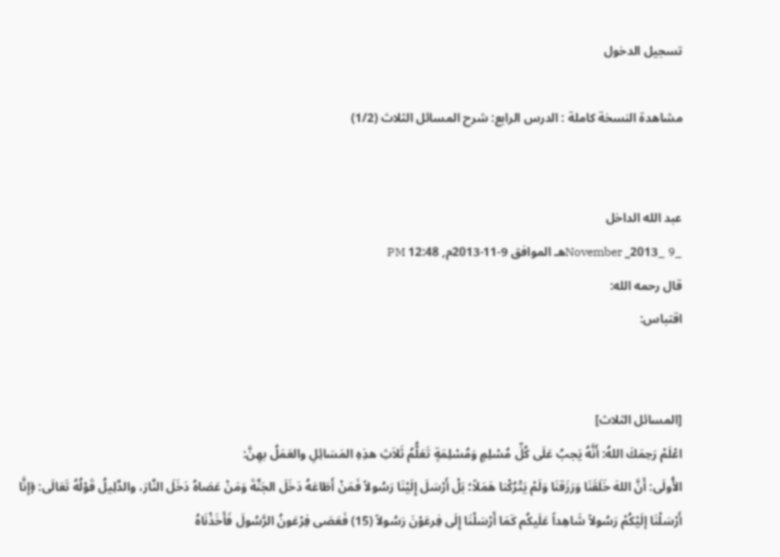تسجيل الدخول

مشاهدة النسخة كاملة : الدرس الرابع: شرح المسائل الثلاث (1/2)


عبد الله الداخل
_9 _November _2013هـ الموافق 9-11-2013م, 12:48 PM
قال رحمه الله:
اقتباس:


[المسائل الثلاث]
اعْلَمْ رَحِمَكَ اللهُ: أَنَّهُ يَجبُ عَلَى كُلِّ مُسْلِمٍ وَمُسْلِمَةٍ تَعَلُّمُ ثَلاَثِ هذِهِ المَسَائِلِ والعَمَلُ بهِنَّ:
الأُولَى: أَنَّ اللهَ خَلَقَنَا وَرَزَقنَا وَلَمْ يَتْرُكْنا هَمَلاً؛ بَلْ أَرْسَلَ إِلَيْنَا رَسُولاً فَمَنْ أَطَاعَهُ دَخَلَ الجَنَّةَ وَمَنْ عَصَاهُ دَخَلَ النَّارَ، والدَّلِيلُ قَوْلُهُ تَعَالَى: ﴿إنَّا أَرْسَلْنَا إلَيْكُمْ رَسُولاً شَاهِداً عَلَيكُم كَمَا أَرْسَلْنَا إِلَى فِرعَوْنَ رَسُولاً (15) فَعَصَى فِرْعَونُ الرَّسُولَ فَأَخَذْنَاهُ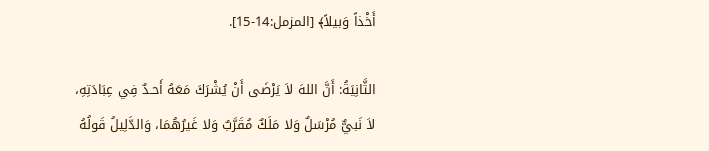أَخْذاً وَبيلاً﴾ [المزمل:14-15].

الثَّانِيَةُ: أَنَّ اللهَ لاَ يَرْضَى أَنْ يُشْرَكَ مَعَهُ أَحـدٌ فِي عِبَادَتِهِ، لاَ نَبيٌّ مُرْسَلٌ وَلا مَلَكٌ مُقَرَّبٌ وَلا غَيرُهُمَا، وَالدَّلِيلُ قَولُهُ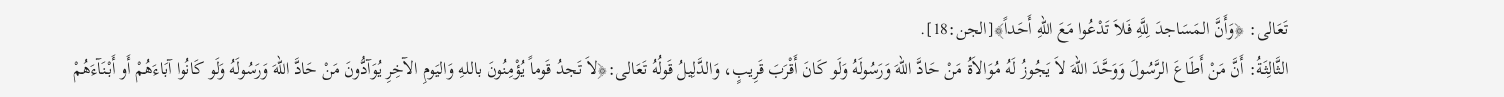تَعَالى: ﴿وَأَنَّ المَسَاجدَ لِلَّهِ فَلاَ تَدْعُوا مَعَ اللهِ أَحَداً﴾[الجن:18].
الثَّالِثَةُ: أَنَّ مَنْ أَطَاعَ الرَّسُولَ وَوَحَّدَ اللهَ لاَ يَجُوزُ لَهُ مُوَالاَةُ مَنْ حَادَّ اللهَ وَرَسُولَهُ وَلَو كَانَ أَقْرَبَ قَرِيبٍ، وَالدَّلِيلُ قَولُهُ تَعَالى:﴿لاَ تَجدُ قَوماً يُؤْمِنُونَ باللهِ وَاليَومِ الآخِرِ يُوَآدُّونَ مَنْ حَادَّ اللهَ وَرَسُولَهُ وَلَو كَانُوا آبَاءَهُمْ أَو أَبْنَآءَهُمْ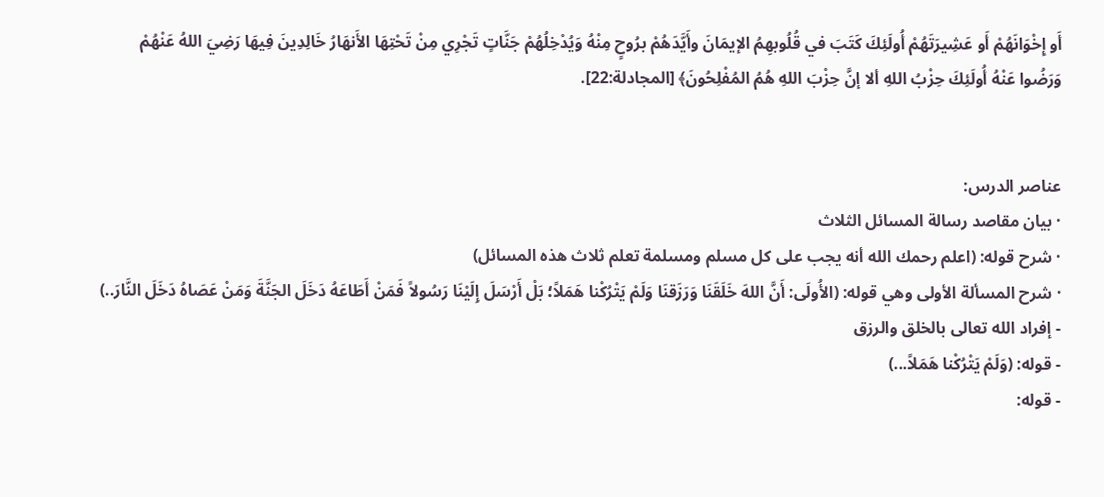أَو إِخْوَانَهُمْ أَو عَشِيرَتَهُمْ أُولَئِكَ كَتَبَ في قُلُوبهِمُ الإيمَانَ وأَيَّدَهُمْ برُوحٍ مِنْهُ وَيُدْخِلُهُمْ جَنَّاتٍ تَجْرِي مِنْ تَحْتِهَا الأَنهَارُ خَالِدِينَ فِيهَا رَضِيَ اللهُ عَنْهُمْ وَرَضُوا عَنْهُ أُولَئِكَ حِزْبُ اللهِ ألا إنَّ حِزْبَ اللهِ هُمُ المُفْلِحُونَ﴾ [المجادلة:22].


عناصر الدرس:
· بيان مقاصد رسالة المسائل الثلاث
· شرح قوله: (اعلم رحمك الله أنه يجب على كل مسلم ومسلمة تعلم ثلاث هذه المسائل)
· شرح المسألة الأولى وهي قوله: (الأُولَى: أَنَّ اللهَ خَلَقَنَا وَرَزَقنَا وَلَمْ يَتْرُكْنا هَمَلاً؛ بَلْ أَرْسَلَ إِلَيْنَا رَسُولاً فَمَنْ أَطَاعَهُ دَخَلَ الجَنَّةَ وَمَنْ عَصَاهُ دَخَلَ النَّارَ..)
- إفراد الله تعالى بالخلق والرزق
- قوله: (وَلَمْ يَتْرُكْنا هَمَلاً...)
- قوله: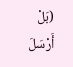(بَلْ أَرْسَلَ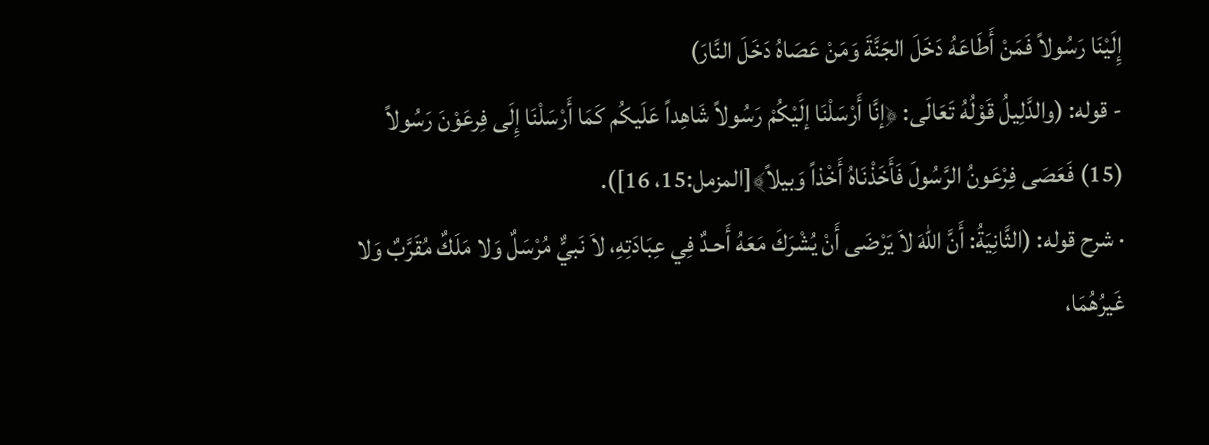إِلَيْنَا رَسُولاً فَمَنْ أَطَاعَهُ دَخَلَ الجَنَّةَ وَمَنْ عَصَاهُ دَخَلَ النَّارَ)
- قوله: (والدَّلِيلُ قَوْلُهُ تَعَالَى: ﴿إنَّا أَرْسَلْنَا إلَيْكُمْ رَسُولاً شَاهِداً عَلَيكُم كَمَا أَرْسَلْنَا إِلَى فِرعَوْنَ رَسُولاً (15) فَعَصَى فِرْعَونُ الرَّسُولَ فَأَخَذْنَاهُ أَخْذاً وَبيلاً﴾[المزمل:15، 16]).
· شرح قوله: (الثَّانِيَةُ: أَنَّ اللهَ لاَ يَرْضَى أَنْ يُشْرَكَ مَعَهُ أَحـدٌ فِي عِبَادَتِهِ، لاَ نَبيٌّ مُرْسَلٌ وَلا مَلَكٌ مُقَرَّبٌ وَلا غَيرُهُمَا،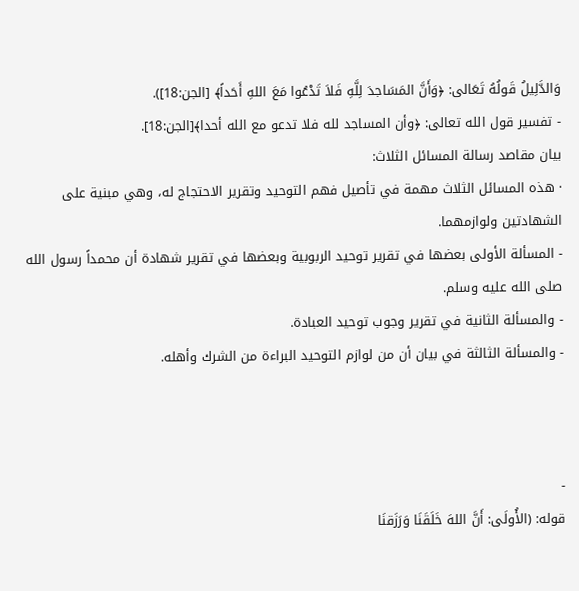وَالدَّلِيلُ قَولُهُ تَعَالى: ﴿وَأَنَّ المَسَاجدَ لِلَّهِ فَلاَ تَدْعُوا مَعَ اللهِ أَحَداً﴾ [الجن:18]).
- تفسير قول الله تعالى: ﴿وأن المساجد لله فلا تدعو مع الله أحدا﴾[الجن:18].
بيان مقاصد رسالة المسائل الثلاث:
· هذه المسائل الثلاث مهمة في تأصيل فهم التوحيد وتقرير الاحتجاج له، وهي مبنية على الشهادتين ولوازمهما.
- المسألة الأولى بعضها في تقرير توحيد الربوبية وبعضها في تقرير شهادة أن محمداً رسول الله صلى الله عليه وسلم.
- والمسألة الثانية في تقرير وجوب توحيد العبادة.
- والمسألة الثالثة في بيان أن من لوازم التوحيد البراءة من الشرك وأهله.



-
قوله: (الأُولَى: أَنَّ اللهَ خَلَقَنَا وَرَزَقنَا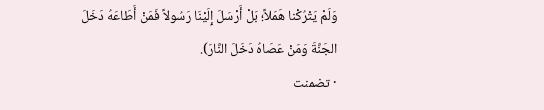وَلَمْ يَتْرُكْنا هَمَلاً؛ بَلْ أَرْسَلَ إِلَيْنَا رَسُولاً فَمَنْ أَطَاعَهُ دَخَلَ الجَنَّةَ وَمَنْ عَصَاهُ دَخَلَ النَّارَ).
· تضمنت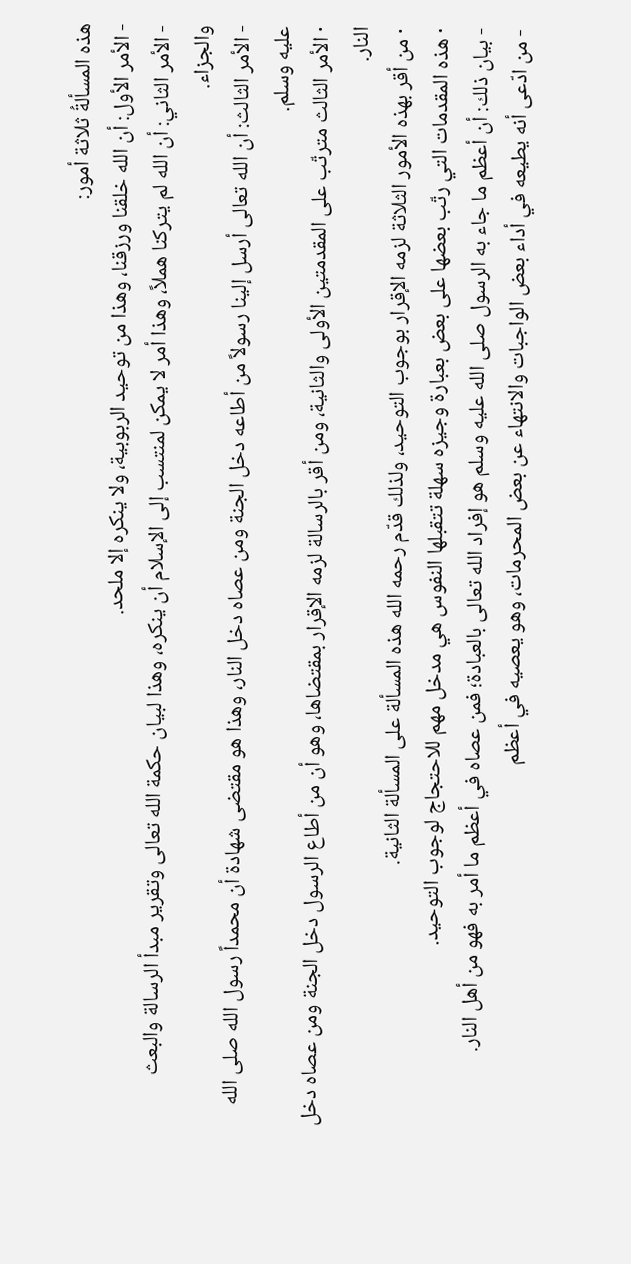هذه المسألةُ ثلاثة أمور:
- الأمر الأول: أن الله خلقنا ورزقنا، وهذا من توحيد الربوبية، ولا ينكره إلا ملحد.
- الأمر الثاني: أن الله لم يتركنا هملاً، وهذا أمر لا يمكن لمنتسب إلى الإسلام أن ينكره، وهذا لبيان حكمة الله تعالى وتقرير مبدأ الرسالة والبعث والجزاء.
- الأمر الثالث: أن الله تعالى أرسل إلينا رسولاً من أطاعه دخل الجنة ومن عصاه دخل النار، وهذا هو مقتضى شهادة أن محمداً رسول الله صلى الله عليه وسلم.
· الأمر الثالث مترتّب على المقدمتين الأولى والثانية، ومن أقر بالرسالة لزمه الإقرار بمقتضاها، وهو أن من أطاع الرسول دخل الجنة ومن عصاه دخل النار.
· من أقر بهذه الأمور الثلاثة لزمه الإقرار بوجوب التوحيد، ولذلك قدّم رحمه الله هذه المسألة على المسألة الثانية.
· هذه المقدمات التي رتّب بعضها على بعض بعبارة وجيزه سهلة تتقبلها النفوس هي مدخل مهم للاحتجاج لوجوب التوحيد.
- بيان ذلك: أن أعظم ما جاء به الرسول صلى الله عليه وسلم هو إفراد الله تعالى بالعبادة؛ فمن عصاه في أعظم ما أمر به فهو من أهل النار.
- من ادّعى أنه يطيعه في أداء بعض الواجبات والانتهاء عن بعض المحرمات، وهو يعصيه في أعظم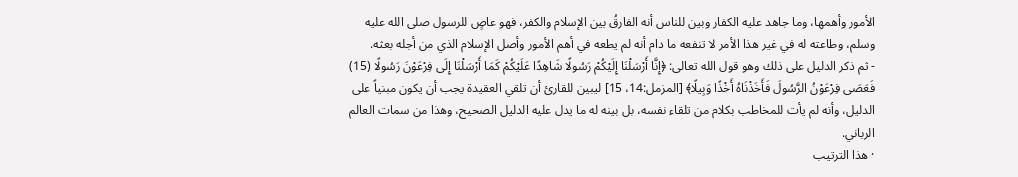الأمور وأهمها، وما جاهد عليه الكفار وبين للناس أنه الفارقُ بين الإسلام والكفر، فهو عاصٍ للرسول صلى الله عليه وسلم، وطاعته له في غير هذا الأمر لا تنفعه ما دام أنه لم يطعه في أهم الأمور وأصل الإسلام الذي من أجله بعثه.
- ثم ذكر الدليل على ذلك وهو قول الله تعالى: ﴿إِنَّا أَرْسَلْنَا إِلَيْكُمْ رَسُولًا شَاهِدًا عَلَيْكُمْ كَمَا أَرْسَلْنَا إِلَى فِرْعَوْنَ رَسُولًا (15) فَعَصَى فِرْعَوْنُ الرَّسُولَ فَأَخَذْنَاهُ أَخْذًا وَبِيلًا﴾ [المزمل:14، 15] ليبين للقارئ أن تلقي العقيدة يجب أن يكون مبنياً على الدليل، وأنه لم يأت للمخاطب بكلام من تلقاء نفسه، بل بينه له ما يدل عليه الدليل الصحيح، وهذا من سمات العالم الرباني.
· هذا الترتيب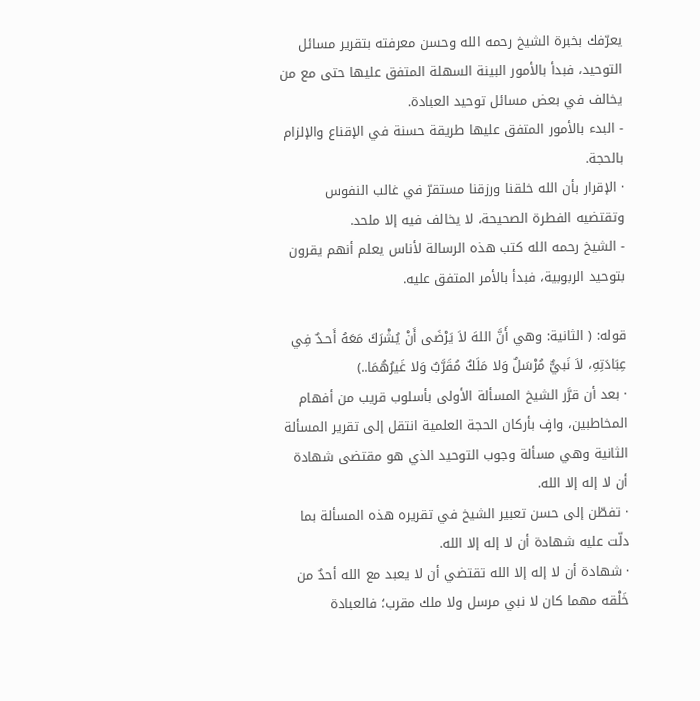يعرّفك بخبرة الشيخ رحمه الله وحسن معرفته بتقرير مسائل التوحيد، فبدأ بالأمور البينة السهلة المتفق عليها حتى مع من يخالف في بعض مسائل توحيد العبادة.
- البدء بالأمور المتفق عليها طريقة حسنة في الإقناع والإلزام بالحجة.
· الإقرار بأن الله خلقنا ورزقنا مستقرّ في غالب النفوس وتقتضيه الفطرة الصحيحة، لا يخالف فيه إلا ملحد.
- الشيخ رحمه الله كتب هذه الرسالة لأناس يعلم أنهم يقرون بتوحيد الربوبية، فبدأ بالأمر المتفق عليه.

قوله: ( الثانية: وهي أَنَّ اللهَ لاَ يَرْضَى أَنْ يُشْرَكَ مَعَهُ أَحـدٌ فِي عِبَادَتِهِ، لاَ نَبيٌّ مُرْسَلٌ وَلا مَلَكٌ مُقَرَّبٌ وَلا غَيرُهُمَا..)
· بعد أن قرَّر الشيخ المسألة الأولى بأسلوب قريب من أفهام المخاطبين، وافٍ بأركان الحجة العلمية انتقل إلى تقرير المسألة الثانية وهي مسألة وجوب التوحيد الذي هو مقتضى شهادة أن لا إله إلا الله.
· تفطّن إلى حسن تعبير الشيخ في تقريره هذه المسألة بما دلّت عليه شهادة أن لا إله إلا الله.
· شهادة أن لا إله إلا الله تقتضي أن لا يعبد مع الله أحدٌ من خَلْقه مهما كان لا نبي مرسل ولا ملك مقرب؛ فالعبادة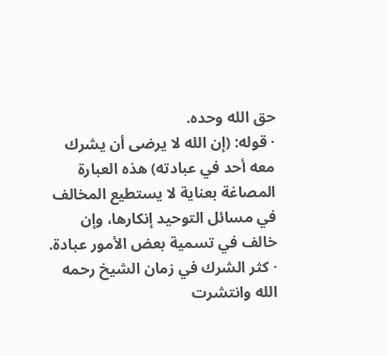حق الله وحده.
· قوله: (إن الله لا يرضى أن يشرك معه أحد في عبادته) هذه العبارة المصاغة بعناية لا يستطيع المخالف في مسائل التوحيد إنكارها، وإن خالف في تسمية بعض الأمور عبادة.
· كثر الشرك في زمان الشيخ رحمه الله وانتشرت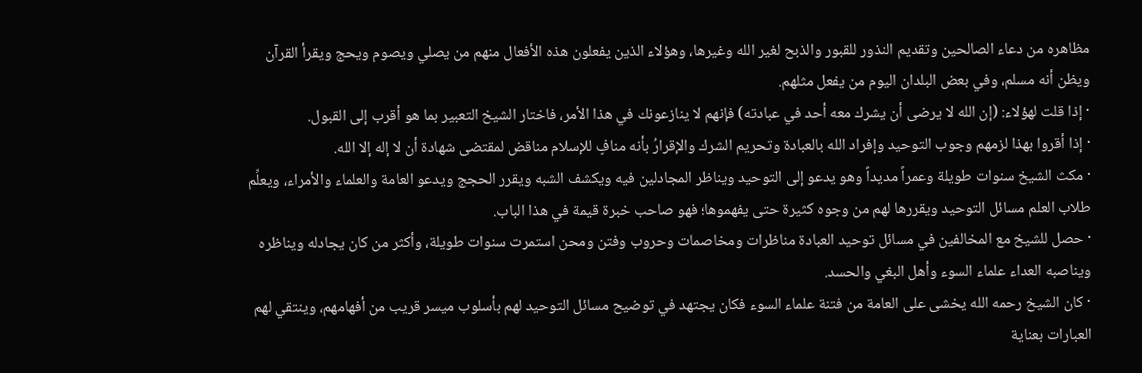مظاهره من دعاء الصالحين وتقديم النذور للقبور والذبح لغير الله وغيرها، وهؤلاء الذين يفعلون هذه الأفعال منهم من يصلي ويصوم ويحج ويقرأ القرآن ويظن أنه مسلم، وفي بعض البلدان اليوم من يفعل مثلهم.
· إذا قلت لهؤلاء: (إن الله لا يرضى أن يشرك معه أحد في عبادته) فإنهم لا ينازعونك في هذا الأمر، فاختار الشيخ التعبير بما هو أقرب إلى القبول.
· إذا أقروا بهذا لزمهم وجوب التوحيد وإفراد الله بالعبادة وتحريم الشرك والإقرارُ بأنه منافٍ للإسلام مناقض لمقتضى شهادة أن لا إله إلا الله.
· مكث الشيخ سنوات طويلة وعمراً مديداً وهو يدعو إلى التوحيد ويناظر المجادلين فيه ويكشف الشبه ويقرر الحجج ويدعو العامة والعلماء والأمراء، ويعلِّم طلاب العلم مسائل التوحيد ويقررها لهم من وجوه كثيرة حتى يفهموها؛ فهو صاحب خبرة قيمة في هذا الباب.
· حصل للشيخ مع المخالفين في مسائل توحيد العبادة مناظرات ومخاصمات وحروب وفتن ومحن استمرت سنوات طويلة، وأكثر من كان يجادله ويناظره ويناصبه العداء علماء السوء وأهل البغي والحسد.
· كان الشيخ رحمه الله يخشى على العامة من فتنة علماء السوء فكان يجتهد في توضيح مسائل التوحيد لهم بأسلوب ميسر قريب من أفهامهم، وينتقي لهم العبارات بعناية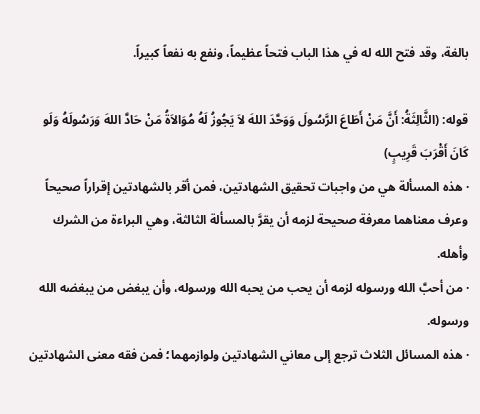بالغة، وقد فتح الله له في هذا الباب فتحاً عظيماً، ونفع به نفعاً كبيراً.

قوله: (الثَّالِثَةُ: أَنَّ مَنْ أَطَاعَ الرَّسُولَ وَوَحَّدَ اللهَ لاَ يَجُوزُ لَهُ مُوَالاَةُ مَنْ حَادَّ اللهَ وَرَسُولَهُ وَلَو كَانَ أَقْرَبَ قَرِيبٍ)
· هذه المسألة هي من واجبات تحقيق الشهادتين، فمن أقر بالشهادتين إقراراً صحيحاً وعرف معناهما معرفة صحيحة لزمه أن يقرَّ بالمسألة الثالثة، وهي البراءة من الشرك وأهله.
· من أحبَّ الله ورسوله لزمه أن يحب من يحبه الله ورسوله، وأن يبغض من يبغضه الله ورسوله.
· هذه المسائل الثلاث ترجع إلى معاني الشهادتين ولوازمهما؛ فمن فقه معنى الشهادتين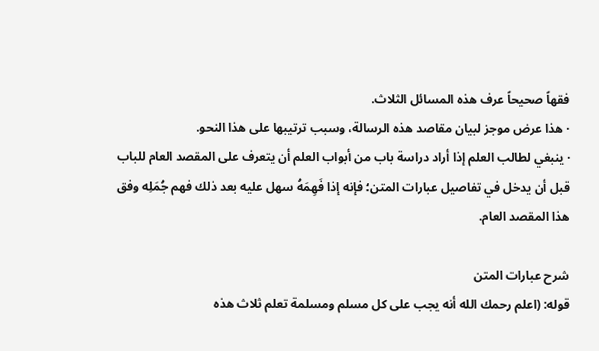فقهاً صحيحاً عرف هذه المسائل الثلاث.
· هذا عرض موجز لبيان مقاصد هذه الرسالة، وسبب ترتيبها على هذا النحو.
· ينبغي لطالب العلم إذا أراد دراسة باب من أبواب العلم أن يتعرف على المقصد العام للباب قبل أن يدخل في تفاصيل عبارات المتن؛ فإنه إذا فَهِمَهُ سهل عليه بعد ذلك فهم جُمَلِه وفق هذا المقصد العام.

شرح عبارات المتن
قوله: (اعلم رحمك الله أنه يجب على كل مسلم ومسلمة تعلم ثلاث هذه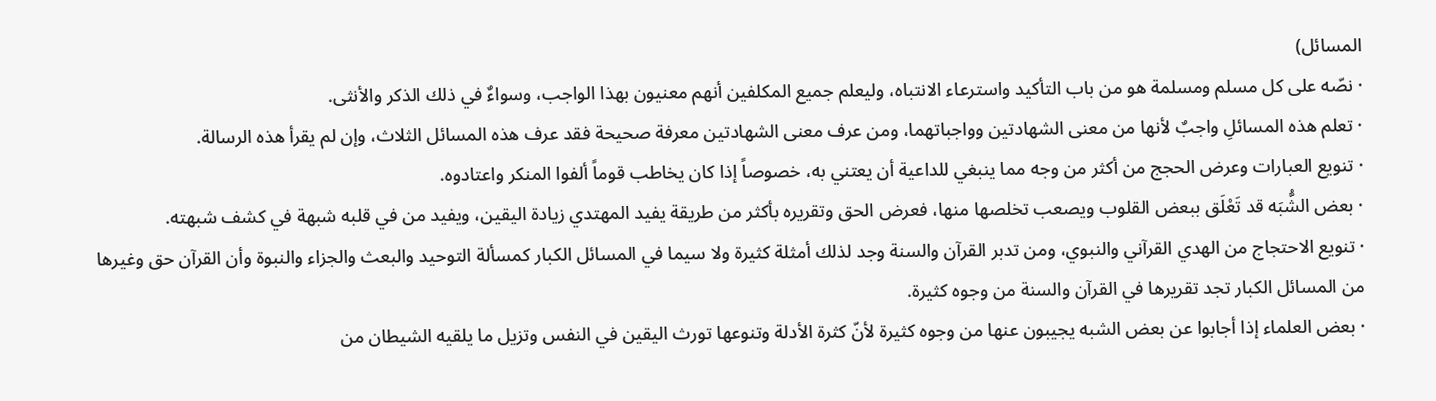المسائل)
· نصّه على كل مسلم ومسلمة هو من باب التأكيد واسترعاء الانتباه، وليعلم جميع المكلفين أنهم معنيون بهذا الواجب، وسواءٌ في ذلك الذكر والأنثى.
· تعلم هذه المسائلِ واجبٌ لأنها من معنى الشهادتين وواجباتهما، ومن عرف معنى الشهادتين معرفة صحيحة فقد عرف هذه المسائل الثلاث، وإن لم يقرأ هذه الرسالة.
· تنويع العبارات وعرض الحجج من أكثر من وجه مما ينبغي للداعية أن يعتني به، خصوصاً إذا كان يخاطب قوماً ألفوا المنكر واعتادوه.
· بعض الشُّبَه قد تَعْلَق ببعض القلوب ويصعب تخلصها منها، فعرض الحق وتقريره بأكثر من طريقة يفيد المهتدي زيادة اليقين، ويفيد من في قلبه شبهة في كشف شبهته.
· تنويع الاحتجاج من الهدي القرآني والنبوي، ومن تدبر القرآن والسنة وجد لذلك أمثلة كثيرة ولا سيما في المسائل الكبار كمسألة التوحيد والبعث والجزاء والنبوة وأن القرآن حق وغيرها من المسائل الكبار تجد تقريرها في القرآن والسنة من وجوه كثيرة.
· بعض العلماء إذا أجابوا عن بعض الشبه يجيبون عنها من وجوه كثيرة لأنّ كثرة الأدلة وتنوعها تورث اليقين في النفس وتزيل ما يلقيه الشيطان من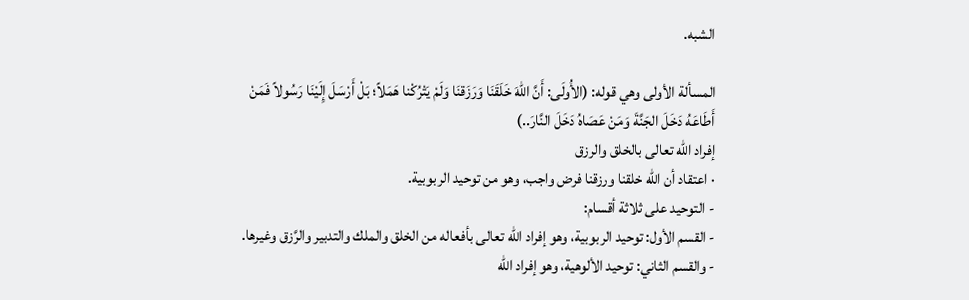الشبه.

المسألة الأولى وهي قوله: (الأُولَى: أَنَّ اللهَ خَلَقَنَا وَرَزَقنَا وَلَمْ يَتْرُكْنا هَمَلاً؛ بَلْ أَرْسَلَ إِلَيْنَا رَسُولاً فَمَنْ أَطَاعَهُ دَخَلَ الجَنَّةَ وَمَنْ عَصَاهُ دَخَلَ النَّارَ..)
إفراد الله تعالى بالخلق والرزق
· اعتقاد أن الله خلقنا ورزقنا فرض واجب، وهو من توحيد الربوبية.
- التوحيد على ثلاثة أقسام:
- القسم الأول: توحيد الربوبية، وهو إفراد الله تعالى بأفعاله من الخلق والملك والتدبير والرَّزق وغيرها.
- والقسم الثاني: توحيد الألوهية، وهو إفراد الله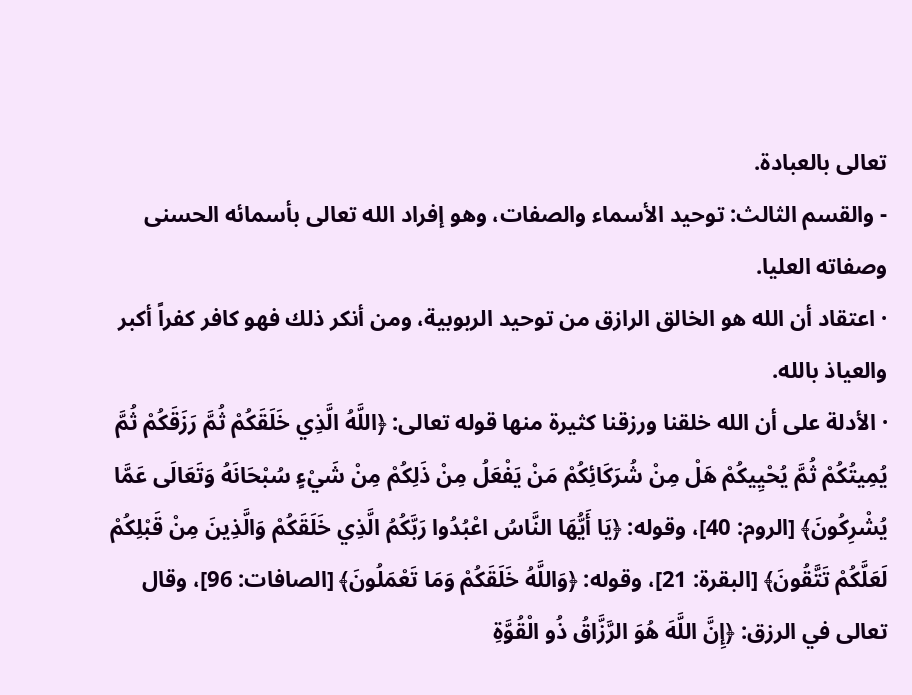تعالى بالعبادة.
- والقسم الثالث: توحيد الأسماء والصفات، وهو إفراد الله تعالى بأسمائه الحسنى وصفاته العليا.
· اعتقاد أن الله هو الخالق الرازق من توحيد الربوبية، ومن أنكر ذلك فهو كافر كفراً أكبر والعياذ بالله.
· الأدلة على أن الله خلقنا ورزقنا كثيرة منها قوله تعالى: ﴿اللَّهُ الَّذِي خَلَقَكُمْ ثُمَّ رَزَقَكُمْ ثُمَّ يُمِيتُكُمْ ثُمَّ يُحْيِيكُمْ هَلْ مِنْ شُرَكَائِكُمْ مَنْ يَفْعَلُ مِنْ ذَلِكُمْ مِنْ شَيْءٍ سُبْحَانَهُ وَتَعَالَى عَمَّا يُشْرِكُونَ﴾ [الروم: 40]، وقوله: ﴿يَا أَيُّهَا النَّاسُ اعْبُدُوا رَبَّكُمُ الَّذِي خَلَقَكُمْ وَالَّذِينَ مِنْ قَبْلِكُمْ لَعَلَّكُمْ تَتَّقُونَ﴾ [البقرة: 21]، وقوله: ﴿وَاللَّهُ خَلَقَكُمْ وَمَا تَعْمَلُونَ﴾ [الصافات: 96]، وقال تعالى في الرزق: ﴿إِنَّ اللَّهَ هُوَ الرَّزَّاقُ ذُو الْقُوَّةِ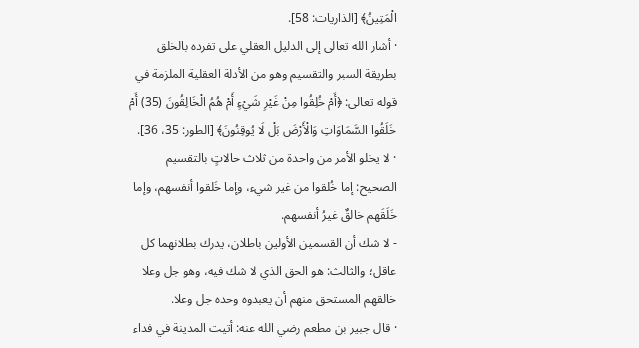الْمَتِينُ﴾ [الذاريات: 58].
· أشار الله تعالى إلى الدليل العقلي على تفرده بالخلق بطريقة السبر والتقسيم وهو من الأدلة العقلية الملزمة في قوله تعالى: ﴿أَمْ خُلِقُوا مِنْ غَيْرِ شَيْءٍ أَمْ هُمُ الْخَالِقُونَ (35) أَمْ خَلَقُوا السَّمَاوَاتِ وَالْأَرْضَ بَلْ لَا يُوقِنُونَ﴾ [الطور: 35، 36].
· لا يخلو الأمر من واحدة من ثلاث حالاتٍ بالتقسيم الصحيح: إما خُلقوا من غير شيء، وإما خَلقوا أنفسهم، وإما خَلَقَهم خالقٌ غيرُ أنفسهم.
- لا شك أن القسمين الأولين باطلان، يدرك بطلانهما كل عاقل؛ والثالث: هو الحق الذي لا شك فيه، وهو جل وعلا خالقهم المستحق منهم أن يعبدوه وحده جل وعلا.
· قال جبير بن مطعم رضي الله عنه: أتيت المدينة في فداء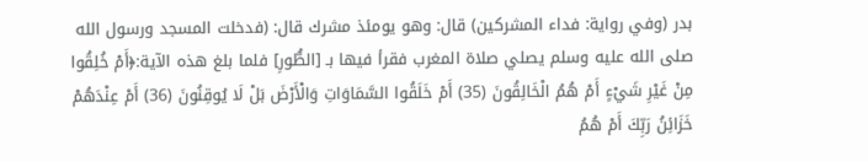بدر (وفي رواية: فداء المشركين) قال: وهو يومئذ مشرك قال: (فدخلت المسجد ورسول الله صلى الله عليه وسلم يصلي صلاة المغرب فقرأ فيها بـ [الطُّورِ] فلما بلغ هذه الآية:﴿أَمْ خُلِقُوا مِنْ غَيْرِ شَيْءٍ أَمْ هُمُ الْخَالِقُونَ (35) أَمْ خَلَقُوا السَّمَاوَاتِ وَالْأَرْضَ بَلْ لَا يُوقِنُونَ (36) أَمْ عِنْدَهُمْ خَزَائِنُ رَبِّكَ أَمْ هُمُ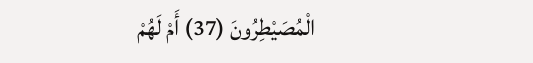الْمُصَيْطِرُونَ (37) أَمْ لَهُمْ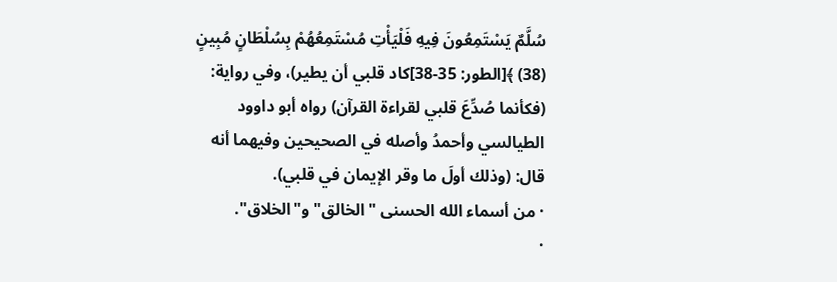سُلَّمٌ يَسْتَمِعُونَ فِيهِ فَلْيَأْتِ مُسْتَمِعُهُمْ بِسُلْطَانٍ مُبِينٍ (38) ﴾[الطور: 35-38]كاد قلبي أن يطير)، وفي رواية: (فكأنما صُدِّعَ قلبي لقراءة القرآن) رواه أبو داوود الطيالسي وأحمدُ وأصله في الصحيحين وفيهما أنه قال: (وذلك أولَ ما وقر الإيمان في قلبي).
· من أسماء الله الحسنى "الخالق" و"الخلاق".
·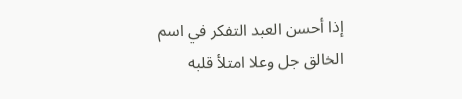إذا أحسن العبد التفكر في اسم الخالق جل وعلا امتلأ قلبه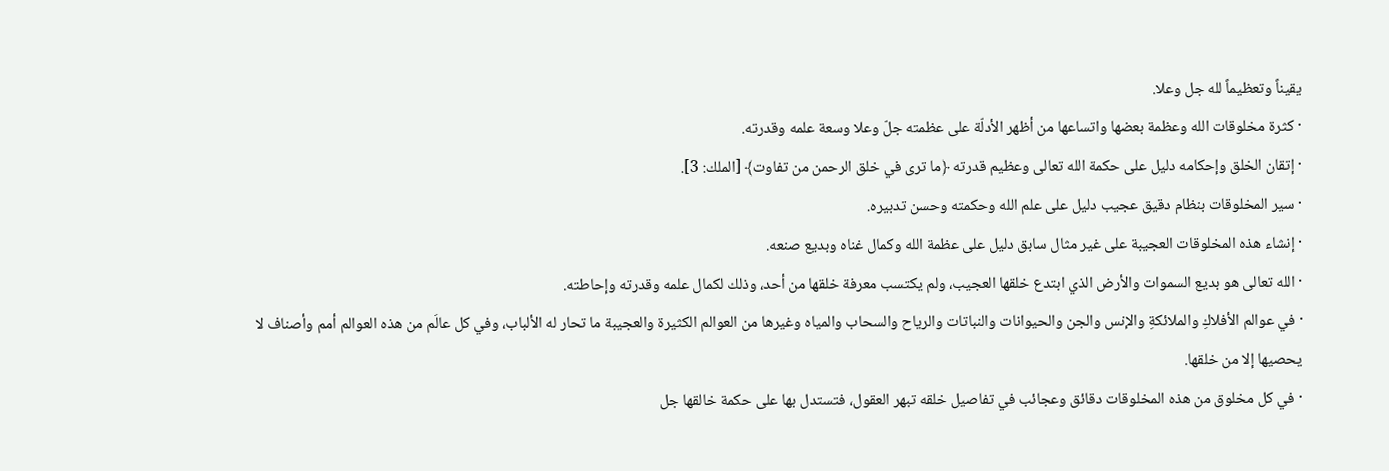يقيناً وتعظيماً لله جل وعلا.
· كثرة مخلوقات الله وعظمة بعضها واتساعها من أظهر الأدلّة على عظمته جلّ وعلا وسعة علمه وقدرته.
· إتقان الخلق وإحكامه دليل على حكمة الله تعالى وعظيم قدرته ﴿ما ترى في خلق الرحمن من تفاوت﴾ [الملك: 3].
· سير المخلوقات بنظام دقيق عجيب دليل على علم الله وحكمته وحسن تدبيره.
· إنشاء هذه المخلوقات العجيبة على غير مثال سابق دليل على عظمة الله وكمال غناه وبديع صنعه.
· الله تعالى هو بديع السموات والأرض الذي ابتدع خلقها العجيب، ولم يكتسب معرفة خلقها من أحد، وذلك لكمال علمه وقدرته وإحاطته.
· في عوالم الأفلاكِ والملائكةِ والإنس والجن والحيوانات والنباتات والرياح والسحاب والمياه وغيرها من العوالم الكثيرة والعجيبة ما تحار له الألباب، وفي كل عالَم من هذه العوالم أمم وأصناف لا يحصيها إلا من خلقها.
· في كل مخلوق من هذه المخلوقات دقائق وعجائب في تفاصيل خلقه تبهر العقول، فتستدل بها على حكمة خالقها جل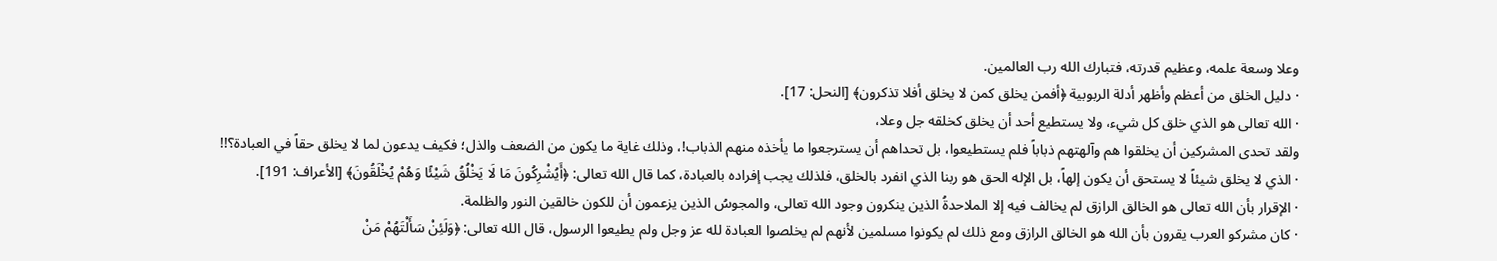وعلا وسعة علمه، وعظيم قدرته، فتبارك الله رب العالمين.
· دليل الخلق من أعظم وأظهر أدلة الربوبية ﴿أفمن يخلق كمن لا يخلق أفلا تذكرون﴾ [النحل: 17].
· الله تعالى هو الذي خلق كل شيء، ولا يستطيع أحد أن يخلق كخلقه جل وعلا،
ولقد تحدى المشركين أن يخلقوا هم وآلهتهم ذباباً فلم يستطيعوا، بل تحداهم أن يسترجعوا ما يأخذه منهم الذباب!، وذلك غاية ما يكون من الضعف والذل؛ فكيف يدعون لما لا يخلق حقاً في العبادة؟!!
· الذي لا يخلق شيئاً لا يستحق أن يكون إلهاً، بل الإله الحق هو ربنا الذي انفرد بالخلق، فلذلك يجب إفراده بالعبادة، كما قال الله تعالى: ﴿أَيُشْرِكُونَ مَا لَا يَخْلُقُ شَيْئًا وَهُمْ يُخْلَقُونَ﴾ [الأعراف: 191].
· الإقرار بأن الله تعالى هو الخالق الرازق لم يخالف فيه إلا الملاحدةُ الذين ينكرون وجود الله تعالى، والمجوسُ الذين يزعمون أن للكون خالقين النور والظلمة.
· كان مشركو العرب يقرون بأن الله هو الخالق الرازق ومع ذلك لم يكونوا مسلمين لأنهم لم يخلصوا العبادة لله عز وجل ولم يطيعوا الرسول، قال الله تعالى: ﴿وَلَئِنْ سَأَلْتَهُمْ مَنْ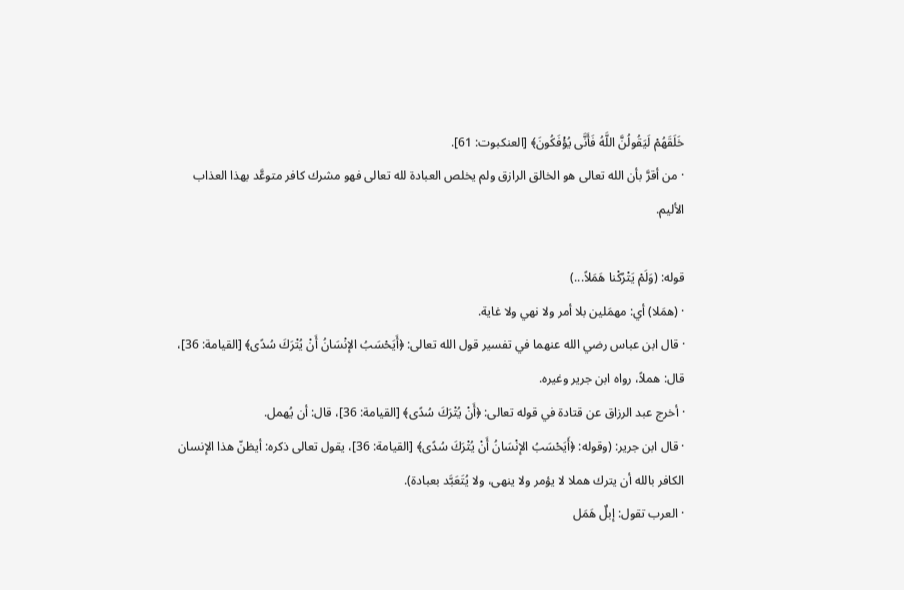خَلَقَهُمْ لَيَقُولُنَّ اللَّهُ فَأَنَّى يُؤْفَكُونَ﴾ [العنكبوت: 61].
· من أقرَّ بأن الله تعالى هو الخالق الرازق ولم يخلص العبادة لله تعالى فهو مشرك كافر متوعَّد بهذا العذاب الأليم.

قوله: (وَلَمْ يَتْرُكْنا هَمَلاً...)
· (همَلا) أي: مهمَلين بلا أمر ولا نهي ولا غاية.
· قال ابن عباس رضي الله عنهما في تفسير قول الله تعالى: ﴿أَيَحْسَبُ الإنْسَانُ أَنْ يُتْرَكَ سُدًى﴾ [القيامة: 36]، قال: هملاً، رواه ابن جرير وغيره.
· أخرج عبد الرزاق عن قتادة في قوله تعالى: ﴿أَنْ يُتْرَكَ سُدًى﴾ [القيامة: 36]، قال: أن يُهمل.
· قال ابن جرير: (وقوله: ﴿أَيَحْسَبُ الإنْسَانُ أَنْ يُتْرَكَ سُدًى﴾ [القيامة: 36]، يقول تعالى ذكره: أيظنّ هذا الإنسان الكافر بالله أن يترك هملا لا يؤمر ولا ينهى، ولا يُتَعَبَّد بعبادة).
· العرب تقول: إبلٌ هَمَل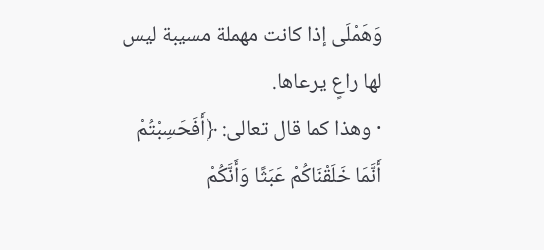وَهَمْلَى إذا كانت مهملة مسيبة ليس لها راعٍ يرعاها.
· وهذا كما قال تعالى: ﴿أَفَحَسِبْتُمْ أَنَّمَا خَلَقْنَاكُمْ عَبَثًا وَأَنَّكُمْ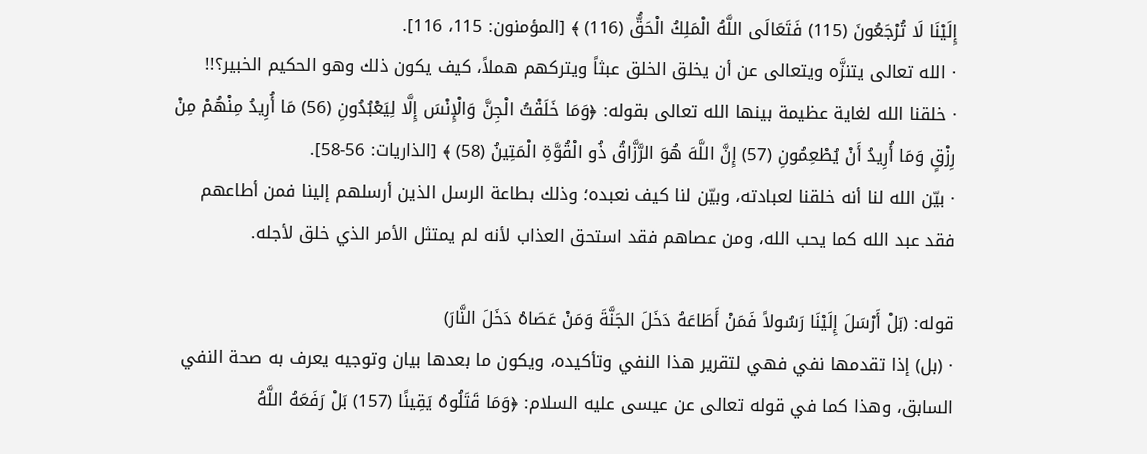إِلَيْنَا لَا تُرْجَعُونَ (115) فَتَعَالَى اللَّهُ الْمَلِكُ الْحَقُّ (116) ﴾ [المؤمنون: 115، 116].
· الله تعالى يتنزَّه ويتعالى عن أن يخلق الخلق عبثاً ويتركهم هملاً، كيف يكون ذلك وهو الحكيم الخبير؟!!
· خلقنا الله لغاية عظيمة بينها الله تعالى بقوله: ﴿وَمَا خَلَقْتُ الْجِنَّ وَالْإِنْسَ إِلَّا لِيَعْبُدُونِ (56) مَا أُرِيدُ مِنْهُمْ مِنْ رِزْقٍ وَمَا أُرِيدُ أَنْ يُطْعِمُونِ (57) إِنَّ اللَّهَ هُوَ الرَّزَّاقُ ذُو الْقُوَّةِ الْمَتِينُ (58) ﴾ [الذاريات: 56-58].
· بيّن الله لنا أنه خلقنا لعبادته، وبيّن لنا كيف نعبده؛ وذلك بطاعة الرسل الذين أرسلهم إلينا فمن أطاعهم فقد عبد الله كما يحب الله، ومن عصاهم فقد استحق العذاب لأنه لم يمتثل الأمر الذي خلق لأجله.

قوله: (بَلْ أَرْسَلَ إِلَيْنَا رَسُولاً فَمَنْ أَطَاعَهُ دَخَلَ الجَنَّةَ وَمَنْ عَصَاهُ دَخَلَ النَّارَ)
· (بل) إذا تقدمها نفي فهي لتقرير هذا النفي وتأكيده، ويكون ما بعدها بيان وتوجيه يعرف به صحة النفي السابق، وهذا كما في قوله تعالى عن عيسى عليه السلام: ﴿وَمَا قَتَلُوهُ يَقِينًا (157) بَلْ رَفَعَهُ اللَّهُ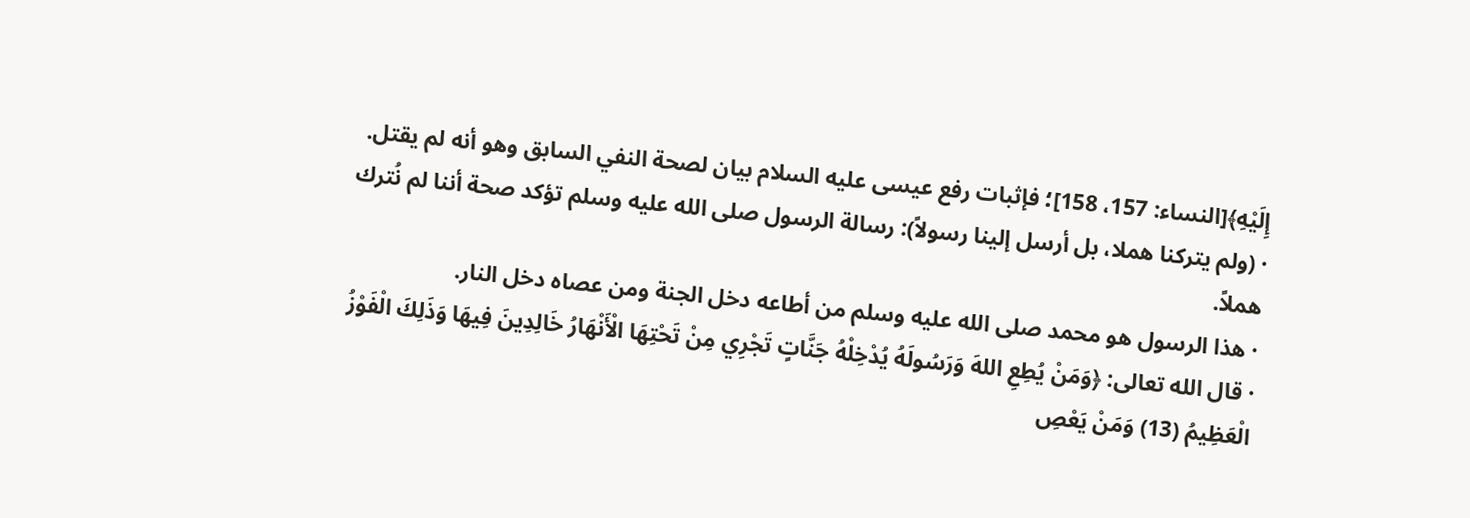إِلَيْهِ﴾[النساء: 157، 158]؛ فإثبات رفع عيسى عليه السلام بيان لصحة النفي السابق وهو أنه لم يقتل.
· (ولم يتركنا هملا، بل أرسل إلينا رسولاً): رسالة الرسول صلى الله عليه وسلم تؤكد صحة أننا لم نُترك هملاً.
· هذا الرسول هو محمد صلى الله عليه وسلم من أطاعه دخل الجنة ومن عصاه دخل النار.
· قال الله تعالى: ﴿وَمَنْ يُطِعِ اللهَ وَرَسُولَهُ يُدْخِلْهُ جَنَّاتٍ تَجْرِي مِنْ تَحْتِهَا الْأَنْهَارُ خَالِدِينَ فِيهَا وَذَلِكَ الْفَوْزُ الْعَظِيمُ (13) وَمَنْ يَعْصِ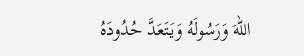اللهَ وَرَسُولَهُ وَيَتَعَدَّ حُدُودَهُ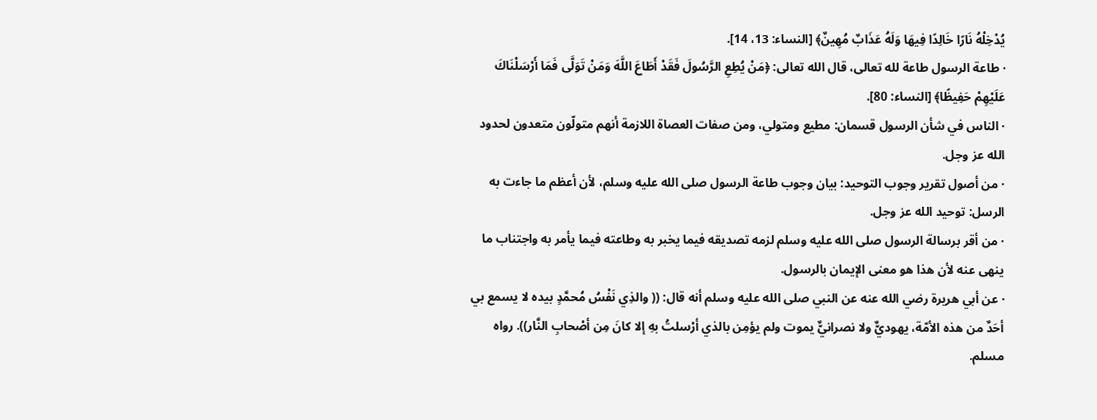يُدْخِلْهُ نَارًا خَالِدًا فِيهَا وَلَهُ عَذَابٌ مُهِينٌ﴾ [النساء: 13، 14].
· طاعة الرسول طاعة لله تعالى، قال الله تعالى: ﴿مَنْ يُطِعِ الرَّسُولَ فَقَدْ أَطَاعَ اللَّهَ وَمَنْ تَوَلَّى فَمَا أَرْسَلْنَاكَ عَلَيْهِمْ حَفِيظًا﴾ [النساء: 80].
· الناس في شأن الرسول قسمان: مطيع ومتولي، ومن صفات العصاة اللازمة أنهم متولّون متعدون لحدود الله عز وجل.
· من أصول تقرير وجوب التوحيد: بيان وجوب طاعة الرسول صلى الله عليه وسلم، لأن أعظم ما جاءت به الرسل: توحيد الله عز وجل.
· من أقر برسالة الرسول صلى الله عليه وسلم لزمه تصديقه فيما يخبر به وطاعته فيما يأمر به واجتناب ما ينهى عنه لأن هذا هو معنى الإيمان بالرسول.
· عن أبي هريرة رضي الله عنه عن النبي صلى الله عليه وسلم أنه قال: (( والذِي نَفْسُ مُحمَّدٍ بيده لا يسمع بي أحَدٌ من هذه الأمّة، يهوديٌّ ولا نصرانيٌّ يموت ولم يؤمِن بالذي أرْسلتُ بهِ إلا كانَ مِن أصْحابِ النَّار)). رواه مسلم.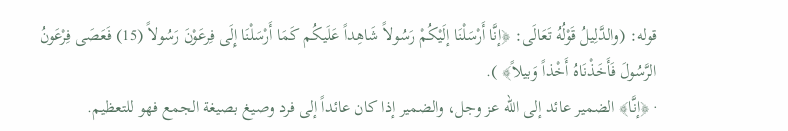قوله: (والدَّلِيلُ قَوْلُهُ تَعَالَى: ﴿إنَّا أَرْسَلْنَا إلَيْكُمْ رَسُولاً شَاهِداً عَلَيكُم كَمَا أَرْسَلْنَا إِلَى فِرعَوْنَ رَسُولاً (15) فَعَصَى فِرْعَونُ الرَّسُولَ فَأَخَذْنَاهُ أَخْذاً وَبيلاً﴾ ).
· ﴿إنَّا﴾ الضمير عائد إلى الله عز وجل، والضمير إذا كان عائداً إلى فرد وصيغ بصيغة الجمع فهو للتعظيم.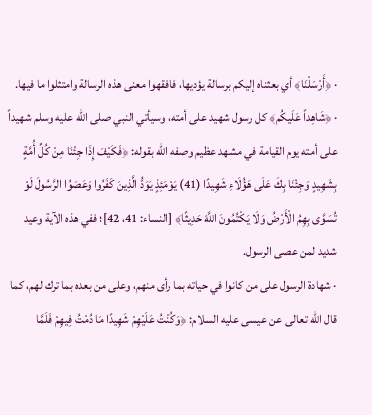· ﴿أَرْسَلْنَا﴾ أي بعثناه إليكم برسالة يؤديها، فافقهوا معنى هذه الرسالة وامتثلوا ما فيها.
· ﴿شَاهِداً عَلَيكُم﴾ كل رسول شهيد على أمته، وسيأتي النبي صلى الله عليه وسلم شهيداً على أمته يوم القيامة في مشهد عظيم وصفه الله بقوله: ﴿فَكَيْفَ إِذَا جِئْنَا مِنْ كُلِّ أُمَّةٍ بِشَهِيدٍ وَجِئْنَا بِكَ عَلَى هَؤُلَاءِ شَهِيدًا (41) يَوْمَئِذٍ يَوَدُّ الَّذِينَ كَفَرُوا وَعَصَوُا الرَّسُولَ لَوْ تُسَوَّى بِهِمُ الْأَرْضُ وَلَا يَكْتُمُونَ اللَّهَ حَدِيثًا﴾ [النساء: 41، 42]؛ ففي هذه الآية وعيد شديد لمن عصى الرسول.
· شهادة الرسول على من كانوا في حياته بما رأى منهم، وعلى من بعده بما ترك لهم، كما قال الله تعالى عن عيسى عليه السلام: ﴿وَكُنْتُ عَلَيْهِمْ شَهِيدًا مَا دُمْتُ فِيهِمْ فَلَمَّا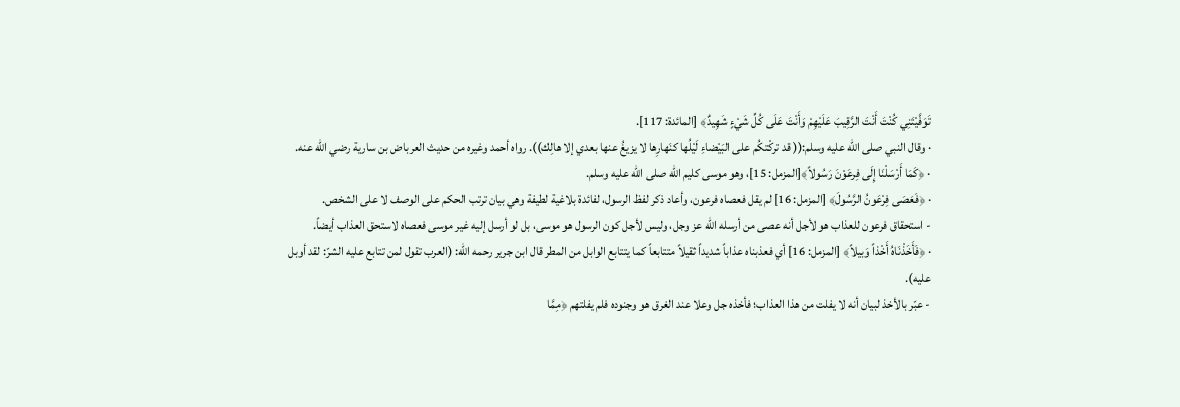تَوَفَّيْتَنِي كُنْتَ أَنْتَ الرَّقِيبَ عَلَيْهِمْ وَأَنْتَ عَلَى كُلِّ شَيْءٍ شَهِيدٌ﴾ [المائدة: 117].
· وقال النبي صلى الله عليه وسلم:(( قد تركْتكُم على البَيْضاءِ لَيْلُها كنَهارِها لا يزيغُ عنها بعدي إلا هالِك)). رواه أحمد وغيره من حديث العرباض بن سارية رضي الله عنه.
· ﴿كَمَا أَرْسَلْنَا إِلَى فِرعَوْنَ رَسُولاً﴾[المزمل: 15]، وهو موسى كليم الله صلى الله عليه وسلم.
· ﴿فَعَصَى فِرْعَونُ الرَّسُولَ﴾ [المزمل: 16] لم يقل فعصاه فرعون، وأعاد ذكر لفظ الرسول، لفائدة بلاغية لطيفة وهي بيان ترتب الحكم على الوصف لا على الشخص.
- استحقاق فرعون للعذاب هو لأجل أنه عصى من أرسله الله عز وجل، وليس لأجل كون الرسول هو موسى، بل لو أرسل إليه غير موسى فعصاه لاستحق العذاب أيضاً.
· ﴿فَأَخَذْنَاهُ أَخْذاً وَبيلاً﴾ [المزمل: 16] أي فعذبناه عذاباً شديداً ثقيلاً متتابعاً كما يتتابع الوابل من المطر قال ابن جرير رحمه الله: (العرب تقول لمن تتابع عليه الشرّ: لقد أوبل عليه).
- عبّر بالأخذ لبيان أنه لا يفلت من هذا العذاب؛ فأخذه جل وعلا عند الغرق هو وجنوده فلم يفلتهم ﴿مِمَّا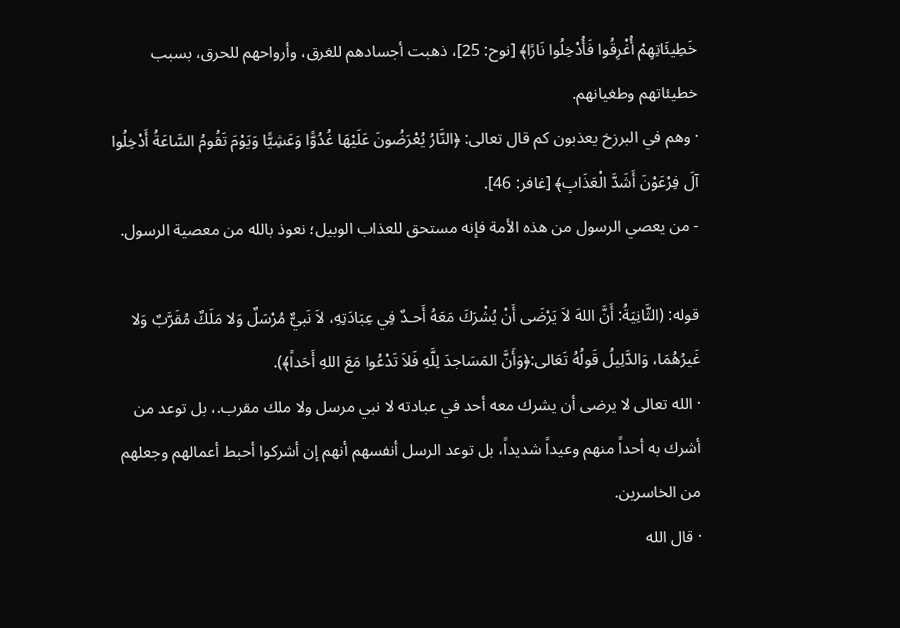خَطِيئَاتِهِمْ أُغْرِقُوا فَأُدْخِلُوا نَارًا﴾ [نوح: 25]، ذهبت أجسادهم للغرق، وأرواحهم للحرق، بسبب خطيئاتهم وطغيانهم.
· وهم في البرزخ يعذبون كم قال تعالى: ﴿النَّارُ يُعْرَضُونَ عَلَيْهَا غُدُوًّا وَعَشِيًّا وَيَوْمَ تَقُومُ السَّاعَةُ أَدْخِلُوا آلَ فِرْعَوْنَ أَشَدَّ الْعَذَابِ﴾ [غافر: 46].
- من يعصي الرسول من هذه الأمة فإنه مستحق للعذاب الوبيل؛ نعوذ بالله من معصية الرسول.

قوله: (الثَّانِيَةُ: أَنَّ اللهَ لاَ يَرْضَى أَنْ يُشْرَكَ مَعَهُ أَحـدٌ فِي عِبَادَتِهِ، لاَ نَبيٌّ مُرْسَلٌ وَلا مَلَكٌ مُقَرَّبٌ وَلا غَيرُهُمَا، وَالدَّلِيلُ قَولُهُ تَعَالى:﴿وَأَنَّ المَسَاجدَ لِلَّهِ فَلاَ تَدْعُوا مَعَ اللهِ أَحَداً﴾).
· الله تعالى لا يرضى أن يشرك معه أحد في عبادته لا نبي مرسل ولا ملك مقرب.، بل توعد من أشرك به أحداً منهم وعيداً شديداً، بل توعد الرسل أنفسهم أنهم إن أشركوا أحبط أعمالهم وجعلهم من الخاسرين.
· قال الله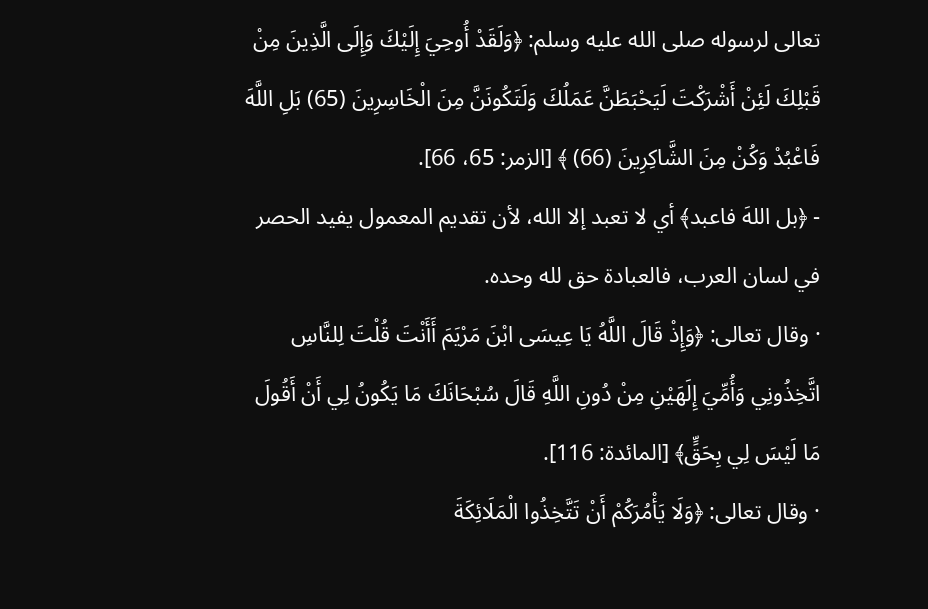تعالى لرسوله صلى الله عليه وسلم: ﴿وَلَقَدْ أُوحِيَ إِلَيْكَ وَإِلَى الَّذِينَ مِنْ قَبْلِكَ لَئِنْ أَشْرَكْتَ لَيَحْبَطَنَّ عَمَلُكَ وَلَتَكُونَنَّ مِنَ الْخَاسِرِينَ (65) بَلِ اللَّهَ فَاعْبُدْ وَكُنْ مِنَ الشَّاكِرِينَ (66) ﴾ [الزمر: 65، 66].
- ﴿بل اللهَ فاعبد﴾ أي لا تعبد إلا الله، لأن تقديم المعمول يفيد الحصر في لسان العرب، فالعبادة حق لله وحده.
· وقال تعالى: ﴿وَإِذْ قَالَ اللَّهُ يَا عِيسَى ابْنَ مَرْيَمَ أَأَنْتَ قُلْتَ لِلنَّاسِ اتَّخِذُونِي وَأُمِّيَ إِلَهَيْنِ مِنْ دُونِ اللَّهِ قَالَ سُبْحَانَكَ مَا يَكُونُ لِي أَنْ أَقُولَ مَا لَيْسَ لِي بِحَقٍّ﴾ [المائدة: 116].
· وقال تعالى: ﴿وَلَا يَأْمُرَكُمْ أَنْ تَتَّخِذُوا الْمَلَائِكَةَ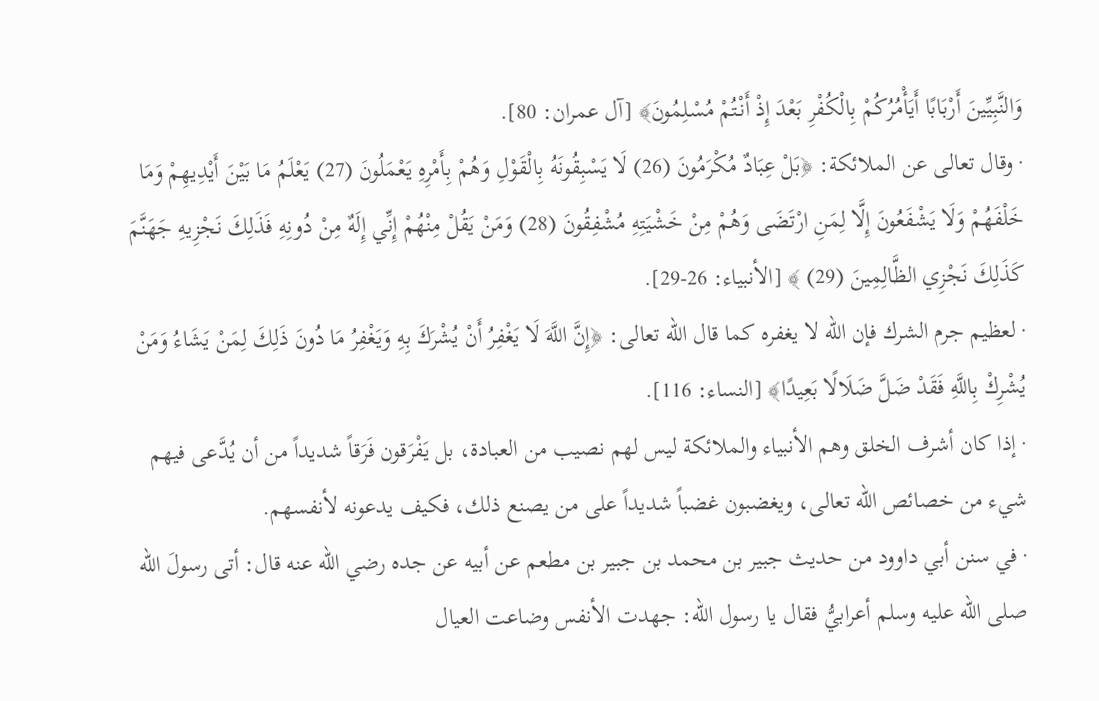وَالنَّبِيِّينَ أَرْبَابًا أَيَأْمُرُكُمْ بِالْكُفْرِ بَعْدَ إِذْ أَنْتُمْ مُسْلِمُونَ﴾ [آل عمران: 80].
· وقال تعالى عن الملائكة: ﴿بَلْ عِبَادٌ مُكْرَمُونَ (26) لَا يَسْبِقُونَهُ بِالْقَوْلِ وَهُمْ بِأَمْرِهِ يَعْمَلُونَ (27) يَعْلَمُ مَا بَيْنَ أَيْدِيهِمْ وَمَا خَلْفَهُمْ وَلَا يَشْفَعُونَ إِلَّا لِمَنِ ارْتَضَى وَهُمْ مِنْ خَشْيَتِهِ مُشْفِقُونَ (28) وَمَنْ يَقُلْ مِنْهُمْ إِنِّي إِلَهٌ مِنْ دُونِهِ فَذَلِكَ نَجْزِيهِ جَهَنَّمَ كَذَلِكَ نَجْزِي الظَّالِمِينَ (29) ﴾ [الأنبياء: 26-29].
· لعظيم جرم الشرك فإن الله لا يغفره كما قال الله تعالى: ﴿إِنَّ اللَّهَ لَا يَغْفِرُ أَنْ يُشْرَكَ بِهِ وَيَغْفِرُ مَا دُونَ ذَلِكَ لِمَنْ يَشَاءُ وَمَنْ يُشْرِكْ بِاللَّهِ فَقَدْ ضَلَّ ضَلَالًا بَعِيدًا﴾ [النساء: 116].
· إذا كان أشرف الخلق وهم الأنبياء والملائكة ليس لهم نصيب من العبادة، بل يَفْرَقون فَرَقاً شديداً من أن يُدَّعى فيهم شيء من خصائص الله تعالى، ويغضبون غضباً شديداً على من يصنع ذلك، فكيف يدعونه لأنفسهم.
· في سنن أبي داوود من حديث جبير بن محمد بن جبير بن مطعم عن أبيه عن جده رضي الله عنه قال: أتى رسولَ الله صلى الله عليه وسلم أعرابيُّ فقال يا رسول الله: جهدت الأنفس وضاعت العيال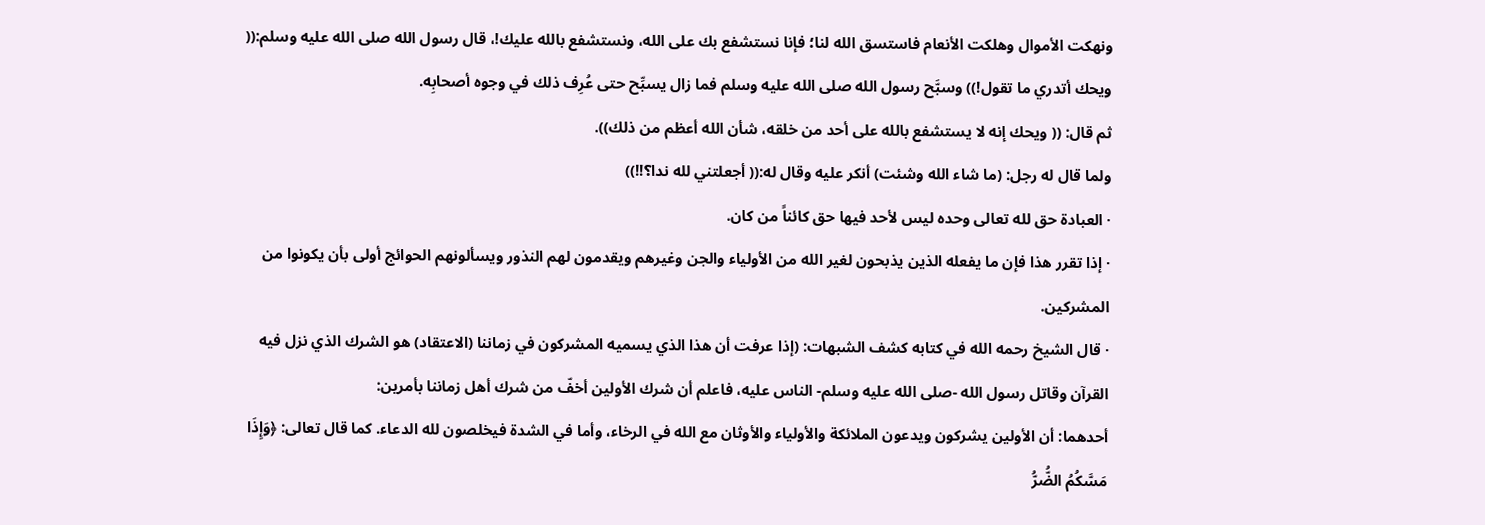ونهكت الأموال وهلكت الأنعام فاستسق الله لنا؛ فإنا نستشفع بك على الله، ونستشفع بالله عليك!، قال رسول الله صلى الله عليه وسلم:(( ويحك أتدري ما تقول!)) وسبَّح رسول الله صلى الله عليه وسلم فما زال يسبِّح حتى عُرِف ذلك في وجوه أصحابِه.
ثم قال: (( ويحك إنه لا يستشفع بالله على أحد من خلقه، شأن الله أعظم من ذلك)).
ولما قال له رجل: (ما شاء الله وشئت) أنكر عليه وقال له:(( أجعلتني لله ندا؟!!))
· العبادة حق لله تعالى وحده ليس لأحد فيها حق كائناً من كان.
· إذا تقرر هذا فإن ما يفعله الذين يذبحون لغير الله من الأولياء والجن وغيرهم ويقدمون لهم النذور ويسألونهم الحوائج أولى بأن يكونوا من المشركين.
· قال الشيخ رحمه الله في كتابه كشف الشبهات: (إذا عرفت أن هذا الذي يسميه المشركون في زماننا (الاعتقاد) هو الشرك الذي نزل فيه القرآن وقاتل رسول الله -صلى الله عليه وسلم- الناس عليه، فاعلم أن شرك الأولين أخفّ من شرك أهل زماننا بأمرين:
أحدهما: أن الأولين يشركون ويدعون الملائكة والأولياء والأوثان مع الله في الرخاء، وأما في الشدة فيخلصون لله الدعاء. كما قال تعالى: ﴿وَإِذَا مَسَّكُمُ الضُّرُّ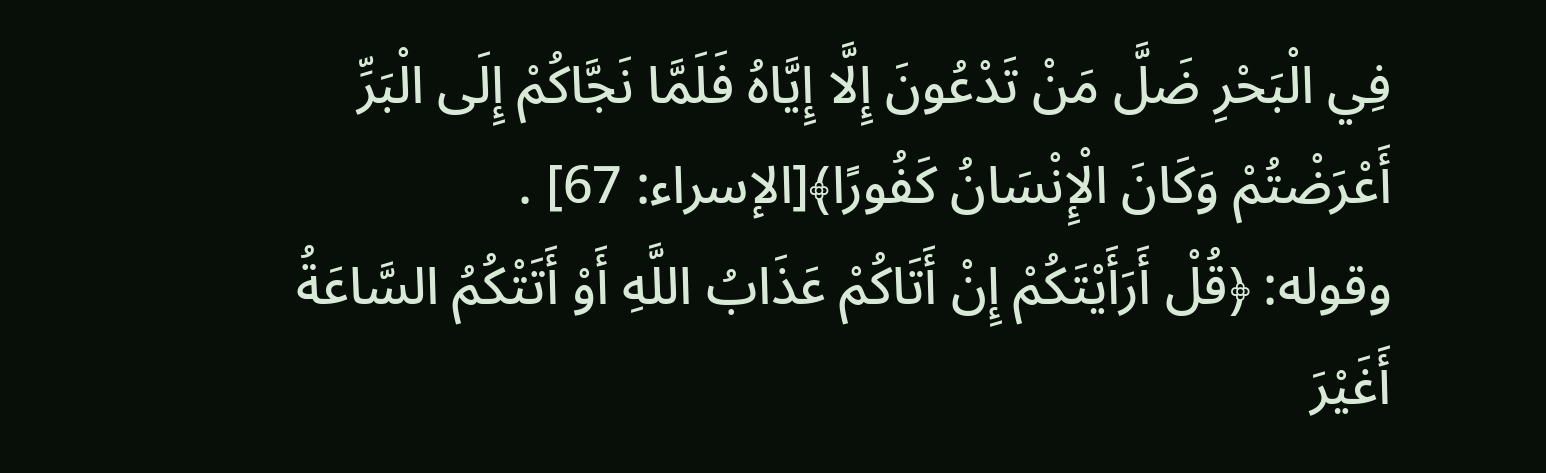فِي الْبَحْرِ ضَلَّ مَنْ تَدْعُونَ إِلَّا إِيَّاهُ فَلَمَّا نَجَّاكُمْ إِلَى الْبَرِّ أَعْرَضْتُمْ وَكَانَ الْإِنْسَانُ كَفُورًا﴾[الإسراء: 67] .
وقوله: ﴿قُلْ أَرَأَيْتَكُمْ إِنْ أَتَاكُمْ عَذَابُ اللَّهِ أَوْ أَتَتْكُمُ السَّاعَةُ أَغَيْرَ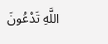اللَّهِ تَدْعُونَ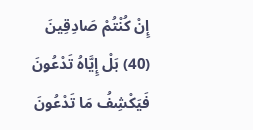إِنْ كُنْتُمْ صَادِقِينَ (40) بَلْ إِيَّاهُ تَدْعُونَ فَيَكْشِفُ مَا تَدْعُونَ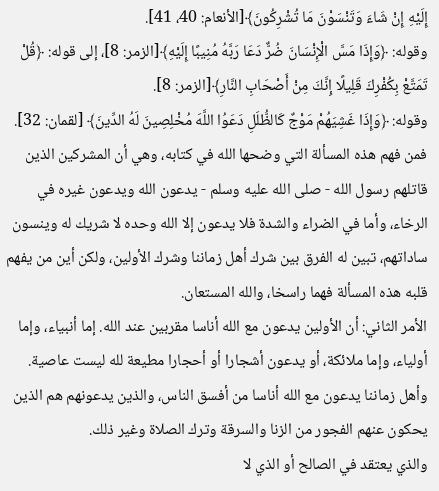إِلَيْهِ إِنْ شَاءَ وَتَنْسَوْنَ مَا تُشْرِكُونَ﴾[الأنعام: 40، 41].
وقوله: ﴿وَإِذَا مَسَّ الْإِنْسَانَ ضُرٌّ دَعَا رَبَّهُ مُنِيبًا إِلَيْهِ﴾[الزمر: 8]، إلى قوله: ﴿قُلْ تَمَتَّعْ بِكُفْرِكَ قَلِيلًا إِنَّكَ مِنْ أَصْحَابِ النَّارِ﴾[الزمر: 8].
وقوله: ﴿وَإِذَا غَشِيَهُمْ مَوْجٌ كَالظُّلَلِ دَعَوُا اللَّهَ مُخْلِصِينَ لَهُ الدِّينَ﴾ [لقمان: 32].
فمن فهم هذه المسألة التي وضحها الله في كتابه، وهي أن المشركين الذين قاتلهم رسول الله - صلى الله عليه وسلم - يدعون الله ويدعون غيره في الرخاء، وأما في الضراء والشدة فلا يدعون إلا الله وحده لا شريك له وينسون ساداتهم، تبين له الفرق بين شرك أهل زماننا وشرك الأولين، ولكن أين من يفهم قلبه هذه المسألة فهما راسخا، والله المستعان.
الأمر الثاني: أن الأولين يدعون مع الله أناسا مقربين عند الله. إما أنبياء، وإما أولياء، وإما ملائكة، أو يدعون أشجارا أو أحجارا مطيعة لله ليست عاصية.
وأهل زماننا يدعون مع الله أناسا من أفسق الناس، والذين يدعونهم هم الذين يحكون عنهم الفجور من الزنا والسرقة وترك الصلاة وغير ذلك.
والذي يعتقد في الصالح أو الذي لا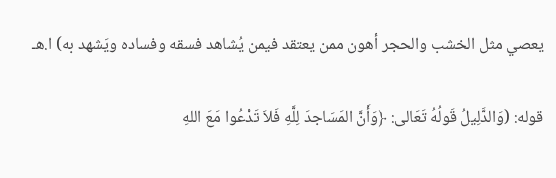يعصي مثل الخشب والحجر أهون ممن يعتقد فيمن يُشاهد فسقه وفساده ويَشهد به) ا.هـ

قوله: (وَالدَّلِيلُ قَولُهُ تَعَالى: ﴿وَأَنَّ المَسَاجدَ لِلَّهِ فَلاَ تَدْعُوا مَعَ اللهِ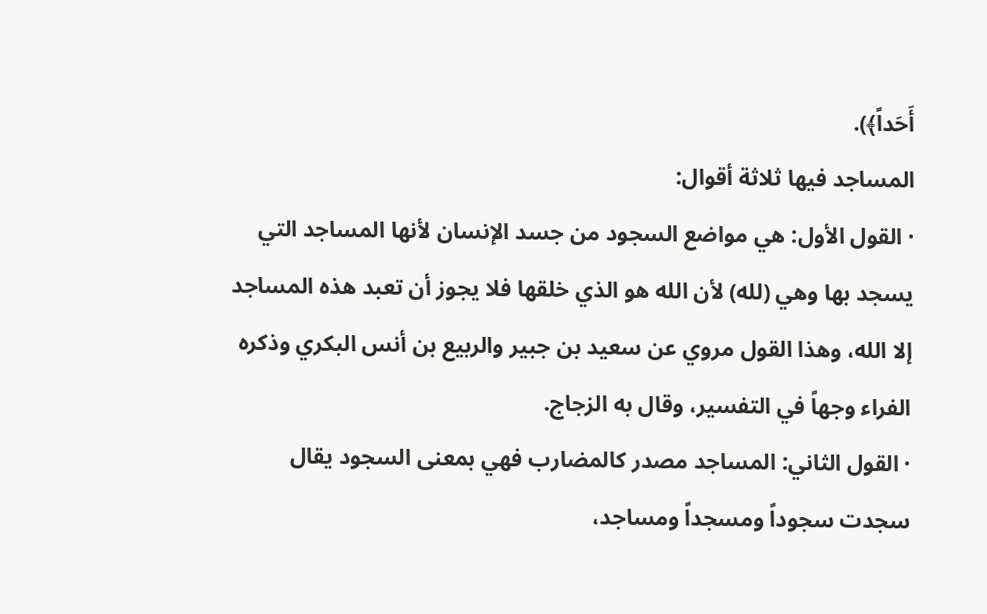أَحَداً﴾).
المساجد فيها ثلاثة أقوال:
· القول الأول: هي مواضع السجود من جسد الإنسان لأنها المساجد التي يسجد بها وهي (لله) لأن الله هو الذي خلقها فلا يجوز أن تعبد هذه المساجد إلا الله، وهذا القول مروي عن سعيد بن جبير والربيع بن أنس البكري وذكره الفراء وجهاً في التفسير، وقال به الزجاج.
· القول الثاني: المساجد مصدر كالمضارب فهي بمعنى السجود يقال سجدت سجوداً ومسجداً ومساجد،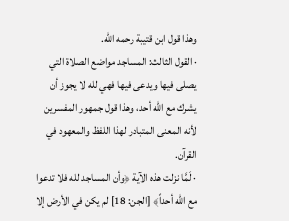وهذا قول ابن قتيبة رحمه الله.
· القول الثالث: المساجد مواضع الصلاة التي يصلى فيها ويدعى فيها فهي لله لا يجوز أن يشرك مع الله أحد، وهذا قول جمهور المفسرين لأنه المعنى المتبادر لهذا اللفظ والمعهود في القرآن.
· لَمَّا نزلت هذه الآية ﴿وأن المساجد لله فلا تدعوا مع الله أحداً﴾ [الجن: 18] لم يكن في الأرض إلا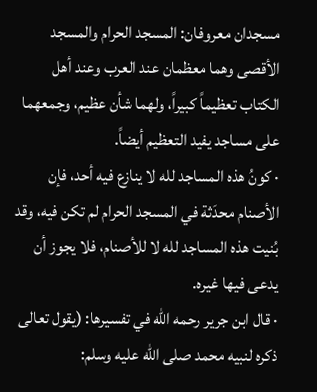مسجدان معروفان: المسجد الحرام والمسجد الأقصى وهما معظمان عند العرب وعند أهل الكتاب تعظيماً كبيراً، ولهما شأن عظيم، وجمعهما على مساجد يفيد التعظيم أيضاً.
· كونُ هذه المساجد لله لا ينازع فيه أحد، فإن الأصنام محدَثة في المسجد الحرام لم تكن فيه، وقد بُنيت هذه المساجد لله لا للأصنام، فلا يجوز أن يدعى فيها غيره.
· قال ابن جرير رحمه الله في تفسيرها: (يقول تعالى ذكره لنبيه محمد صلى الله عليه وسلم: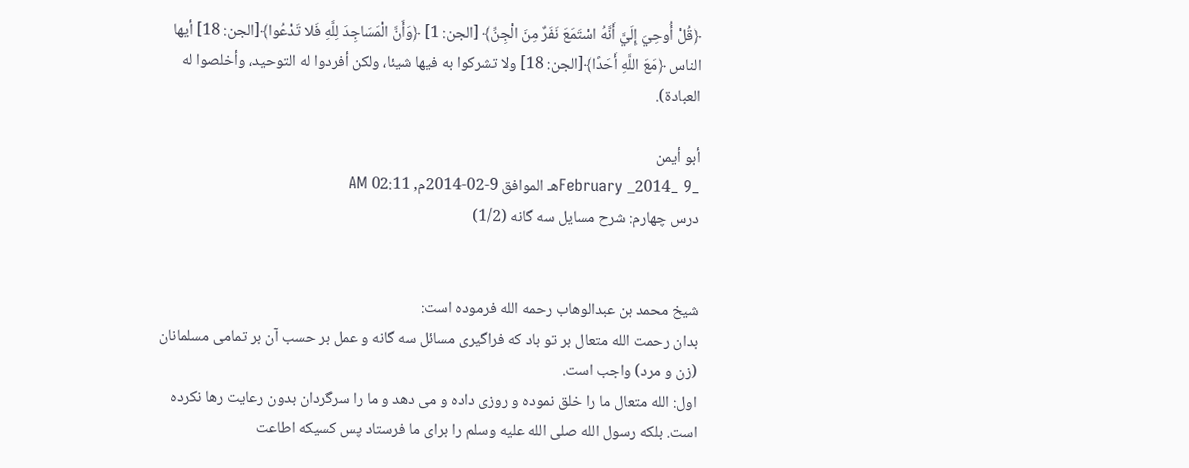﴿قُلْ أُوحِيَ إِلَيَّ أَنَّهُ اسْتَمَعَ نَفَرٌ مِنَ الْجِنِّ﴾ [الجن: 1] ﴿وَأَنَّ الْمَسَاجِدَ لِلَّهِ فَلا تَدْعُوا﴾[الجن: 18] أيها الناس ﴿مَعَ اللَّهِ أَحَدًا﴾[الجن: 18] ولا تشركوا به فيها شيئا، ولكن أفردوا له التوحيد، وأخلصوا له العبادة).

أبو أيمن
_9 _February _2014هـ الموافق 9-02-2014م, 02:11 AM
درس چهارم: شرح مسایل سه گانه (1/2)


شیخ محمد بن عبدالوهاب رحمه الله فرموده است:
بدان رحمت الله متعال بر تو باد که فراگیری مسائل سه گانه و عمل بر حسب آن بر تمامی مسلمانان (زن و مرد) واجب است.
اول: الله متعال ما را خلق نموده و روزى داده و می دهد و ما را سرگردان بدون رعایت رها نکرده است. بلکه رسول الله صلی الله علیه وسلم را برای ما فرستاد پس کسیکه اطاعت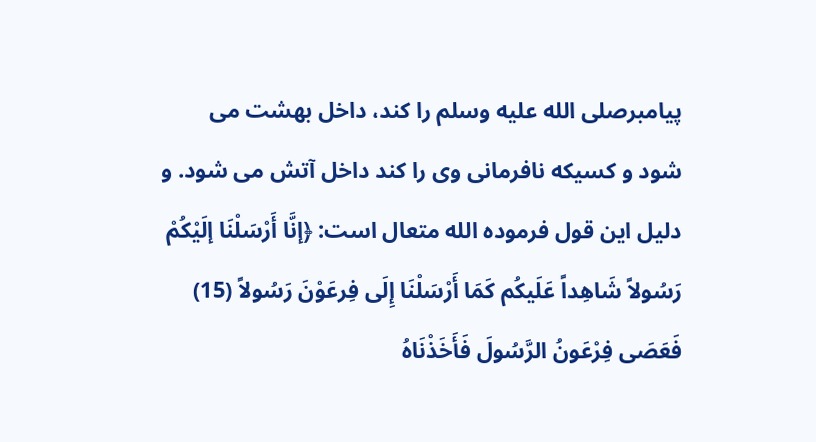پیامبرصلی الله علیه وسلم را کند، داخل بهشت می شود و کسیکه نافرمانی وی را کند داخل آتش می شود. و دلیل این قول فرموده الله متعال است: ﴿إنَّا أَرْسَلْنَا إلَيْكُمْ رَسُولاً شَاهِداً عَلَيكُم كَمَا أَرْسَلْنَا إِلَى فِرعَوْنَ رَسُولاً (15) فَعَصَى فِرْعَونُ الرَّسُولَ فَأَخَذْنَاهُ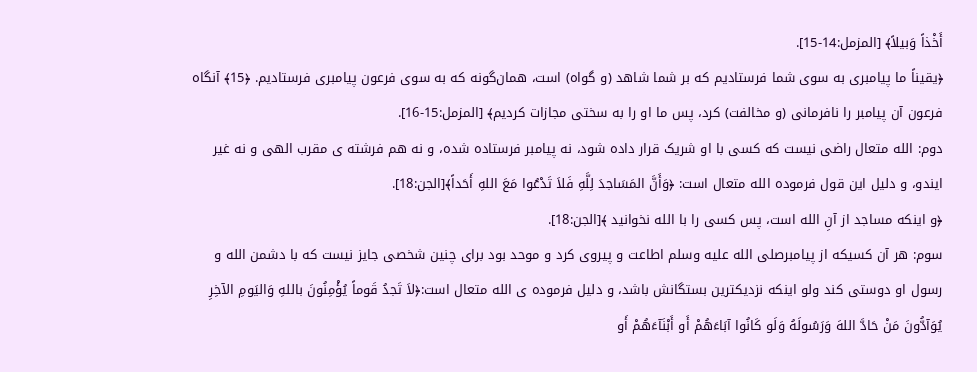أَخْذاً وَبيلاً﴾ [المزمل:14-15].
﴿یقیناً ما پیامبری به سوی شما فرستادیم که بر شما شاهد (و گواه) است، همان‌گونه که به سوی فرعون پیامبری فرستادیم. ﴿15﴾ آنگاه فرعون آن پیامبر را نافرمانی (و مخالفت) کرد، پس ما او را به سختی مجازات کردیم﴾ [المزمل:15-16].
دوم: الله متعال راضی نیست که کسی با او شریک قرار داده شود، نه پیامبر فرستاده شده، و نه هم فرشته ی مقرب الهی و نه غیر ایندو، و دلیل این قول فرموده الله متعال است: ﴿وَأَنَّ المَسَاجدَ لِلَّهِ فَلاَ تَدْعُوا مَعَ اللهِ أَحَداً﴾[الجن:18].
﴿و اینکه مساجد از آنِ الله است، پس کسی را با الله نخوانید ﴾[الجن:18].
سوم: هر آن کسیکه از پیامبرصلی الله علیه وسلم اطاعت و پیروی کرد و موحد بود برای چنین شخصی جایز نیست که با دشمن الله و رسول او دوستی کند ولو اینکه نزدیکترین بستگانش باشد، و دلیل فرموده ی الله متعال است:﴿لاَ تَجدُ قَوماً يُؤْمِنُونَ باللهِ وَاليَومِ الآخِرِ يُوَآدُّونَ مَنْ حَادَّ اللهَ وَرَسُولَهُ وَلَو كَانُوا آبَاءَهُمْ أَو أَبْنَآءَهُمْ أَو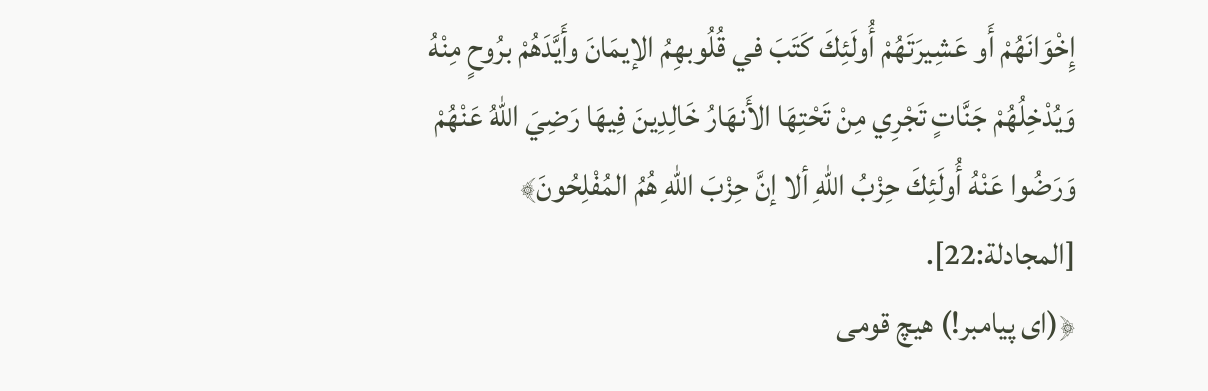إِخْوَانَهُمْ أَو عَشِيرَتَهُمْ أُولَئِكَ كَتَبَ في قُلُوبهِمُ الإيمَانَ وأَيَّدَهُمْ برُوحٍ مِنْهُ وَيُدْخِلُهُمْ جَنَّاتٍ تَجْرِي مِنْ تَحْتِهَا الأَنهَارُ خَالِدِينَ فِيهَا رَضِيَ اللهُ عَنْهُمْ وَرَضُوا عَنْهُ أُولَئِكَ حِزْبُ اللهِ ألا إنَّ حِزْبَ اللهِ هُمُ المُفْلِحُونَ﴾ [المجادلة:22].
﴿(ای پیامبر!) هیچ قومی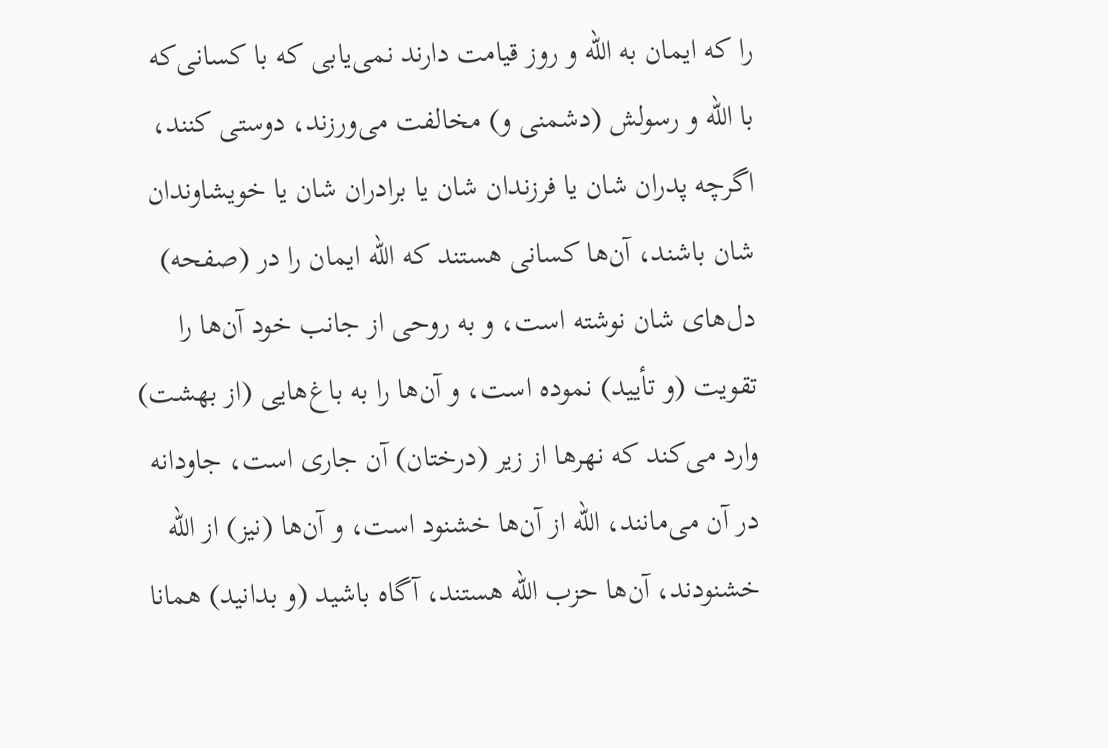را که ایمان به الله و روز قیامت دارند نمی‌یابی که با کسانی‌که با الله و رسولش (دشمنی و) مخالفت می‌ورزند، دوستی کنند، اگرچه پدران‌ شان یا فرزندان‌ شان یا برادران‌ شان یا خویشاوندان‌ شان باشند، آن‌ها کسانی هستند که الله ایمان را در (صفحه) دل‌های شان نوشته است، و به روحی از جانب خود آن‌ها را تقویت (و تأیید) نموده است، و آن‌ها را به باغ‌هایی (از بهشت) وارد می‌کند که نهرها از زیر (درختان) آن جاری است، جاودانه در آن می‌مانند، الله از آن‌ها خشنود است، و آن‌ها (نیز) از الله خشنودند، آن‌ها حزب الله هستند، آگاه باشید (و بدانید) همانا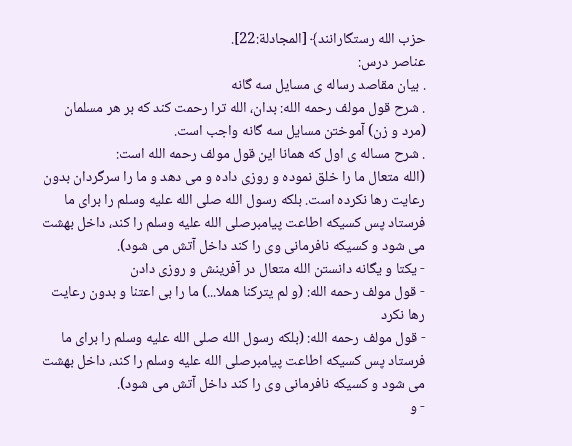حزب الله رستگارانند﴾ [المجادلة:22].
عناصر درس:
. بیان مقاصد رساله ی مسایل سه گانه
. شرح قول مولف رحمه الله: بدان، الله ترا رحمت کند که بر هر مسلمان (مرد و زن) آموختن مسایل سه گانه واجب است.
. شرح مساله ی اول که همانا این قول مولف رحمه الله است:
(الله متعال ما را خلق نموده و روزى داده و می دهد و ما را سرگردان بدون رعایت رها نکرده است. بلکه رسول الله صلی الله علیه وسلم را برای ما فرستاد پس کسیکه اطاعت پیامبرصلی الله علیه وسلم را کند، داخل بهشت می شود و کسیکه نافرمانی وی را کند داخل آتش می شود).
- یکتا و یگانه دانستن الله متعال در آفرینش و روزی دادن
- قول مولف رحمه الله: (و لم یترکنا هملا...) ما را بی اعتنا و بدون رعایت رها نکرد
- قول مولف رحمه الله: (بلکه رسول الله صلی الله علیه وسلم را برای ما فرستاد پس کسیکه اطاعت پیامبرصلی الله علیه وسلم را کند، داخل بهشت می شود و کسیکه نافرمانی وی را کند داخل آتش می شود).
- و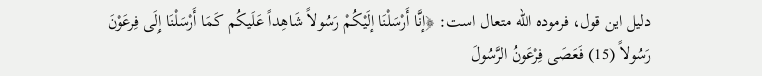دلیل این قول، فرموده الله متعال است: ﴿إنَّا أَرْسَلْنَا إلَيْكُمْ رَسُولاً شَاهِداً عَلَيكُم كَمَا أَرْسَلْنَا إِلَى فِرعَوْنَ رَسُولاً (15) فَعَصَى فِرْعَونُ الرَّسُولَ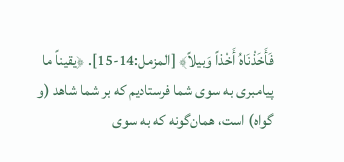فَأَخَذْنَاهُ أَخْذاً وَبيلاً﴾ [المزمل:14-15]. ﴿یقیناً ما پیامبری به سوی شما فرستادیم که بر شما شاهد (و گواه) است، همان‌گونه که به سوی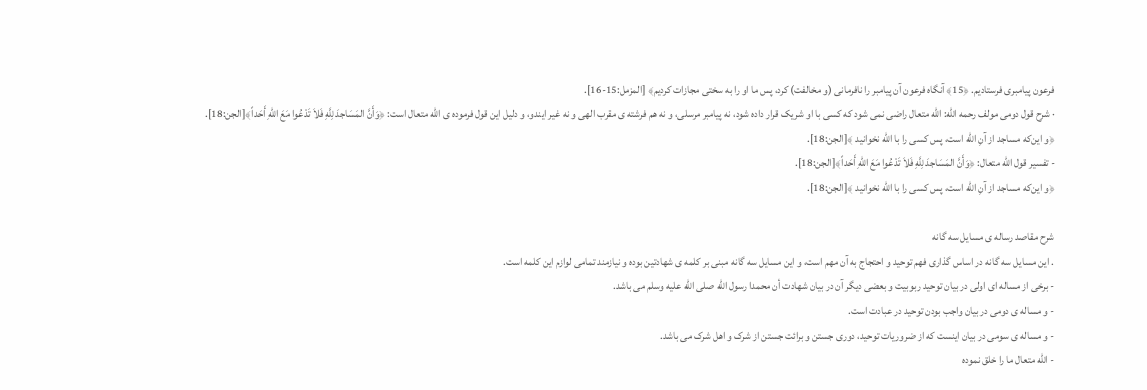فرعون پیامبری فرستادیم. ﴿15﴾ آنگاه فرعون آن پیامبر را نافرمانی (و مخالفت) کرد، پس ما او را به سختی مجازات کردیم﴾ [المزمل:15-16].
· شرح قول دومی مولف رحمه الله: الله متعال راضی نمی شود که کسی با او شریک قرار داده شود، نه پیامبر مرسلی، و نه هم فرشته ی مقرب الهی و نه غیر ایندو، و دلیل این قول فرموده ی الله متعال است: ﴿وَأَنَّ المَسَاجدَ لِلَّهِ فَلاَ تَدْعُوا مَعَ اللهِ أَحَداً﴾[الجن:18].
﴿و این‌که مساجد از آنِ الله است، پس کسی را با الله نخوانید ﴾[الجن:18].
- تفسیر قول الله متعال: ﴿وَأَنَّ المَسَاجدَ لِلَّهِ فَلاَ تَدْعُوا مَعَ اللهِ أَحَداً﴾[الجن:18].
﴿و این‌که مساجد از آنِ الله است، پس کسی را با الله نخوانید ﴾[الجن:18].

شرح مقاصد رساله ی مسایل سه گانه
. این مسایل سه گانه در اساس گذاری فهم توحید و احتجاج به آن مهم است، و این مسایل سه گانه مبنی بر کلمه ی شهادتین بوده و نیازمند تمامی لوازم این کلمه است.
- برخی از مساله ای اولی در بیان توحید ربوبیت و بعضی دیگر آن در بیان شهادت أن محمدا رسول الله صلی الله علیه وسلم می باشد.
- و مساله ی دومی در بیان واجب بودن توحید در عبادت است.
- و مساله ی سومی در بیان اینست که از ضروریات توحید، دوری جستن و برائت جستن از شرک و اهل شرک می باشد.
- الله متعال ما را خلق نموده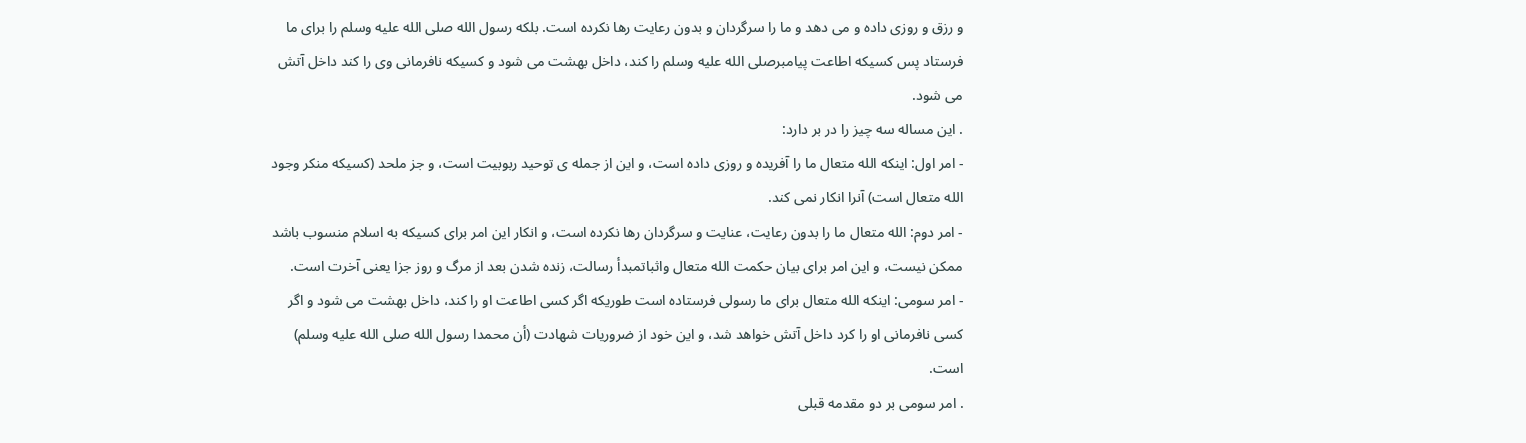و رزق و روزى داده و می دهد و ما را سرگردان و بدون رعایت رها نکرده است. بلکه رسول الله صلی الله علیه وسلم را برای ما فرستاد پس کسیکه اطاعت پیامبرصلی الله علیه وسلم را کند، داخل بهشت می شود و کسیکه نافرمانی وی را کند داخل آتش می شود.
. این مساله سه چیز را در بر دارد:
- امر اول: اینکه الله متعال ما را آفریده و روزی داده است، و این از جمله ی توحید ربوبیت است، و جز ملحد (کسیکه منکر وجود الله متعال است) آنرا انکار نمی کند.
- امر دوم: الله متعال ما را بدون رعایت، عنایت و سرگردان رها نکرده است، و انکار این امر برای کسیکه به اسلام منسوب باشد ممکن نیست، و این امر برای بیان حکمت الله متعال واثباتمبدأ رسالت، زنده شدن بعد از مرگ و روز جزا یعنی آخرت است.
- امر سومی: اینکه الله متعال برای ما رسولی فرستاده است طوریکه اگر کسی اطاعت او را کند، داخل بهشت می شود و اگر کسی نافرمانی او را کرد داخل آتش خواهد شد، و این خود از ضروریات شهادت (أن محمدا رسول الله صلی الله علیه وسلم) است.
. امر سومی بر دو مقدمه قبلی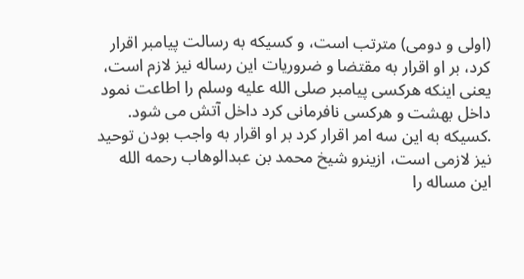(اولی و دومی) مترتب است، و کسیکه به رسالت پیامبر اقرار کرد، بر او اقرار به مقتضا و ضروریات این رساله نیز لازم است، یعنی اینکه هرکسی پیامبر صلی الله علیه وسلم را اطاعت نمود داخل بهشت و هرکسی نافرمانی کرد داخل آتش می شود.
.کسیکه به این سه امر اقرار کرد بر او اقرار به واجب بودن توحید نیز لازمی است، ازینرو شیخ محمد بن عبدالوهاب رحمه الله این مساله را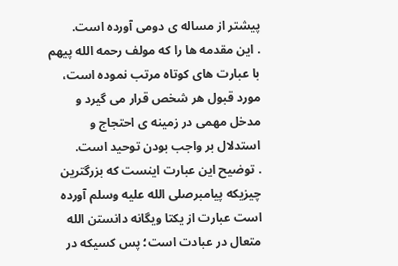پیشتر از مساله ی دومی آورده است.
. این مقدمه ها را که مولف رحمه الله پیهم با عبارت های کوتاه مرتب نموده است، مورد قبول هر شخص قرار می گیرد و مدخل مهمی در زمینه ی احتجاج و استدلال بر واجب بودن توحید است.
. توضیح این عبارت اینست که بزرگترین چیزیکه پیامبرصلی الله علیه وسلم آورده است عبارت از یکتا ویگانه دانستن الله متعال در عبادت است؛ پس کسیکه در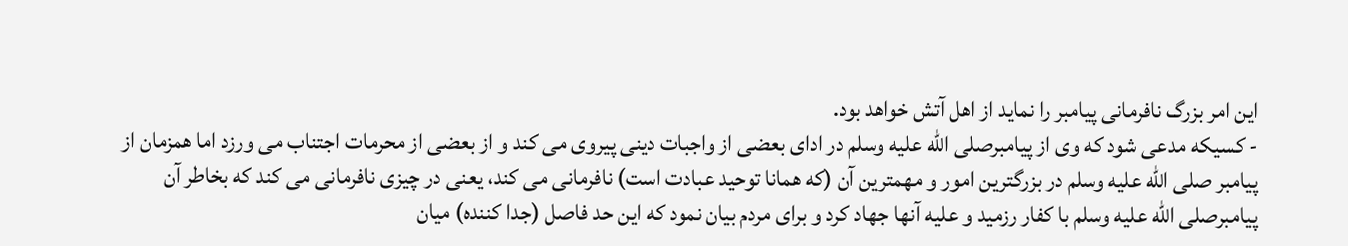این امر بزرگ نافرمانی پیامبر را نماید از اهل آتش خواهد بود.
- کسیکه مدعی شود که وی از پیامبرصلی الله علیه وسلم در ادای بعضی از واجبات دینی پیروی می کند و از بعضی از محرمات اجتناب می ورزد اما همزمان از پیامبر صلی الله علیه وسلم در بزرگترین امور و مهمترین آن (که همانا توحید عبادت است) نافرمانی می کند، یعنی در چیزی نافرمانی می کند که بخاطر آن پیامبرصلی الله علیه وسلم با کفار رزمید و علیه آنها جهاد کرد و برای مردم بیان نمود که این حد فاصل (جدا کننده) میان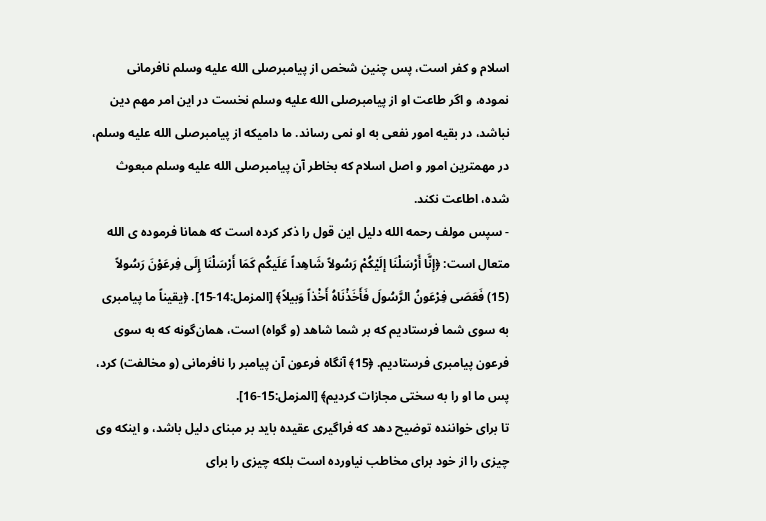اسلام و کفر است، پس چنین شخص از پیامبرصلی الله علیه وسلم نافرمانی نموده، و اگر طاعت او از پیامبرصلی الله علیه وسلم نخست در این امر مهم دین نباشد، در بقیه امور نفعی به او نمی رساند. ما دامیکه از پیامبرصلی الله علیه وسلم، در مهمترین امور و اصل اسلام که بخاطر آن پیامبرصلی الله علیه وسلم مبعوث شده، اطاعت نکند.
- سپس مولف رحمه الله دلیل این قول را ذکر کرده است که همانا فرموده ی الله متعال است: ﴿إنَّا أَرْسَلْنَا إلَيْكُمْ رَسُولاً شَاهِداً عَلَيكُم كَمَا أَرْسَلْنَا إِلَى فِرعَوْنَ رَسُولاً (15) فَعَصَى فِرْعَونُ الرَّسُولَ فَأَخَذْنَاهُ أَخْذاً وَبيلاً﴾ [المزمل:14-15]. ﴿یقیناً ما پیامبری به سوی شما فرستادیم که بر شما شاهد (و گواه) است، همان‌گونه که به سوی فرعون پیامبری فرستادیم. ﴿15﴾ آنگاه فرعون آن پیامبر را نافرمانی (و مخالفت) کرد، پس ما او را به سختی مجازات کردیم﴾ [المزمل:15-16].
تا برای خواننده توضیح دهد که فراگیری عقیده باید بر مبنای دلیل باشد، و اینکه وی چیزی را از خود برای مخاطب نیاورده است بلکه چیزی را برای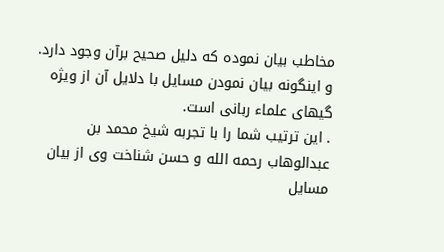مخاطب بیان نموده که دلیل صحیح برآن وجود دارد. و اینگونه بیان نمودن مسایل با دلایل آن از ویژه گیهای علماء ربانی است.
. این ترتیب شما را با تجربه شیخ محمد بن عبدالوهاب رحمه الله و حسن شناخت وی از بیان مسایل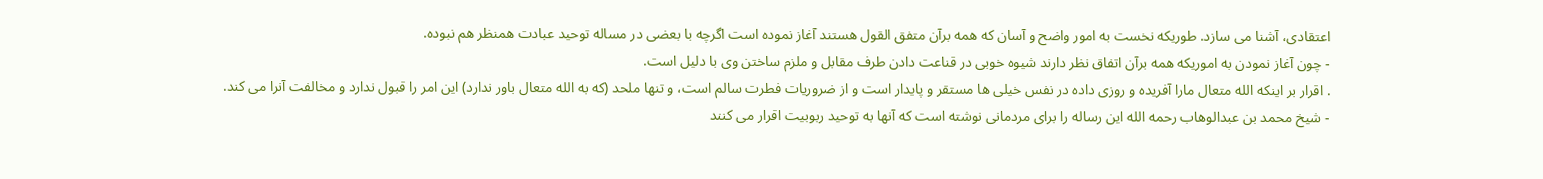اعتقادی، آشنا می سازد. طوریکه نخست به امور واضح و آسان که همه برآن متفق القول هستند آغاز نموده است اگرچه با بعضی در مساله توحید عبادت همنظر هم نبوده.
- چون آغاز نمودن به اموریکه همه برآن اتفاق نظر دارند شیوه خوبی در قناعت دادن طرف مقابل و ملزم ساختن وی با دلیل است.
. اقرار بر اینکه الله متعال مارا آفریده و روزی داده در نفس خیلی ها مستقر و پایدار است و از ضروریات فطرت سالم است، و تنها ملحد (که به الله متعال باور ندارد) این امر را قبول ندارد و مخالفت آنرا می کند.
- شیخ محمد بن عبدالوهاب رحمه الله این رساله را برای مردمانی نوشته است که آنها به توحید ربوبیت اقرار می کنند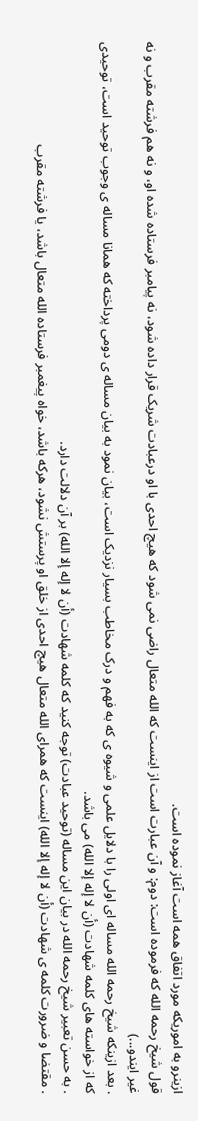ازینرو به اموریکه مورد اتفاق همه است آغاز نموده است.
قول شیخ رحمه الله که فرموده است: دوم: و آن عبارت است از اینست که الله متعال راضی نمی شود که هیچ احدی با او درعبادت شریک قرار داده شود، نه پیامبر فرستاده شده او، و نه هم فرشته مقرب و نه غیر ایندو...)
. بعد ازینکه شیخ رحمه الله مساله ای اولی را با دلایل علمی و شیوه ی که به فهم و درک مخاطب بسیار نزدیک است، بیان نمود به بیان مساله ی دومی پرداخته که همانا مساله ی وجوب توحید است، توحیدی که از خواسته های کلمه شهادت (أن لا إله إلا الله) می باشد.
. به حسن تعبیر شیخ رحمه الله در بیان این مساله (توحید عبادت) توجه کنید که کلمه شهادت (أن لا إله إلا الله) بر آن دلالت دارد.
. مقتضا و ضرورت کلمه ی شهادت (أن لا إله إلا الله) اینست که همرای الله متعال هیچ احدی از خلق او پرستش نشود، هرکه باشد، خواه پیغمبر فرستاده الله متعال باشد، یا فرشته مقرب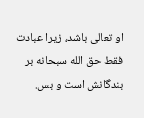او تعالی باشد، زیرا عبادت فقط حق الله سبحانه بر بندگانش است و بس.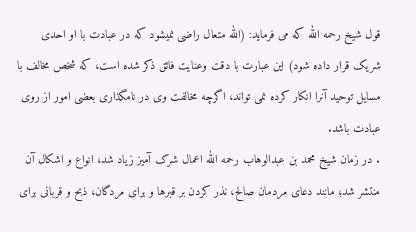قول شیخ رحمه الله که می فرماید: (الله متعال راضی نمیشود که در عبادت با او احدی شریک قرار داده شود) این عبارت با دقت وعنایت فائق ذکر شده است، که شخص مخالف با مسایل توحید آنرا انکار کرده نمی تواند، اگرچه مخالفت وی در نامگذاری بعضی امور از روی عبادت باشد.
. در زمان شیخ محمد بن عبدالوهاب رحمه الله اعمال شرک آمیز زیاد شد، انواع و اشکال آن منتشر شد؛ مانند دعای مردمان صالح، نذر کردن بر قبرها و برای مردگان، ذبح و قربانی برای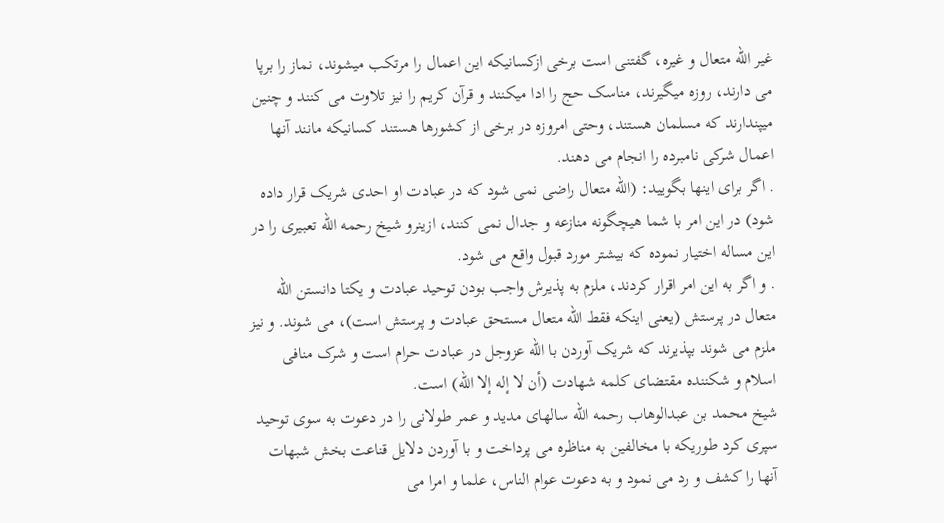غیر الله متعال و غیره، گفتنی است برخی ازکسانیکه این اعمال را مرتکب میشوند، نماز را برپا می دارند، روزه میگیرند، مناسک حج را ادا میکنند و قرآن کریم را نیز تلاوت می کنند و چنین میپندارند که مسلمان هستند، وحتی امروزه در برخی از کشورها هستند کسانیکه مانند آنها اعمال شرکی نامبرده را انجام می دهند.
. اگر برای اینها بگویید: (الله متعال راضی نمی شود که در عبادت او احدی شریک قرار داده شود) در این امر با شما هیچگونه منازعه و جدال نمی کنند، ازینرو شیخ رحمه الله تعبیری را در این مساله اختیار نموده که بیشتر مورد قبول واقع می شود.
. و اگر به این امر اقرار کردند، ملزم به پذیرش واجب بودن توحید عبادت و یکتا دانستن الله متعال در پرستش (یعنی اینکه فقط الله متعال مستحق عبادت و پرستش است)، می شوند. و نیز ملزم می شوند بپذیرند که شریک آوردن با الله عزوجل در عبادت حرام است و شرک منافی اسلام و شکننده مقتضای کلمه شهادت (أن لا إله إلا الله) است.
شیخ محمد بن عبدالوهاب رحمه الله سالهای مدید و عمر طولانی را در دعوت به سوی توحید سپری کرد طوریکه با مخالفین به مناظره می پرداخت و با آوردن دلایل قناعت بخش شبهات آنها را کشف و رد می نمود و به دعوت عوام الناس، علما و امرا می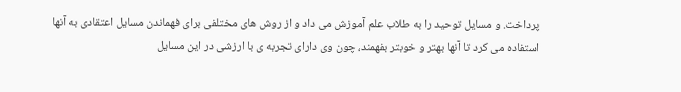پرداخت. و مسایل توحید را به طلاب علم آموزش می داد و از روش های مختلفی برای فهماندن مسایل اعتقادی به آنها استفاده می کرد تا آنها بهتر و خوبتر بفهمند، چون وی دارای تجربه ی با ارزشی در این مسایل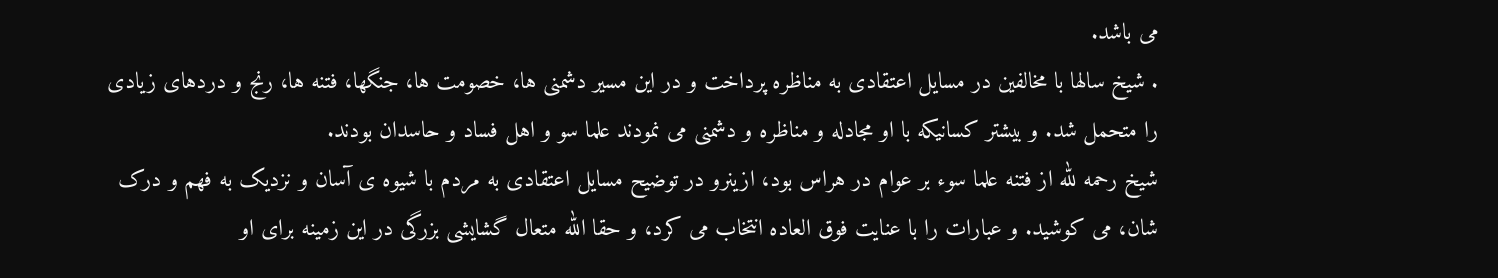می باشد.
. شیخ سالها با مخالفین در مسایل اعتقادی به مناظره پرداخت و در این مسیر دشمنی ها، خصومت ها، جنگها، فتنه ها، رنج و دردهای زیادی را متحمل شد. و بیشتر کسانیکه با او مجادله و مناظره و دشمنی می نمودند علما سو و اهل فساد و حاسدان بودند.
شیخ رحمه لله از فتنه علما سوء بر عوام در هراس بود، ازینرو در توضیح مسایل اعتقادی به مردم با شیوه ی آسان و نزدیک به فهم و درک شان، می کوشید. و عبارات را با عنایت فوق العاده انتخاب می کرد، و حقا الله متعال گشایشی بزرگی در این زمینه برای او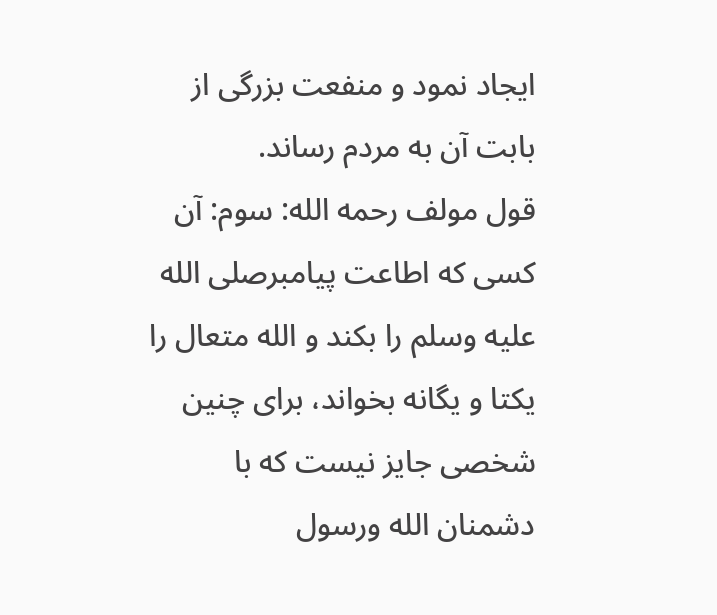ایجاد نمود و منفعت بزرگی از بابت آن به مردم رساند.
قول مولف رحمه الله: سوم: آن کسی که اطاعت پیامبرصلی الله علیه وسلم را بکند و الله متعال را یکتا و یگانه بخواند، برای چنین شخصی جایز نیست که با دشمنان الله ورسول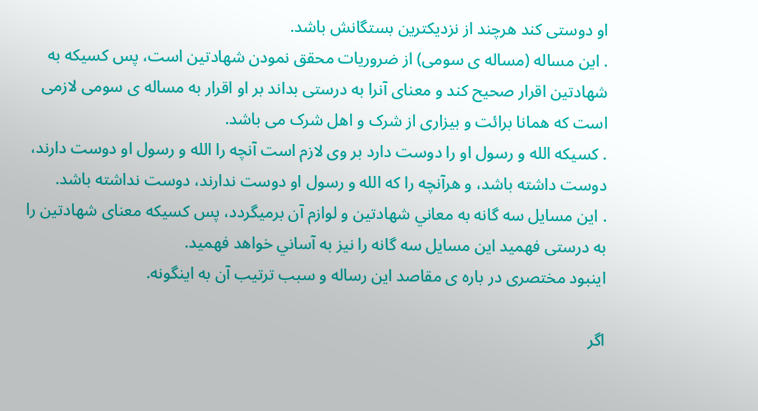او دوستی کند هرچند از نزدیکترین بستگانش باشد.
. این مساله (مساله ی سومی) از ضروریات محقق نمودن شهادتین است، پس کسیکه به شهادتین اقرار صحیح کند و معنای آنرا به درستی بداند بر او اقرار به مساله ی سومی لازمی است که همانا برائت و بیزاری از شرک و اهل شرک می باشد.
. کسیکه الله و رسول او را دوست دارد بر وی لازم است آنچه را الله و رسول او دوست دارند، دوست داشته باشد، و هرآنچه را که الله و رسول او دوست ندارند، دوست نداشته باشد.
. این مسایل سه گانه به معاني شهادتین و لوازم آن برمیگردد، پس کسیکه معنای شهادتین را به درستی فهمید این مسایل سه گانه را نیز به آساني خواهد فهمید.
اینبود مختصری در باره ی مقاصد این رساله و سبب ترتیب آن به اینگونه.

اگر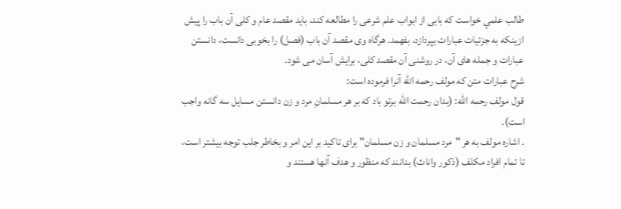طالب علمي خواست كه بابی از ابواب علم شرعی را مطالعه کند، بايد مقصد عام و کلی آن باب را پیش ازینکه به جزئیات عبارات بپردازد، بفهمد. هرگاه وی مقصد آن باب (فصل) را بخوبی دانست، دانستن عبارات و جمله های آن، در روشنی آن مقصد کلی، برایش آسان می شود.
شرح عبارات متن که مولف رحمه الله آنرا فرموده است:
قول مولف رحمه الله: (بدان رحمت الله برتو باد که بر هر مسلمانِ مرد و زن دانستن مسایل سه گانه واجب است).
. اشاره مولف به هر "مرد مسلمان و زن مسلمان" برای تاکید بر این امر و بخاطر جلب توجه بیشتر است، تا تمام افراد مکلف (ذکور واناث) بدانند که منظور و هدف آنها هستند و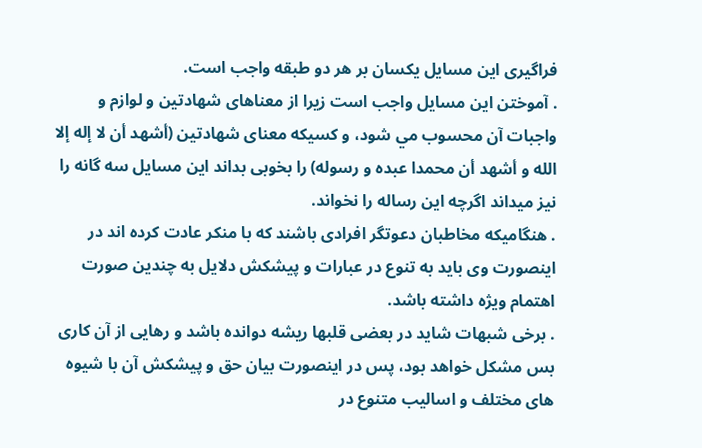فراگیری این مسایل يكسان بر هر دو طبقه واجب است.
. آموختن این مسایل واجب است زیرا از معناهای شهادتین و لوازم و واجبات آن محسوب مي شود، و کسیکه معنای شهادتین (أشهد أن لا إله إلا الله و أشهد أن محمدا عبده و رسوله) را بخوبی بداند این مسایل سه گانه را نیز میداند اگرچه این رساله را نخواند.
. هنگامیکه مخاطبان دعوتگر افرادی باشند که با منکر عادت کرده اند در اینصورت وی باید به تنوع در عبارات و پیشکش دلایل به چندین صورت اهتمام ویژه داشته باشد.
. برخی شبهات شاید در بعضی قلبها ريشه دوانده باشد و رهایی از آن کاری بس مشکل خواهد بود، پس در اینصورت بیان حق و پیشکش آن با شیوه های مختلف و اسالیب متنوع در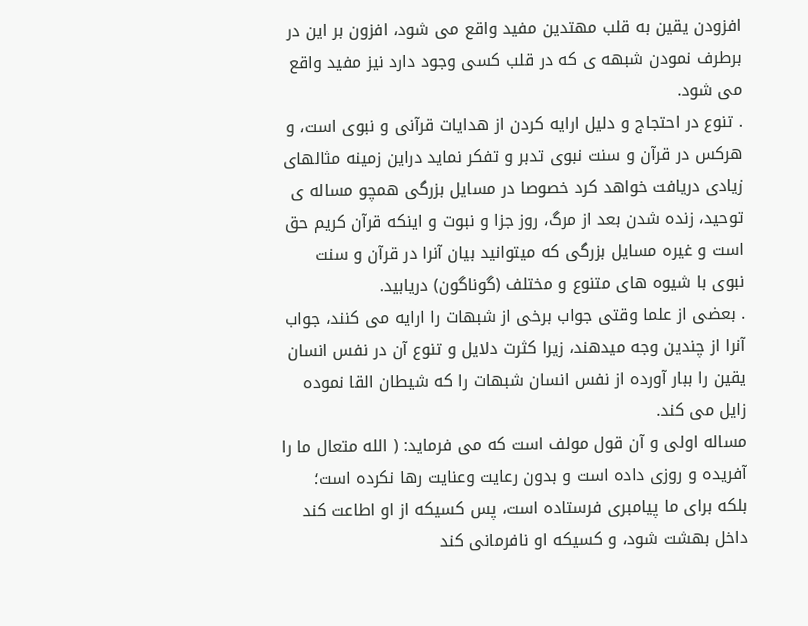افزودن یقین به قلب مهتدین مفید واقع می شود، افزون بر این در برطرف نمودن شبهه ی که در قلب کسی وجود دارد نیز مفید واقع می شود.
. تنوع در احتجاج و دلیل ارایه کردن از هدایات قرآنی و نبوی است، و هرکس در قرآن و سنت نبوی تدبر و تفکر نماید دراین زمینه مثالهای زیادی دریافت خواهد کرد خصوصا در مسایل بزرگی همچو مساله ی توحید، زنده شدن بعد از مرگ، روز جزا و نبوت و اینکه قرآن کریم حق است و غیره مسایل بزرگی که میتوانید بیان آنرا در قرآن و سنت نبوی با شیوه های متنوع و مختلف (گوناگون) دریابید.
. بعضی از علما وقتی جواب برخی از شبهات را ارایه می کنند، جواب آنرا از چندین وجه میدهند، زیرا کثرت دلایل و تنوع آن در نفس انسان یقین را ببار آورده از نفس انسان شبهات را که شیطان القا نموده زایل می کند.
مساله اولی و آن قول مولف است که می فرماید: ( الله متعال ما را آفریده و روزی داده است و بدون رعایت وعنایت رها نکرده است؛ بلکه برای ما پیامبری فرستاده است، پس کسیکه از او اطاعت کند داخل بهشت شود، و کسیکه او نافرمانی کند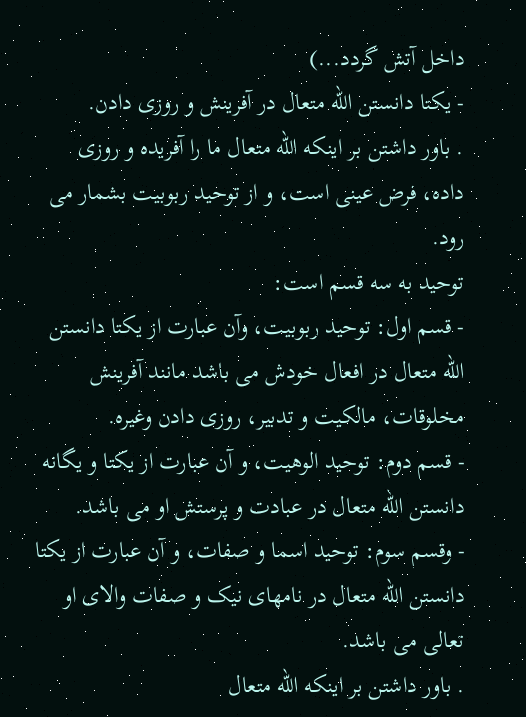داخل آتش گردد...)
- یکتا دانستن الله متعال در آفرینش و روزی دادن.
. باور داشتن بر اینکه الله متعال ما را آفریده و روزی داده، فرض عینی است، و از توحید ربوبیت بشمار می رود.
توحید به سه قسم است:
- قسم اول: توحید ربوبیت، وآن عبارت از یكتا دانستن الله متعال در افعال خودش می باشد مانند آفرینش مخلوقات، مالكيت و تدبیر، روزی دادن وغیره.
- قسم دوم: توحید الوهیت، و آن عبارت از یکتا و یگانه دانستن الله متعال در عبادت و پرستش او می باشد.
- وقسم سوم: توحید اسما و صفات، و آن عبارت از یكتا دانستن الله متعال در نامهای نیک و صفات والای او تعالى می باشد.
. باور داشتن بر اینکه الله متعال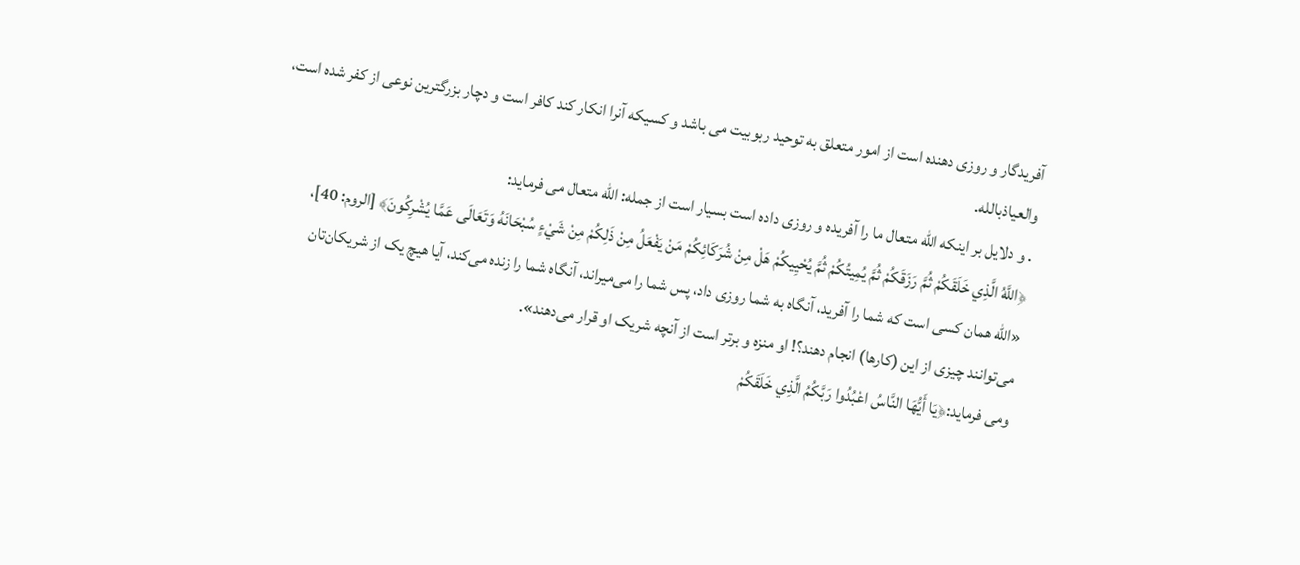آفریدگار و روزی دهنده است از امور متعلق به توحید ربوبیت می باشد و کسیکه آنرا انکار کند کافر است و دچار بزرگترين نوعی از کفر شده است، والعیاذبالله.
. و دلایل بر اینکه الله متعال ما را آفریده و روزی داده است بسیار است از جمله: الله متعال می فرماید:
﴿اللَّهُ الَّذِي خَلَقَكُمْ ثُمَّ رَزَقَكُمْ ثُمَّ يُمِيتُكُمْ ثُمَّ يُحْيِيكُمْ هَلْ مِنْ شُرَكَائِكُمْ مَنْ يَفْعَلُ مِنْ ذَلِكُمْ مِنْ شَيْءٍ سُبْحَانَهُ وَتَعَالَى عَمَّا يُشْرِكُونَ﴾ [الروم: 40]،
«الله همان کسی است که شما را آفرید، آنگاه به شما روزی داد، پس شما را می‌میراند، آنگاه شما را زنده می‌کند، آیا هیچ یک از شریکان‌تان می‌توانند چیزی از این (کار‌ها) انجام دهند؟! او منزه و برتر است از آنچه شریک او قرار می‌دهند».
ومی فرماید:﴿يَا أَيُّهَا النَّاسُ اعْبُدُوا رَبَّكُمُ الَّذِي خَلَقَكُمْ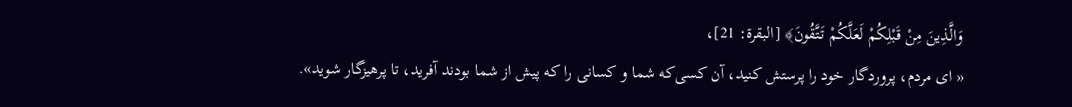وَالَّذِينَ مِنْ قَبْلِكُمْ لَعَلَّكُمْ تَتَّقُونَ﴾ [البقرة: 21]،
« ای مردم، پروردگار خود را پرستش کنید، آن کسی‌که شما و کسانی را که پیش از شما بودند آفرید، تا پرهیزگار شوید».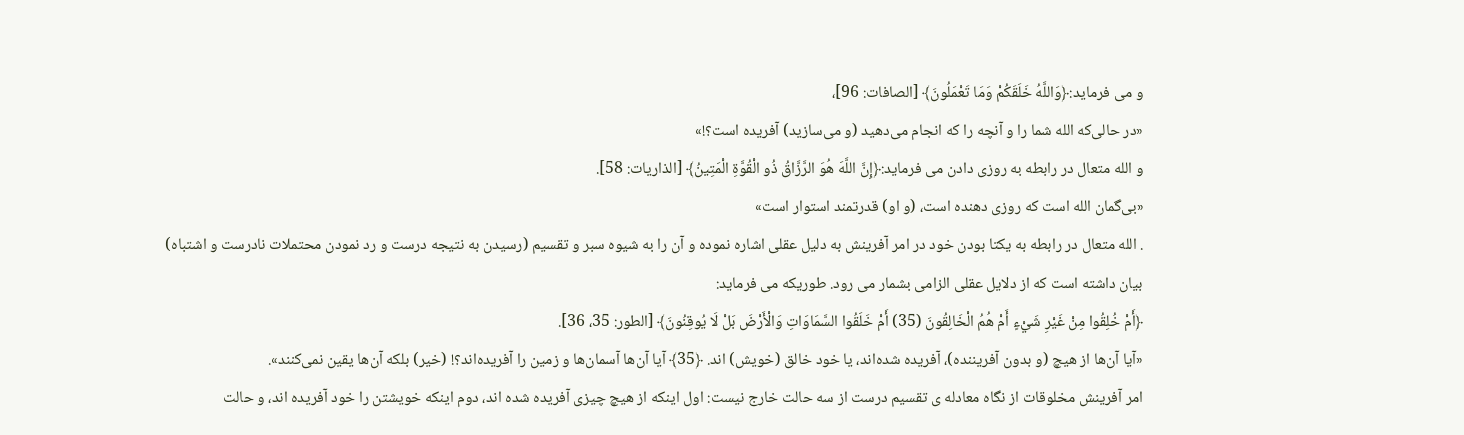و می فرماید:﴿وَاللَّهُ خَلَقَكُمْ وَمَا تَعْمَلُونَ﴾ [الصافات: 96]،
«در حالی‌که الله شما را و آنچه را که انجام می‌دهید (و می‌سازید) آفریده است؟!»
و الله متعال در رابطه به روزی دادن می فرماید:﴿إِنَّ اللَّهَ هُوَ الرَّزَّاقُ ذُو الْقُوَّةِ الْمَتِينُ﴾ [الذاريات: 58].
«بی‌گمان الله است که روزی دهنده است، (و او) قدرتمند استوار است»
. الله متعال در رابطه به یکتا بودن خود در امر آفرینش به دلیل عقلی اشاره نموده و آن را به شیوه سبر و تقسیم (رسیدن به نتیجه درست و رد نمودن محتملات نادرست و اشتباه) بیان داشته است که از دلایل عقلی الزامی بشمار می رود. طوریکه می فرماید:
﴿أَمْ خُلِقُوا مِنْ غَيْرِ شَيْءٍ أَمْ هُمُ الْخَالِقُونَ (35) أَمْ خَلَقُوا السَّمَاوَاتِ وَالْأَرْضَ بَلْ لَا يُوقِنُونَ﴾ [الطور: 35، 36].
«آیا آن‌ها از هیچ (و بدون آفریننده)، آفریده شده‌اند، یا خود خالق (خویش) اند. ﴿35﴾ آیا آن‌ها آسمان‌ها و زمین را آفریده‌اند؟! (خیر) بلکه آن‌ها یقین نمی‌کنند».
امر آفرینش مخلوقات از نگاه معادله ی تقسیم درست از سه حالت خارج نیست: اول اینکه از هیچ چیزی آفریده شده اند، دوم اینکه خویشتن را خود آفریده اند، و حالت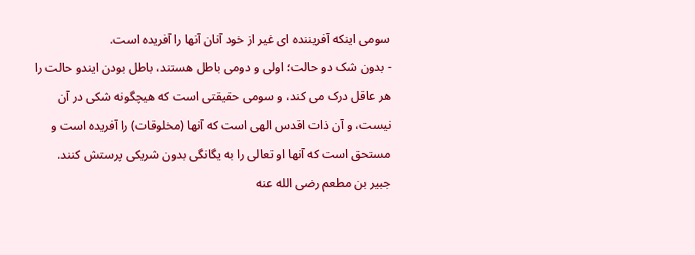سومی اینکه آفریننده ای غیر از خود آنان آنها را آفریده است.
- بدون شک دو حالت؛ اولی و دومی باطل هستند، باطل بودن ایندو حالت را هر عاقل درک می کند، و سومی حقیقتی است که هیچگونه شکی در آن نیست، و آن ذات اقدس الهی است که آنها (مخلوقات) را آفریده است و مستحق است که آنها او تعالی را به یگانگی بدون شریکی پرستش کنند.
جبیر بن مطعم رضی الله عنه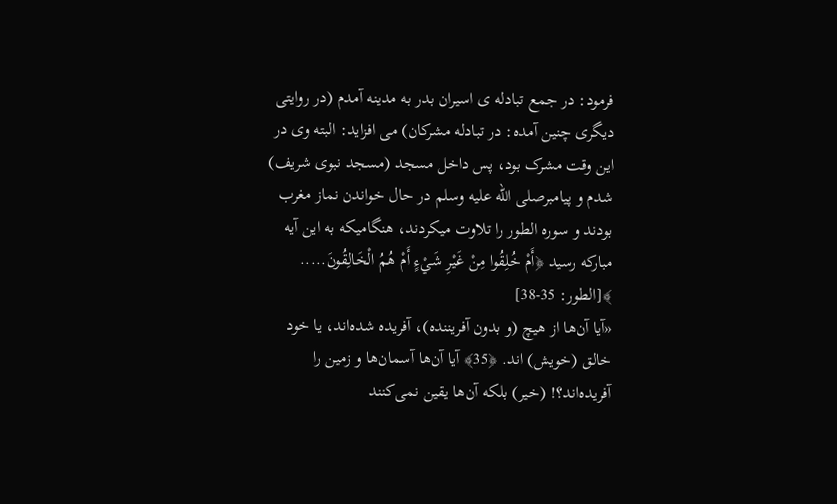فرمود: در جمع تبادله ی اسیران بدر به مدینه آمدم (در روایتی دیگری چنین آمده: در تبادله مشرکان) می افزاید: البته وی در این وقت مشرک بود، پس داخل مسجد (مسجد نبوی شریف) شدم و پیامبرصلی الله علیه وسلم در حال خواندن نماز مغرب بودند و سوره الطور را تلاوت میکردند، هنگامیکه به این آیه مبارکه رسید ﴿أَمْ خُلِقُوا مِنْ غَيْرِ شَيْءٍ أَمْ هُمُ الْخَالِقُونَ..... ﴾[الطور: 35-38]
«آیا آن‌ها از هیچ (و بدون آفریننده)، آفریده شده‌اند، یا خود خالق (خویش) اند. ﴿35﴾ آیا آن‌ها آسمان‌ها و زمین را آفریده‌اند؟! (خیر) بلکه آن‌ها یقین نمی‌کنند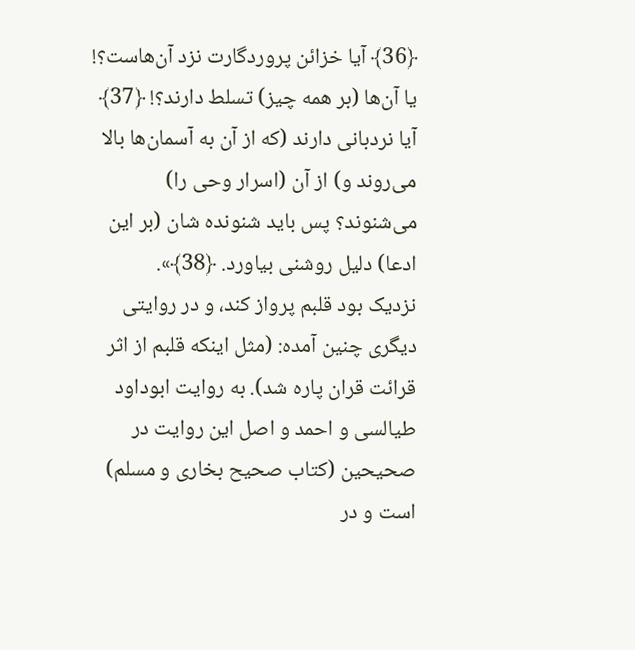﴿36﴾ آیا خزائن پروردگارت نزد آن‌هاست؟! یا آن‌ها (بر همه چیز) تسلط دارند؟! ﴿37﴾ آیا نردبانی دارند (که از آن به آسمان‌ها بالا می‌روند و) از آن (اسرار وحی را) می‌شنوند؟ پس باید شنونده شان (بر این ادعا) دلیل روشنی بیاورد. ﴿38﴾».
نزدیک بود قلبم پرواز کند، و در روایتی دیگری چنین آمده: (مثل اینکه قلبم از اثر قرائت قران پاره شد). به روایت ابوداود طیالسی و احمد و اصل این روایت در صحیحین (کتاب صحیح بخاری و مسلم) است و در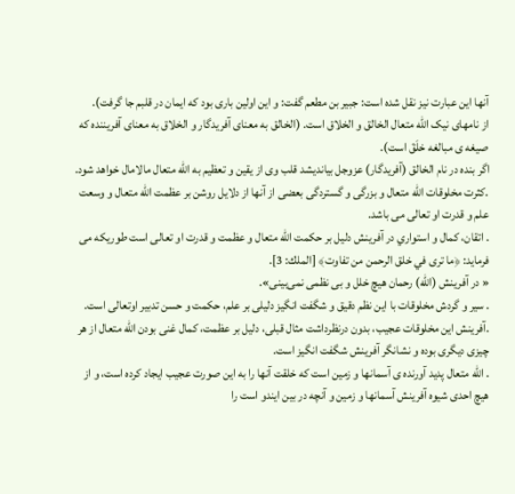آنها این عبارت نیز نقل شده است: جبیر بن مطعم گفت: و این اولین باری بود که ایمان در قلبم جا گرفت).
از نامهای نیک الله متعال الخالق و الخلاق است. (الخالق به معنای آفریدگار و الخلاق به معنای آفریننده که صیغه ی مبالغه خلَقَ است).
اگر بنده در نام الخالق (آفریدگار) عزوجل بیاندیشد قلب وی از یقین و تعظیم به الله متعال مالامال خواهد شود.
.کثرت مخلوقات الله متعال و بزرگی و گستردگی بعضی از آنها از دلایل روشن بر عظمت الله متعال و وسعت علم و قدرت او تعالی می باشد.
. اتقان، كمال و استواري در آفرینش دلیل بر حکمت الله متعال و عظمت و قدرت او تعالی است طوریکه می فرماید: ﴿ما ترى في خلق الرحمن من تفاوت﴾ [الملك: 3].
« در آفرینش (الله) رحمان هیچ خلل و بی نظمی نمی‌بینی».
. سیر و گردش مخلوقات با این نظم دقیق و شگفت انگیز دلیلی بر علم، حکمت و حسن تدبیر اوتعالی است.
.آفرینش این مخلوقات عجیب، بدون درنظرداشت مثال قبلی، دلیل بر عظمت، کمال غنی بودن الله متعال از هر چیزی دیگری بوده و نشانگر آفرینش شگفت انگیز است.
. الله متعال پدید آورنده ی آسمانها و زمین است که خلقت آنها را به این صورت عجیب ایجاد کرده است، و از هیچ احدی شیوه آفرینش آسمانها و زمین و آنچه در بین ایندو است را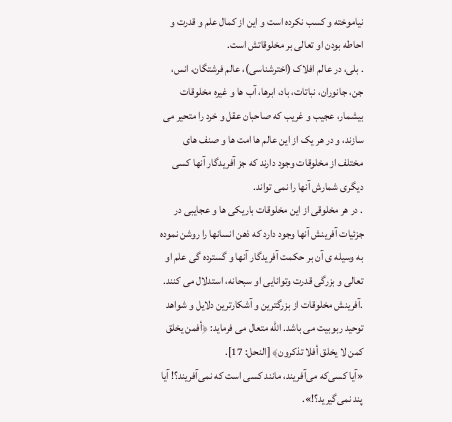نیاموخته و کسب نکرده است و این از کمال علم و قدرت و احاطه بودن او تعالی بر مخلوقاتش است.
. بلی، در عالم افلاک (اخترشناسی)، عالم فرشتگان، انس، جن، جانوران، نباتات، باد، ابرها، آب ها و غیره مخلوقات بیشمار، عجیب و غریب که صاحبان عقل و خرد را متحیر می سازند، و در هر یک از این عالم ها امت ها و صنف های مختلف از مخلوقات وجود دارند که جز آفریدگار آنها کسی دیگری شمارش آنها را نمی تواند.
. در هر مخلوقی از این مخلوقات باریکی ها و عجایبی در جزئیات آفرینش آنها وجود دارد که ذهن انسانها را روشن نموده به وسیله ی آن بر حکمت آفریدگار آنها و گسترده گی علم او تعالی و بزرگی قدرت وتوانایی او سبحانه، استدلال می کنند.
.آفرینش مخلوقات از بزرگترین و آشکارترین دلایل و شواهد توحید ربوبیت می باشد. الله متعال می فرماید: ﴿أفمن يخلق كمن لا يخلق أفلا تذكرون﴾ [النحل: 17].
«آیا کسی‌که می‌آفریند، مانند کسی است که نمی‌آفریند؟! آیا پند نمی‌گیرید؟!».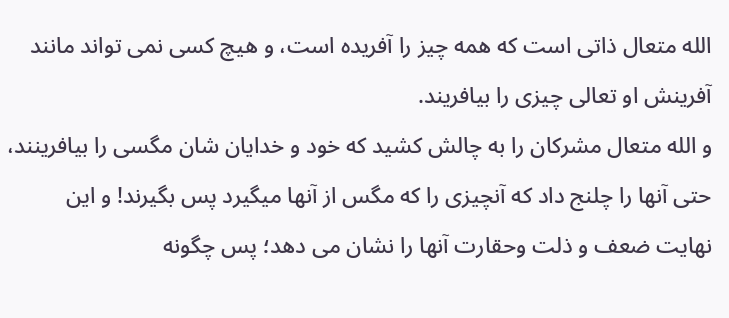الله متعال ذاتی است که همه چیز را آفریده است، و هیچ کسی نمی تواند مانند آفرینش او تعالی چیزی را بیافریند.
و الله متعال مشرکان را به چالش کشید که خود و خدایان شان مگسی را بیافرینند، حتی آنها را چلنج داد که آنچیزی را که مگس از آنها میگیرد پس بگیرند! و این نهایت ضعف و ذلت وحقارت آنها را نشان می دهد؛ پس چگونه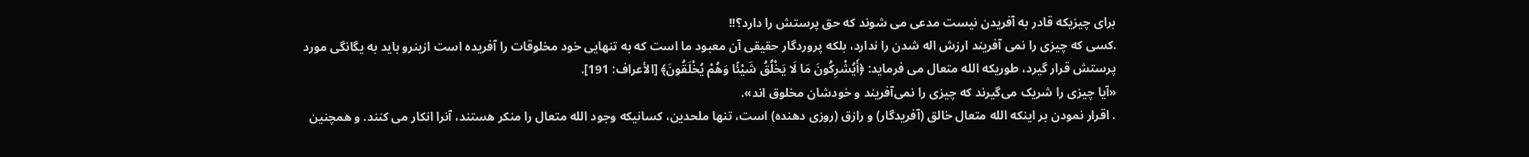برای چیزیکه قادر به آفریدن نیست مدعی می شوند که حق پرستش را دارد؟!!
.کسی که چیزی را نمی آفریند ارزش اله شدن را ندارد، بلکه پروردگار حقیقی آن معبود ما است که به تنهایی خود مخلوقات را آفریده است ازینرو باید به یگانگی مورد پرستش قرار گیرد، طوریکه الله متعال می فرماید: ﴿أَيُشْرِكُونَ مَا لَا يَخْلُقُ شَيْئًا وَهُمْ يُخْلَقُونَ﴾ [الأعراف: 191].
«آیا چیزی را شریک می‌گیرند که چیزی را نمی‌آفریند و خودشان مخلوق اند».
. اقرار نمودن بر اینکه الله متعال خالق (آفریدگار) و رازق (روزی دهنده) است، تنها ملحدین، کسانیکه وجود الله متعال را منکر هستند، آنرا انکار می کنند. و همچنین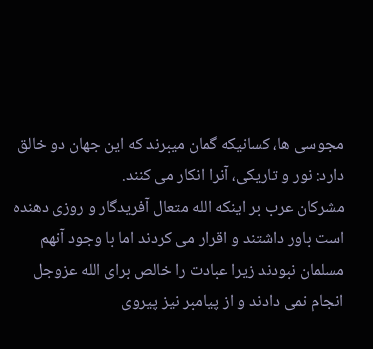مجوسی ها، کسانیکه گمان میبرند که این جهان دو خالق دارد: نور و تاریکی، آنرا انکار می کنند.
مشرکان عرب بر اینکه الله متعال آفریدگار و روزی دهنده است باور داشتند و اقرار می کردند اما با وجود آنهم مسلمان نبودند زیرا عبادت را خالص برای الله عزوجل انجام نمی دادند و از پیامبر نیز پیروی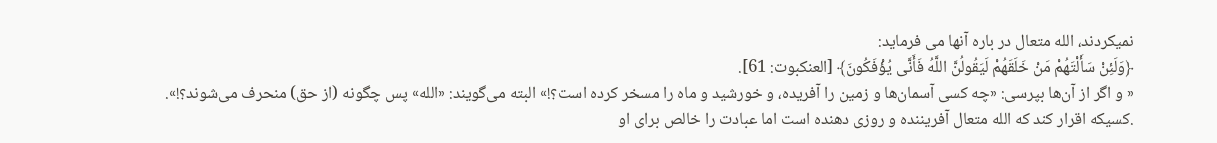نمیکردند، الله متعال در باره آنها می فرماید:
﴿وَلَئِنْ سَأَلْتَهُمْ مَنْ خَلَقَهُمْ لَيَقُولُنَّ اللَّهُ فَأَنَّى يُؤْفَكُونَ﴾ [العنكبوت: 61].
« و اگر از آن‌ها بپرسی: «چه کسی آسمان‌ها و زمین را آفریده، و خورشید و ماه را مسخر کرده است؟!» البته می‌گویند: «الله» پس چگونه (از حق) منحرف می‌شوند؟!».
.کسیکه اقرار کند که الله متعال آفریننده و روزی دهنده است اما عبادت را خالص برای او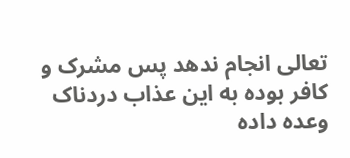تعالی انجام ندهد پس مشرک و کافر بوده به این عذاب دردناک وعده داده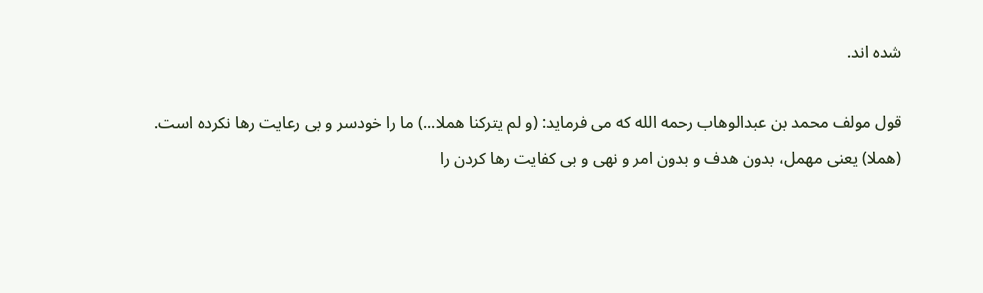شده اند.

قول مولف محمد بن عبدالوهاب رحمه الله که می فرماید: (و لم یترکنا هملا...) ما را خودسر و بی رعایت رها نکرده است.
(هملا) یعنی مهمل، بدون هدف و بدون امر و نهی و بی کفایت رها کردن را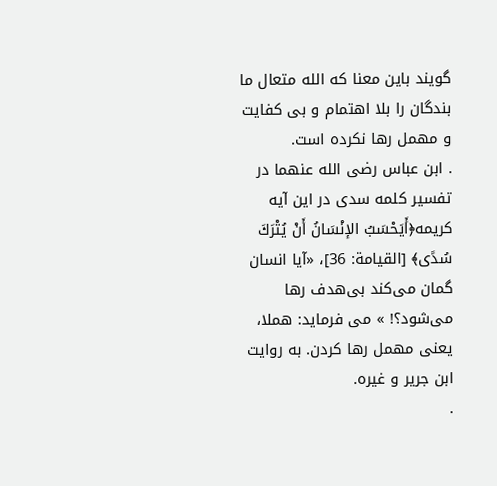گویند باین معنا که الله متعال ما بندگان را بلا اهتمام و بی کفایت و مهمل رها نکرده است.
. ابن عباس رضی الله عنهما در تفسیر کلمه سدی در این آیه کریمه﴿أَيَحْسَبُ الإنْسَانُ أَنْ يُتْرَكَ سُدًى﴾ [القيامة: 36]، «آیا انسان گمان می‌کند بی‌هدف رها می‌شود؟! » می فرماید: هملا، یعنی مهمل رها کردن. به روایت ابن جریر و غیره.
.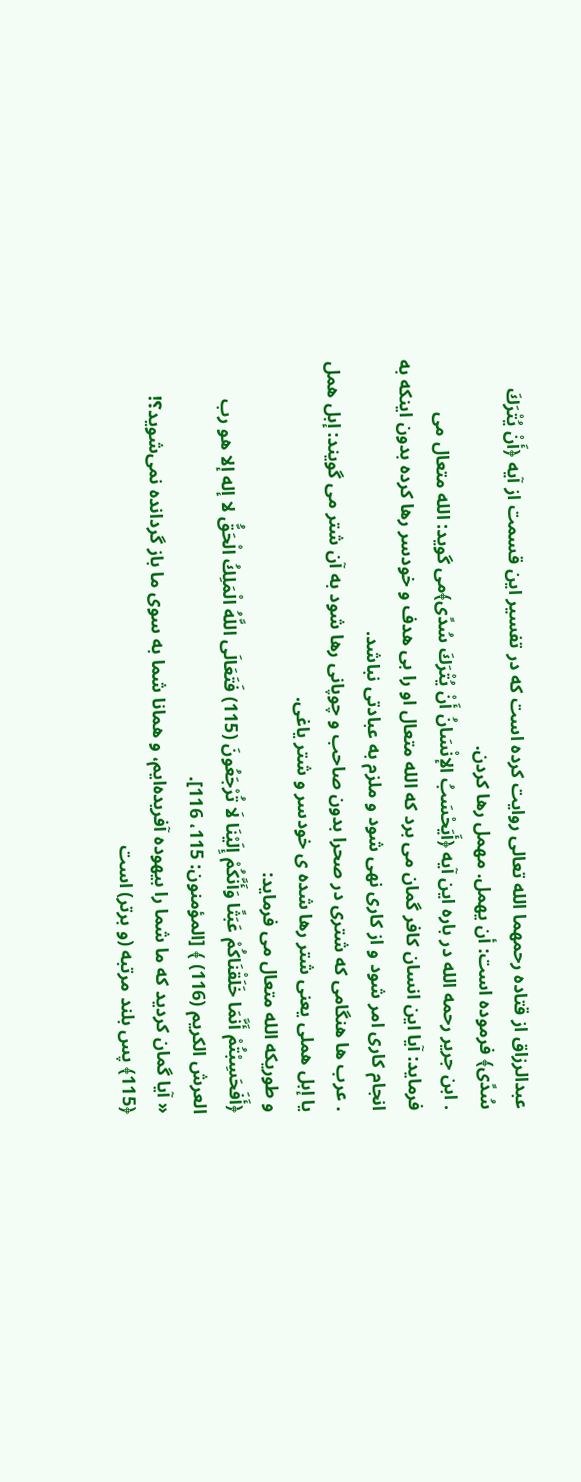عبدالرزاق از قتاده رحمهما الله تعالی روایت کرده است که در تفسیر این قسمت از آیه ﴿أَنْ يُتْرَكَ سُدًى﴾ فرموده است: أن یهمل. مهمل رها کردن.
. ابن جریر رحمه الله در باره این آیه ﴿أَيَحْسَبُ الإنْسَانُ أَنْ يُتْرَكَ سُدًى﴾می گوید: الله متعال می فرماید: آیا این انسان کافر گمان می برد که الله متعال او را بی هدف و خودسر رها کرده بدون اینکه به انجام کاری امر شود و از کاری نهی شود و ملزم به عبادتی نباشد.
. عرب ها هنگامی که شتری در صحرا بدون صاحب و چوپانی رها شود به آن شتر می گویند: إبل همل یا إبل هملی یعنی شتر رها شده ی خودسر و شتر یاغی.
و طوریکه الله متعال می فرماید:
﴿أَفَحَسِبْتُمْ أَنَّمَا خَلَقْنَاكُمْ عَبَثًا وَأَنَّكُمْ إِلَيْنَا لَا تُرْجَعُونَ (115) فَتَعَالَى اللَّهُ الْمَلِكُ الْحَقُّ لا إله إلا هو رب العرش الكريم (116) ﴾ [المؤمنون: 115، 116].
« آیا گمان کردید که ما شما را بیهوده آفریده‌ایم، و همانا شما به سوی ما باز گردانده نمی‌شوید؟! ﴿115﴾ پس بلند مرتبه (و برتر) است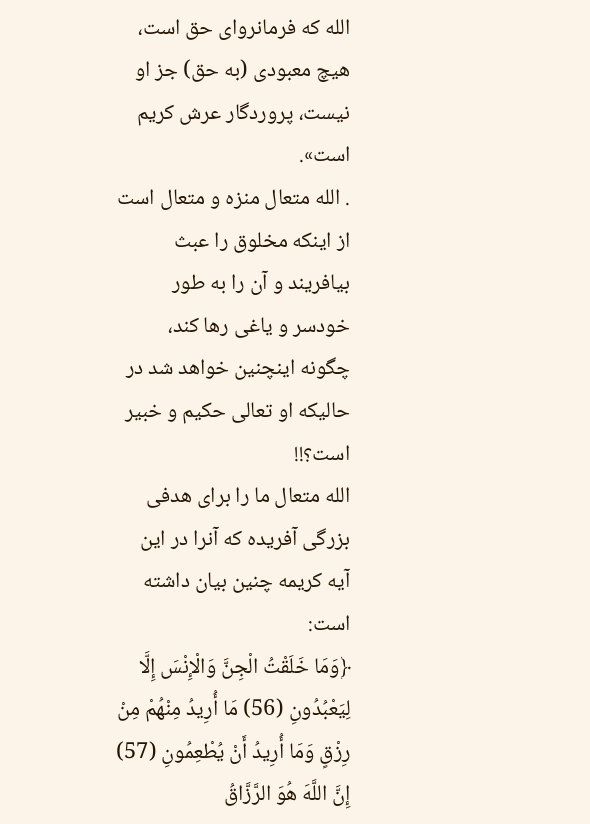الله که فرمانروای حق است، هیچ معبودی (به حق) جز او نیست، پروردگار عرش کریم است».
. الله متعال منزه و متعال است از اینکه مخلوق را عبث بیافریند و آن را به طور خودسر و یاغی رها کند، چگونه اینچنین خواهد شد در حالیکه او تعالی حکیم و خبیر است؟!!
الله متعال ما را برای هدفی بزرگی آفریده که آنرا در این آیه کریمه چنین بیان داشته است:
﴿وَمَا خَلَقْتُ الْجِنَّ وَالْإِنْسَ إِلَّا لِيَعْبُدُونِ (56) مَا أُرِيدُ مِنْهُمْ مِنْ رِزْقٍ وَمَا أُرِيدُ أَنْ يُطْعِمُونِ (57) إِنَّ اللَّهَ هُوَ الرَّزَّاقُ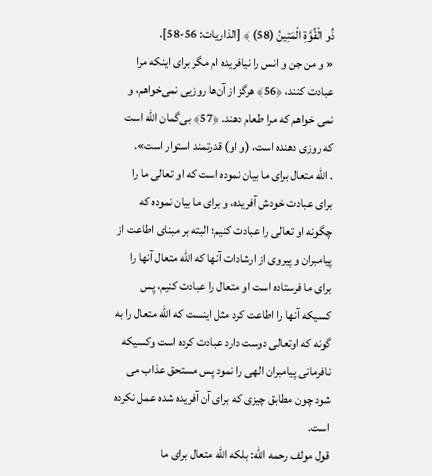ذُو الْقُوَّةِ الْمَتِينُ (58) ﴾ [الذاريات: 56-58].
« و من جن و انس را نیافریده ام مگر برای اینکه مرا عبادت کنند، ﴿56﴾ هرگز از آن‌ها روزیی نمی‌خواهم، و نمی خواهم که مرا طعام دهند. ﴿57﴾ بی‌گمان الله است که روزی دهنده است، (و او) قدرتمند استوار است».
. الله متعال برای ما بیان نموده است که او تعالی ما را برای عبادت خودش آفریده، و برای ما بیان نموده که چگونه او تعالی را عبادت کنیم؛ البته بر مبنای اطاعت از پیامبران و پیروی از ارشادات آنها که الله متعال آنها را برای ما فرستاده است او متعال را عبادت کنیم، پس کسیکه آنها را اطاعت کرد مثل اینست که الله متعال را به گونه که اوتعالی دوست دارد عبادت کرده است وکسیکه نافرمانی پیامبران الهی را نمود پس مستحق عذاب می شود چون مطابق چیزی که برای آن آفریده شده عمل نکرده است.
قول مولف رحمه الله: بلکه الله متعال برای ما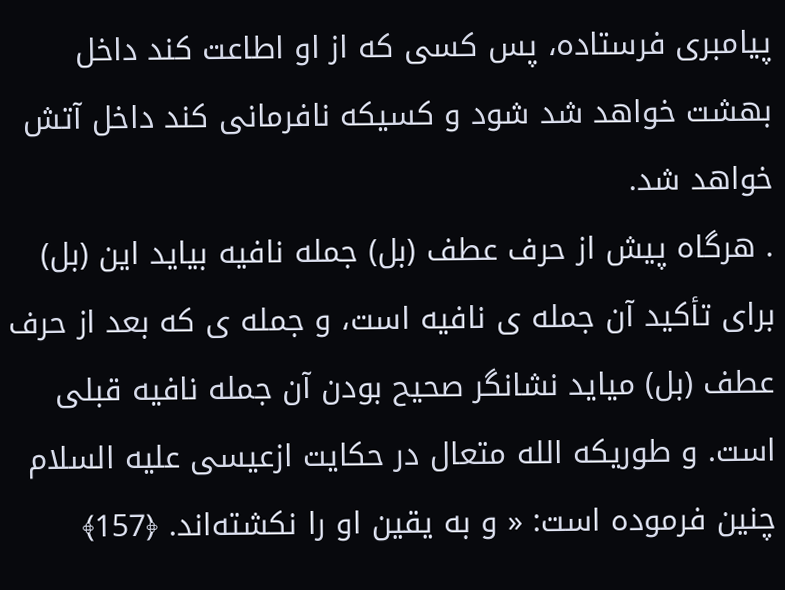پیامبری فرستاده، پس کسی که از او اطاعت کند داخل بهشت خواهد شد شود و کسیکه نافرمانی کند داخل آتش خواهد شد.
. هرگاه پیش از حرف عطف (بل) جمله نافیه بیاید این (بل) برای تأکید آن جمله ی نافیه است، و جمله ی که بعد از حرف عطف (بل) میاید نشانگر صحیح بودن آن جمله نافیه قبلی است. و طوریکه الله متعال در حکایت ازعیسی علیه السلام چنین فرموده است: « و به یقین او را نکشته‌اند. ﴿157﴾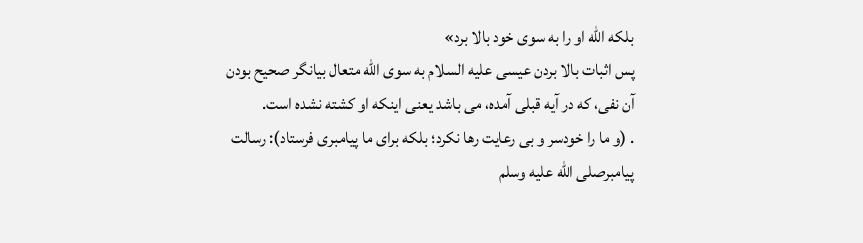بلکه الله او را به سوی خود بالا برد»
پس اثبات بالا بردن عیسی علیه السلام به سوی الله متعال بیانگر صحیح بودن آن نفی، که در آیه قبلی آمده، می باشد یعنی اینکه او کشته نشده است.
. (و ما را خودسر و بی رعایت رها نکرد؛ بلکه برای ما پیامبری فرستاد): رسالت پیامبرصلی الله علیه وسلم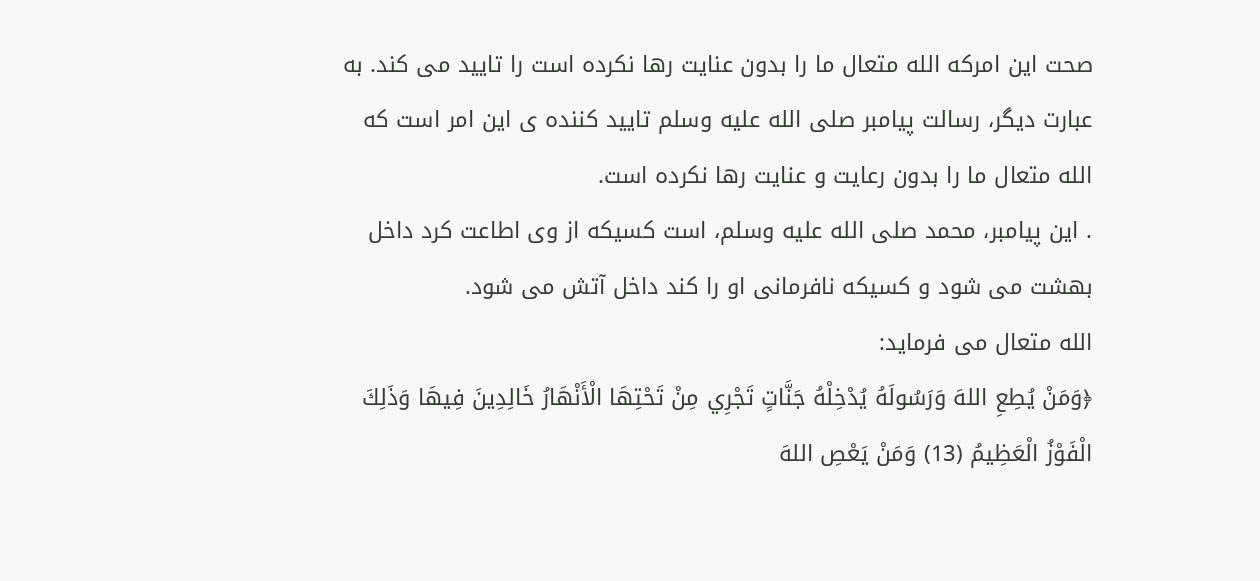صحت این امرکه الله متعال ما را بدون عنایت رها نکرده است را تایید می کند. به عبارت دیگر، رسالت پیامبر صلی الله علیه وسلم تایید کننده ی این امر است که الله متعال ما را بدون رعایت و عنایت رها نکرده است.
. این پیامبر، محمد صلی الله علیه وسلم، است کسیکه از وی اطاعت کرد داخل بهشت می شود و کسیکه نافرمانی او را کند داخل آتش می شود.
الله متعال می فرماید:
﴿وَمَنْ يُطِعِ اللهَ وَرَسُولَهُ يُدْخِلْهُ جَنَّاتٍ تَجْرِي مِنْ تَحْتِهَا الْأَنْهَارُ خَالِدِينَ فِيهَا وَذَلِكَ الْفَوْزُ الْعَظِيمُ (13) وَمَنْ يَعْصِ اللهَ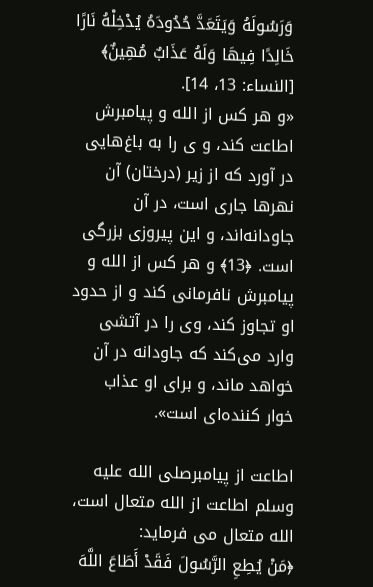وَرَسُولَهُ وَيَتَعَدَّ حُدُودَهُ يُدْخِلْهُ نَارًا خَالِدًا فِيهَا وَلَهُ عَذَابٌ مُهِينٌ﴾ [النساء: 13، 14].
«و هر کس از الله و پیامبرش اطاعت کند، و ی را به باغ‌هایی در آورد که از زیر (درختان) آن نهرها جاری است، در آن جاودانه‌اند، و این پیروزی بزرگی است. ﴿13﴾ و هر کس از الله و پیامبرش نافرمانی کند و از حدود او تجاوز کند، وی را در آتشی وارد می‌کند که جاودانه در آن خواهد ماند، و برای او عذاب خوار کننده‌ای است».

اطاعت از پیامبرصلی الله علیه وسلم اطاعت از الله متعال است، الله متعال می فرماید:
﴿مَنْ يُطِعِ الرَّسُولَ فَقَدْ أَطَاعَ اللَّهَ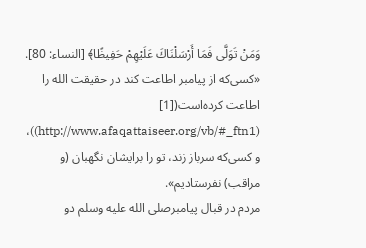وَمَنْ تَوَلَّى فَمَا أَرْسَلْنَاكَ عَلَيْهِمْ حَفِيظًا﴾ [النساء: 80].
«کسی‌که از پیامبر اطاعت کند در حقیقت الله را اطاعت کرده‌است([1] (http://www.afaqattaiseer.org/vb/#_ftn1))، و کسی‌که سرباز زند، تو را برایشان نگهبان (و مراقب) نفرستادیم».
مردم در قبال پیامبرصلی الله علیه وسلم دو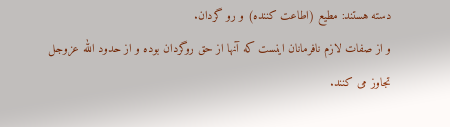دسته هستند: مطیع (اطاعت کننده) و رو گردان.
و از صفات لازم نافرمانان اینست که آنها از حق روگردان بوده و از حدود الله عزوجل تجاوز می کنند.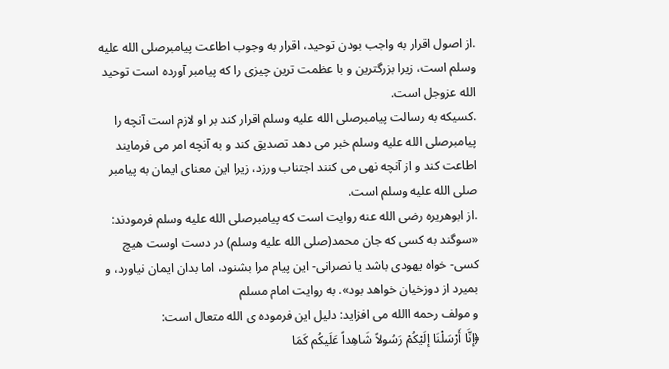.از اصول اقرار به واجب بودن توحید، اقرار به وجوب اطاعت پیامبرصلی الله علیه وسلم است، زیرا بزرگترین و با عظمت ترین چیزی را که پیامبر آورده است توحید الله عزوجل است.
.کسیکه به رسالت پیامبرصلی الله علیه وسلم اقرار کند بر او لازم است آنچه را پیامبرصلی الله علیه وسلم خبر می دهد تصدیق کند و به آنچه امر می فرمایند اطاعت کند و از آنچه نهی می کنند اجتناب ورزد، زیرا این معنای ایمان به پیامبر صلی الله علیه وسلم است.
.از ابوهریره رضی الله عنه روایت است که پیامبرصلی الله علیه وسلم فرمودند:
«سوگند به کسی که جان محمد(صلی الله علیه وسلم) در دست اوست هیچ کسی- خواه یهودی باشد یا نصرانی- این پیام مرا بشنود، اما بدان ایمان نیاورد، و بمیرد از دوزخیان خواهد بود». به روایت امام مسلم
و مولف رحمه االله می افزاید: دلیل این فرموده ی الله متعال است:
﴿إنَّا أَرْسَلْنَا إلَيْكُمْ رَسُولاً شَاهِداً عَلَيكُم كَمَا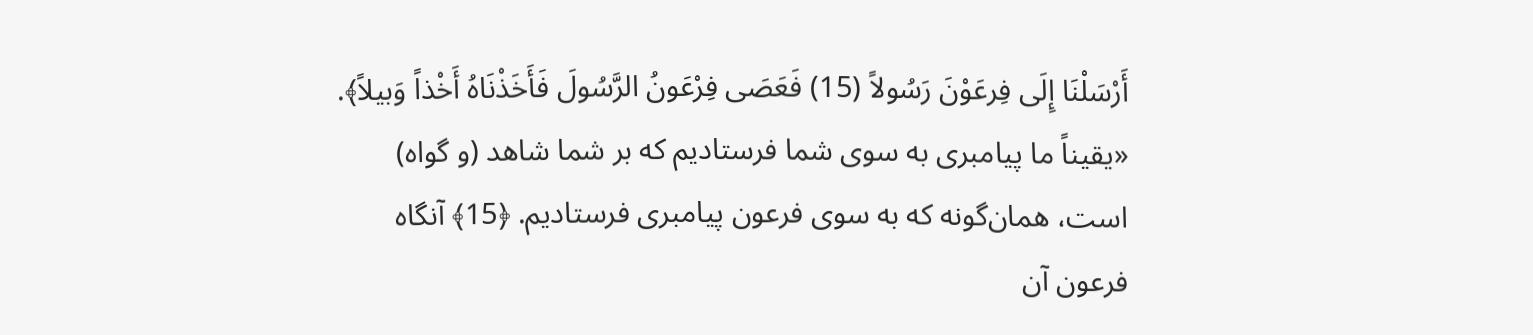أَرْسَلْنَا إِلَى فِرعَوْنَ رَسُولاً (15) فَعَصَى فِرْعَونُ الرَّسُولَ فَأَخَذْنَاهُ أَخْذاً وَبيلاً﴾.
«یقیناً ما پیامبری به سوی شما فرستادیم که بر شما شاهد (و گواه) است، همان‌گونه که به سوی فرعون پیامبری فرستادیم. ﴿15﴾ آنگاه فرعون آن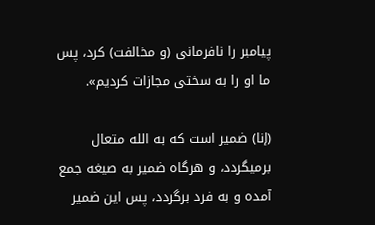پیامبر را نافرمانی (و مخالفت) کرد، پس ما او را به سختی مجازات کردیم».

(إنا) ضمیر است که به الله متعال برمیگردد، و هرگاه ضمیر به صیغه جمع آمده و به فرد برگردد، پس این ضمیر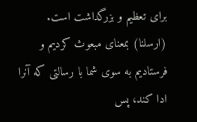برای تعظیم و بزرگداشت است.
(ارسلنا) بمعنای مبعوث کردیم و فرستادیم به سوی شما با رسالتی که آنرا ادا کند، پس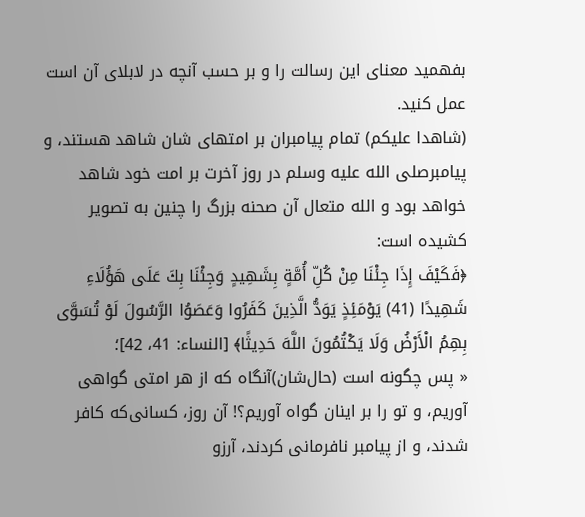بفهمید معنای این رسالت را و بر حسب آنچه در لابلای آن است عمل کنید.
(شاهدا علیکم) تمام پیامبران بر امتهای شان شاهد هستند، و پیامبرصلی الله علیه وسلم در روز آخرت بر امت خود شاهد خواهد بود و الله متعال آن صحنه بزرگ را چنین به تصویر کشیده است:
﴿فَكَيْفَ إِذَا جِئْنَا مِنْ كُلِّ أُمَّةٍ بِشَهِيدٍ وَجِئْنَا بِكَ عَلَى هَؤُلَاءِ شَهِيدًا (41) يَوْمَئِذٍ يَوَدُّ الَّذِينَ كَفَرُوا وَعَصَوُا الرَّسُولَ لَوْ تُسَوَّى بِهِمُ الْأَرْضُ وَلَا يَكْتُمُونَ اللَّهَ حَدِيثًا﴾ [النساء: 41، 42]؛
« پس چگونه است (حال‌شان)آنگاه که از هر امتی گواهی آوریم، و تو را بر اینان گواه آوریم؟! آن روز، کسانی‌که کافر شدند، و از پیامبر نافرمانی کردند، آرزو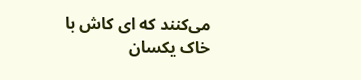می‌کنند که ای کاش با خاک یکسان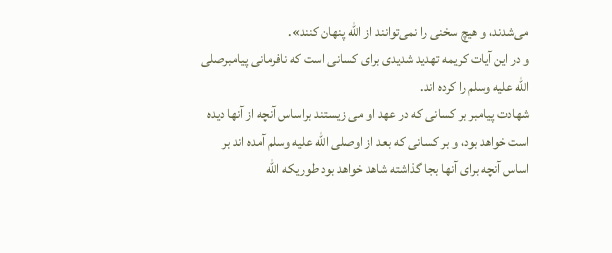می‌شدند، و هیچ سخنی را نمی‌توانند از الله پنهان کنند».
و در این آیات کریمه تهدید شدیدی برای کسانی است که نافرمانی پیامبرصلی الله علیه وسلم را کرده اند.
شهادت پیامبر بر کسانی که در عهد او می زیستند براساس آنچه از آنها دیده است خواهد بود، و بر کسانی که بعد از اوصلی الله علیه وسلم آمده اند بر اساس آنچه برای آنها بجا گذاشته شاهد خواهد بود طوریکه الله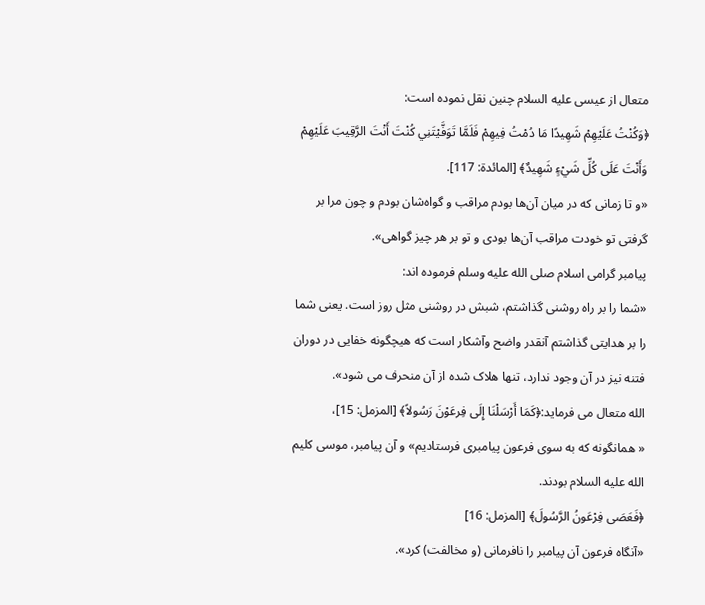متعال از عیسی علیه السلام چنین نقل نموده است:
﴿وَكُنْتُ عَلَيْهِمْ شَهِيدًا مَا دُمْتُ فِيهِمْ فَلَمَّا تَوَفَّيْتَنِي كُنْتَ أَنْتَ الرَّقِيبَ عَلَيْهِمْ وَأَنْتَ عَلَى كُلِّ شَيْءٍ شَهِيدٌ﴾ [المائدة: 117].
«و تا زمانی که در میان آن‌ها بودم مراقب و گواه‌شان بودم و چون مرا بر گرفتی تو خودت مراقب آن‌ها بودی و تو بر هر چیز گواهی».
پیامبر گرامی اسلام صلی الله علیه وسلم فرموده اند:
«شما را بر راه روشنی گذاشتم، شبش در روشنی مثل روز است. یعنی شما را بر هدایتی گذاشتم آنقدر واضح وآشکار است که هیچگونه خفایی در دوران فتنه نیز در آن وجود ندارد، تنها هلاک شده از آن منحرف می شود».
الله متعال می فرماید:﴿كَمَا أَرْسَلْنَا إِلَى فِرعَوْنَ رَسُولاً﴾ [المزمل: 15]،
« همانگونه که به سوی فرعون پیامبری فرستادیم» و آن پیامبر، موسی کلیم الله علیه السلام بودند.
﴿فَعَصَى فِرْعَونُ الرَّسُولَ﴾ [المزمل: 16]
«آنگاه فرعون آن پیامبر را نافرمانی (و مخالفت) کرد».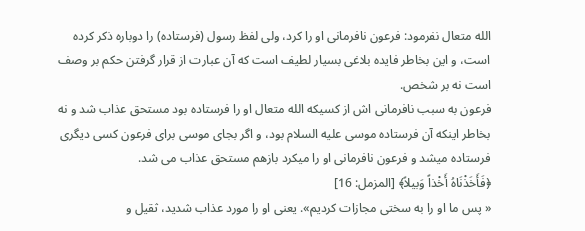الله متعال نفرمود: فرعون نافرمانی او را کرد، ولی لفظ رسول (فرستاده) را دوباره ذکر کرده است، و این بخاطر فایده بلاغی بسیار لطیف است که آن عبارت از قرار گرفتن حکم بر وصف است نه بر شخص.
فرعون به سبب نافرمانی اش از کسیکه الله متعال او را فرستاده بود مستحق عذاب شد و نه بخاطر اینکه آن فرستاده موسی علیه السلام بود، و اگر بجای موسی برای فرعون کسی دیگری فرستاده میشد و فرعون نافرمانی او را میکرد بازهم مستحق عذاب می شد.
﴿فَأَخَذْنَاهُ أَخْذاً وَبيلاً﴾ [المزمل: 16]
« پس ما او را به سختی مجازات کردیم». یعنی او را مورد عذاب شدید، ثقیل و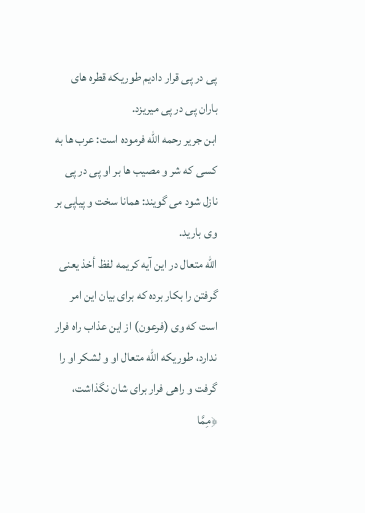پی در پی قرار دادیم طوریکه قطره های باران پی در پی میریزد.
ابن جریر رحمه الله فرموده است: عرب ها به کسی که شر و مصیب ها بر او پی در پی نازل شود می گویند: همانا سخت و پیاپی بر وی بارید.
الله متعال در این آیه کریمه لفظ أخذ یعنی گرفتن را بکار برده که برای بیان این امر است که وی (فرعون) از این عذاب راه فرار ندارد، طوریکه الله متعال او و لشکر او را گرفت و راهی فرار برای شان نگذاشت،
﴿مِمَّا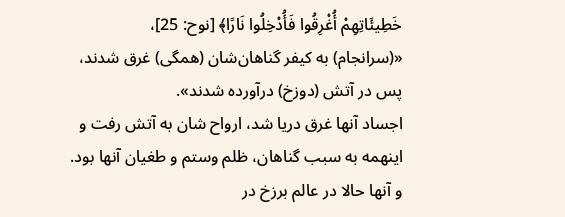خَطِيئَاتِهِمْ أُغْرِقُوا فَأُدْخِلُوا نَارًا﴾ [نوح: 25]،
«(سرانجام) به کیفر گناهان‌شان (همگی) غرق شدند، پس در آتش (دوزخ) درآورده شدند».
اجساد آنها غرق دریا شد، ارواح شان به آتش رفت و اینهمه به سبب گناهان، ظلم وستم و طغیان آنها بود.
و آنها حالا در عالم برزخ در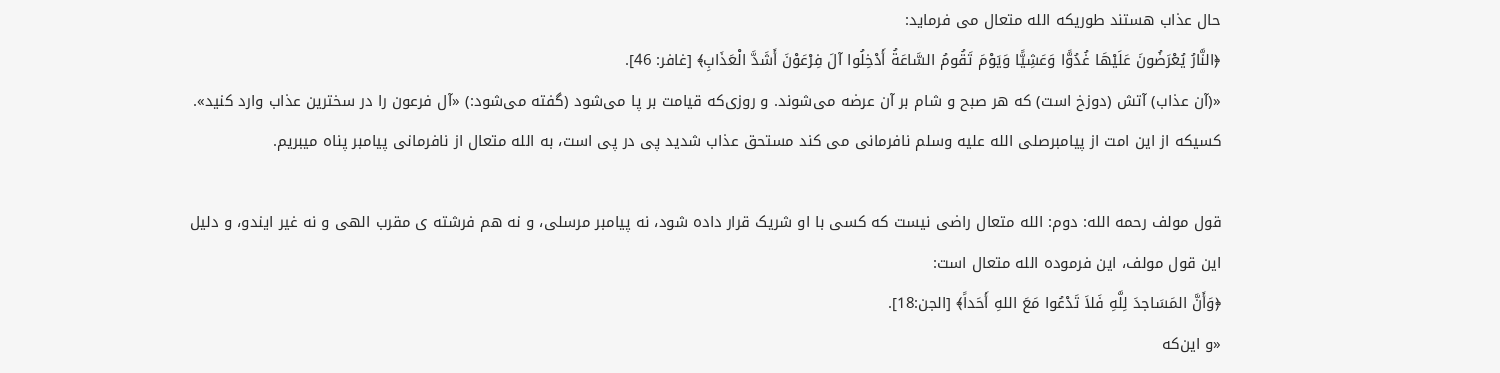حال عذاب هستند طوریکه الله متعال می فرماید:
﴿النَّارُ يُعْرَضُونَ عَلَيْهَا غُدُوًّا وَعَشِيًّا وَيَوْمَ تَقُومُ السَّاعَةُ أَدْخِلُوا آلَ فِرْعَوْنَ أَشَدَّ الْعَذَابِ﴾ [غافر: 46].
«(آن عذاب) آتش (دوزخ است) که هر صبح و شام بر آن عرضه می‌شوند. و روزی‌که قیامت بر پا می‌شود (گفته می‌شود:) «آل فرعون را در سخترین عذاب وارد کنید».
کسیکه از این امت از پیامبرصلی الله علیه وسلم نافرمانی می کند مستحق عذاب شدید پی در پی است، به الله متعال از نافرمانی پیامبر پناه میبریم.

قول مولف رحمه الله: دوم: الله متعال راضی نیست که کسی با او شریک قرار داده شود، نه پیامبر مرسلی، و نه هم فرشته ی مقرب الهی و نه غیر ایندو، و دلیل این قول مولف، این فرموده الله متعال است:
﴿وَأَنَّ المَسَاجدَ لِلَّهِ فَلاَ تَدْعُوا مَعَ اللهِ أَحَداً﴾ [الجن:18].
«و این‌که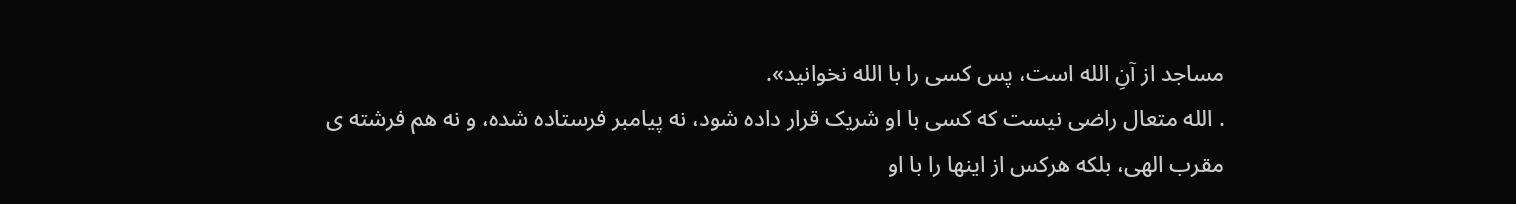مساجد از آنِ الله است، پس کسی را با الله نخوانید».
. الله متعال راضی نیست که کسی با او شریک قرار داده شود، نه پیامبر فرستاده شده، و نه هم فرشته ی مقرب الهی، بلکه هرکس از اینها را با او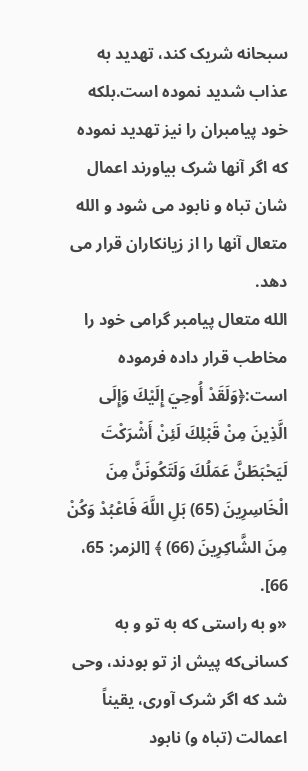سبحانه شریک کند، تهدید به عذاب شدید نموده است.بلکه خود پیامبران را نیز تهدید نموده که اگر آنها شرک بیاورند اعمال شان تباه و نابود می شود و الله متعال آنها را از زیانکاران قرار می دهد.
الله متعال پیامبر گرامی خود را مخاطب قرار داده فرموده است:﴿وَلَقَدْ أُوحِيَ إِلَيْكَ وَإِلَى الَّذِينَ مِنْ قَبْلِكَ لَئِنْ أَشْرَكْتَ لَيَحْبَطَنَّ عَمَلُكَ وَلَتَكُونَنَّ مِنَ الْخَاسِرِينَ (65) بَلِ اللَّهَ فَاعْبُدْ وَكُنْ مِنَ الشَّاكِرِينَ (66) ﴾ [الزمر: 65، 66].
«و به راستی که به تو و به کسانی‌که پیش از تو بودند، وحی شد که اگر شرک آوری، یقیناً اعمالت (تباه و) نابود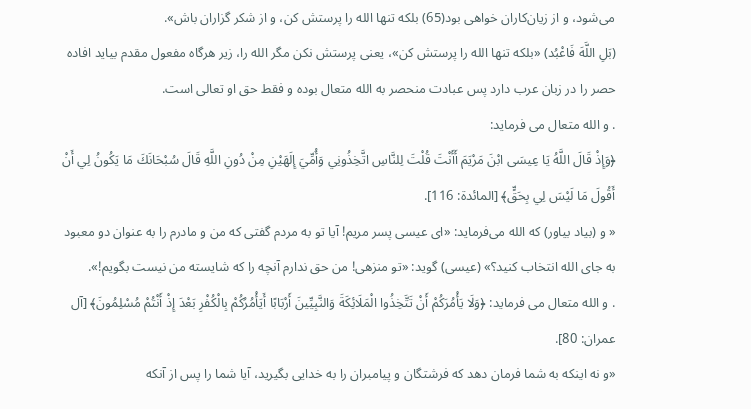می‌شود، و از زیان‌کاران خواهی بود(65) بلکه تنها الله را پرستش کن، و از شکر گزاران باش».
(بَلِ اللَّهَ فَاعْبُد) «بلکه تنها الله را پرستش کن»، یعنی پرستش نکن مگر الله را، زیر هرگاه مفعول مقدم بیاید افاده حصر را در زبان عرب دارد پس عبادت منحصر به الله متعال بوده و فقط حق او تعالی است.
. و الله متعال می فرماید:
﴿وَإِذْ قَالَ اللَّهُ يَا عِيسَى ابْنَ مَرْيَمَ أَأَنْتَ قُلْتَ لِلنَّاسِ اتَّخِذُونِي وَأُمِّيَ إِلَهَيْنِ مِنْ دُونِ اللَّهِ قَالَ سُبْحَانَكَ مَا يَكُونُ لِي أَنْ أَقُولَ مَا لَيْسَ لِي بِحَقٍّ﴾ [المائدة: 116].
« و (بیاد بیاور) که الله می‌فرماید: «ای عیسی پسر مریم! آیا تو به مردم گفتی که من و مادرم را به عنوان دو معبود به جای الله انتخاب کنید؟» (عیسی) گوید: «تو منزهی! من حق ندارم آنچه را که شایسته من نیست بگویم!».
. و الله متعال می فرماید: ﴿وَلَا يَأْمُرَكُمْ أَنْ تَتَّخِذُوا الْمَلَائِكَةَ وَالنَّبِيِّينَ أَرْبَابًا أَيَأْمُرُكُمْ بِالْكُفْرِ بَعْدَ إِذْ أَنْتُمْ مُسْلِمُونَ﴾ [آل عمران: 80].
«و نه اینکه به شما فرمان دهد که فرشتگان و پیامبران را به خدایی بگیرید، آیا شما را پس از آنکه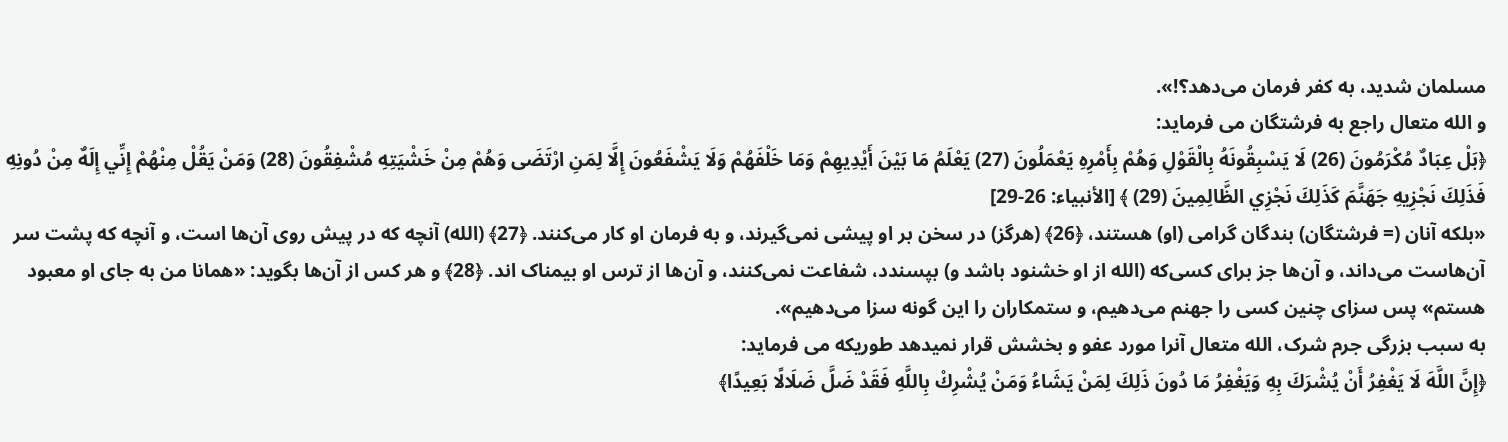مسلمان شدید، به کفر فرمان می‌دهد؟!».
و الله متعال راجع به فرشتگان می فرماید:
﴿بَلْ عِبَادٌ مُكْرَمُونَ (26) لَا يَسْبِقُونَهُ بِالْقَوْلِ وَهُمْ بِأَمْرِهِ يَعْمَلُونَ (27) يَعْلَمُ مَا بَيْنَ أَيْدِيهِمْ وَمَا خَلْفَهُمْ وَلَا يَشْفَعُونَ إِلَّا لِمَنِ ارْتَضَى وَهُمْ مِنْ خَشْيَتِهِ مُشْفِقُونَ (28) وَمَنْ يَقُلْ مِنْهُمْ إِنِّي إِلَهٌ مِنْ دُونِهِ فَذَلِكَ نَجْزِيهِ جَهَنَّمَ كَذَلِكَ نَجْزِي الظَّالِمِينَ (29) ﴾ [الأنبياء: 26-29]
«بلکه آنان (= فرشتگان) بندگان گرامی (او) هستند، ﴿26﴾ (هرگز) در سخن بر او پیشی نمی‌گیرند، و به فرمان او کار می‌کنند. ﴿27﴾ (الله) آنچه که در پیش روی آن‌ها است، و آنچه که پشت سر آن‌هاست می‌داند، و آن‌ها جز برای کسی‌که (الله از او خشنود باشد و) بپسندد، شفاعت نمی‌کنند، و آن‌ها از ترس او بیمناک‌ اند. ﴿28﴾ و هر کس از آن‌ها بگوید: «همانا من به جای او معبود هستم» پس سزای چنین کسی را جهنم می‌دهیم، و ستمکاران را این گونه سزا می‌دهیم».
به سبب بزرگی جرم شرک، الله متعال آنرا مورد عفو و بخشش قرار نمیدهد طوریکه می فرماید:
﴿إِنَّ اللَّهَ لَا يَغْفِرُ أَنْ يُشْرَكَ بِهِ وَيَغْفِرُ مَا دُونَ ذَلِكَ لِمَنْ يَشَاءُ وَمَنْ يُشْرِكْ بِاللَّهِ فَقَدْ ضَلَّ ضَلَالًا بَعِيدًا﴾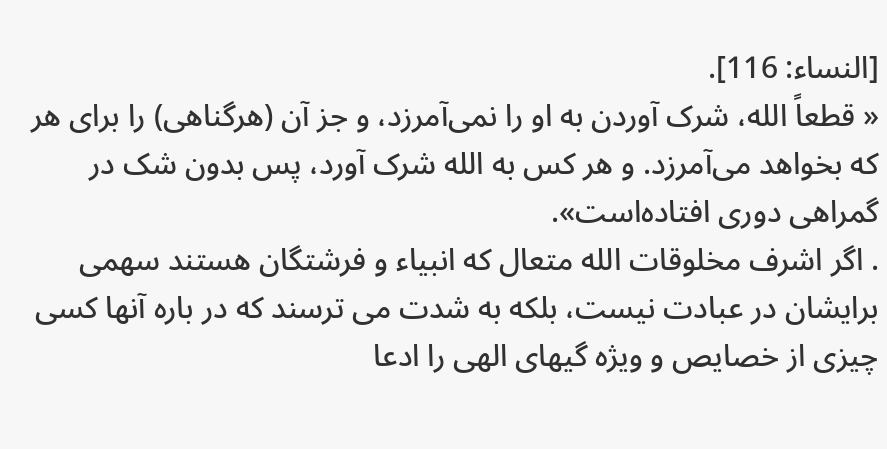[النساء: 116].
« قطعاً الله، شرک آوردن به او را نمی‌آمرزد، و جز آن (هرگناهی) را برای هر که بخواهد می‌آمرزد. و هر کس به الله شرک آورد، پس بدون شک در گمراهی دوری افتاده‌است».
. اگر اشرف مخلوقات الله متعال که انبیاء و فرشتگان هستند سهمی برایشان در عبادت نیست، بلکه به شدت می ترسند که در باره آنها کسی چیزی از خصایص و ویژه گیهای الهی را ادعا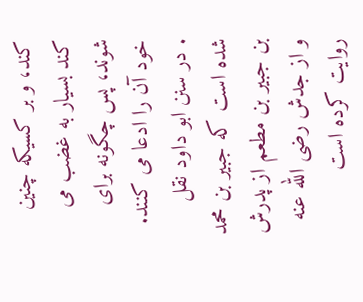کند، و بر کسیکه چنین کند بسیار به غضب می شوند، پس چگونه برای خود آن را ادعا می کنند.
. در سنن ابو داود نقل شده است که جبیر بن محمد بن جبیر بن مطعم از پدرش و از جدش رضی الله عنه روایت کرده است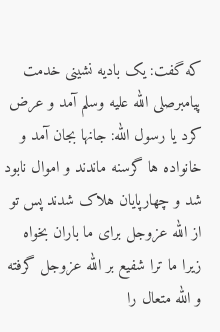که گفت: یک بادیه نشینی خدمت پیامبرصلی الله علیه وسلم آمد و عرض کرد یا رسول الله: جانها بجان آمد و خانواده ها گرسنه ماندند و اموال نابود شد و چهارپایان هلاک شدند پس تو از الله عزوجل برای ما باران بخواه زیرا ما ترا شفیع بر الله عزوجل گرفته و الله متعال را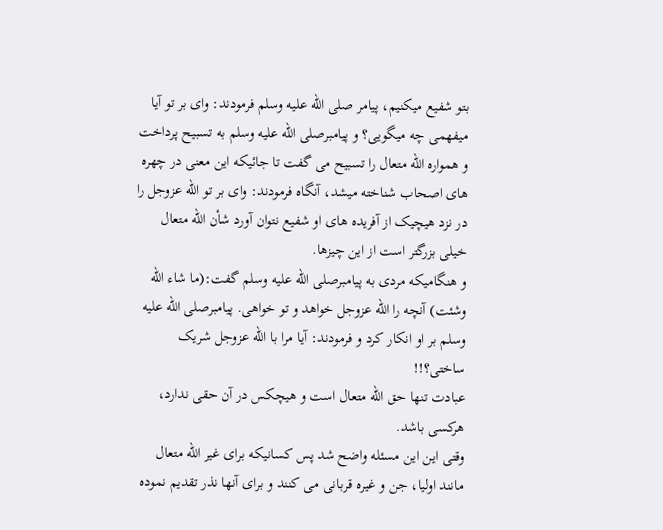بتو شفیع میکنیم، پیامر صلی الله علیه وسلم فرمودند: وای بر تو آیا میفهمی چه میگویی؟ و پیامبرصلی الله علیه وسلم به تسبیح پرداخت و همواره الله متعال را تسبیح می گفت تا جائیکه این معنی در چهره های اصحاب شناخته میشد، آنگاه فرمودند: وای بر تو الله عزوجل را در نزد هیچیک از آفریده های او شفیع نتوان آورد شأن الله متعال خیلی بزرگتر است از این چیزها.
و هنگامیکه مردی به پیامبرصلی الله علیه وسلم گفت:(ما شاء الله وشئت) آنچه را الله عزوجل خواهد و تو خواهی. پیامبرصلی الله علیه وسلم بر او انکار کرد و فرمودند: آیا مرا با الله عزوجل شریک ساختی؟!!
عبادت تنها حق الله متعال است و هیچکس در آن حقی ندارد، هرکسی باشد.
وقتی این این مسئله واضح شد پس کسانیکه برای غیر الله متعال مانند اولیا، جن و غیره قربانی می کنند و برای آنها نذر تقدیم نموده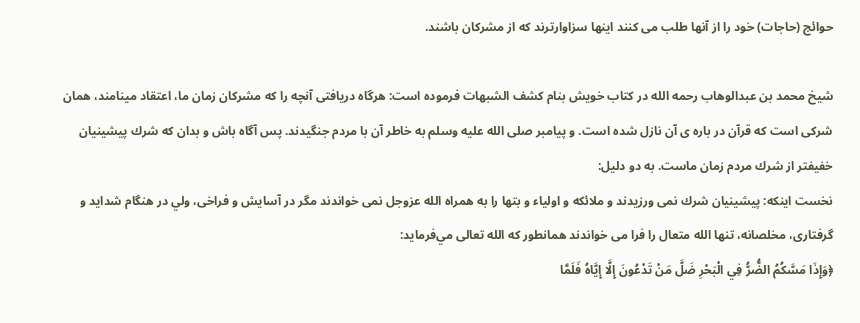حوائج (حاجات) خود را از آنها طلب می کنند اینها سزاوارترند که از مشرکان باشند.

شیخ محمد بن عبدالوهاب رحمه الله در کتاب خویش بنام کشف الشبهات فرموده است: هرگاه دريافتی آنچه را كه مشركان زمان ما، اعتقاد مینامند‌، همان شركی است كه قرآن در باره ی آن نازل شده است. و پيامبر صلی الله عليه وسلم به خاطر آن با مردم جنگيدند. پس آگاه باش و بدان كه شرك پيشينيان خفيفتر از شرك مردم زمان ماست. به دو دليل:
نخست اينكه: پيشينيان شرك نمی ورزيدند و ملائكه و اولياء و بتها را به همراه الله عزوجل نمی خواندند مگر در آسايش و فراخی، ولي در هنگام شدايد و گرفتاری، مخلصانه، تنها الله متعال را فرا می خواندند همانطور كه الله تعالی مي‌فرمايد:
﴿وَإِذَا مَسَّكُمُ الضُّرُّ فِي الْبَحْرِ ضَلَّ مَنْ تَدْعُونَ إِلَّا إِيَّاهُ فَلَمَّا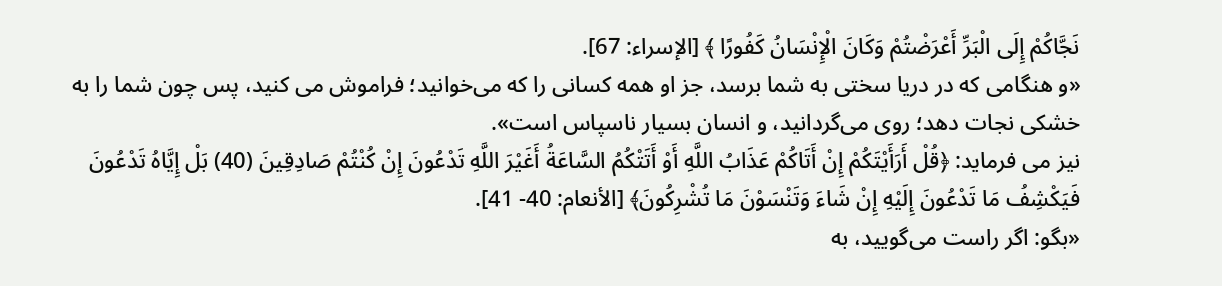نَجَّاكُمْ إِلَى الْبَرِّ أَعْرَضْتُمْ وَكَانَ الْإِنْسَانُ كَفُورًا ﴾ [الإسراء: 67].
«و هنگامی‌ که در دریا سختی به شما برسد، جز او همه کسانی را که می‌خوانید؛ فراموش می‌ کنید، پس چون شما را به خشکی نجات دهد؛ روی می‌گردانید، و انسان بسیار ناسپاس است».
نيز می فرمايد: ﴿قُلْ أَرَأَيْتَكُمْ إِنْ أَتَاكُمْ عَذَابُ اللَّهِ أَوْ أَتَتْكُمُ السَّاعَةُ أَغَيْرَ اللَّهِ تَدْعُونَ إِنْ كُنْتُمْ صَادِقِينَ (40) بَلْ إِيَّاهُ تَدْعُونَ فَيَكْشِفُ مَا تَدْعُونَ إِلَيْهِ إِنْ شَاءَ وَتَنْسَوْنَ مَا تُشْرِكُونَ﴾ [الأنعام: 40- 41].
«بگو: اگر راست می‌گویید، به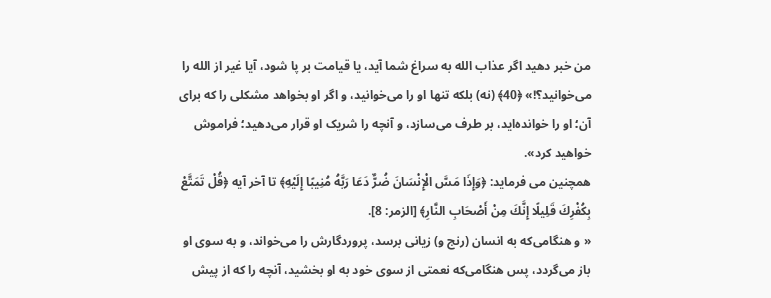من خبر دهید اگر عذاب الله به سراغ شما آید، یا قیامت بر پا شود، آیا غیر از الله را می‌خوانید؟!» ﴿40﴾ (نه) بلکه تنها او را می‌خوانید، و اگر او بخواهد مشکلی را که برای آن؛ او را خوانده‌اید، بر طرف می‌سازد، و آنچه را شریک او قرار می‌دهید؛ فراموش خواهید کرد».
همچنين می فرمايد: ﴿وَإِذَا مَسَّ الْإِنْسَانَ ضُرٌّ دَعَا رَبَّهُ مُنِيبًا إِلَيْهِ﴾ تا آخر آيه ﴿قُلْ تَمَتَّعْ بِكُفْرِكَ قَلِيلًا إِنَّكَ مِنْ أَصْحَابِ النَّارِ﴾ [الزمر: 8].
« و هنگامی‌که به انسان (رنج و) زیانی برسد، پروردگارش را می‌خواند، و به سوی او باز می‌گردد، پس هنگامی‌كه نعمتی از سوی خود به او بخشید، آنچه را که از پیش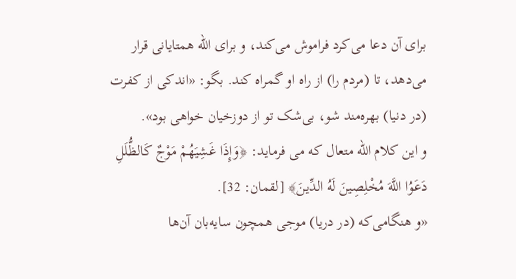برای آن دعا می‌کرد فراموش می‌کند، و برای الله همتایانی قرار می‌دهد، تا (مردم را) از راه او گمراه کند. بگو: «اندکی از کفرت (در دنیا) بهره‌مند شو، بی‌شک تو از دوزخیان خواهی بود».
و اين كلام الله متعال كه می فرمايد: ﴿وَإِذَا غَشِيَهُمْ مَوْجٌ كَالظُّلَلِ دَعَوُا اللَّهَ مُخْلِصِينَ لَهُ الدِّينَ﴾ [لقمان: 32].
«و هنگامی‌که (در دریا) موجی همچون سایه‌بان آن‌ها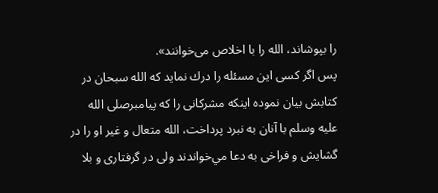را بپوشاند، الله را با اخلاص می‌خوانند».
پس اگر كسی اين مسئله را درك نمايد كه الله سبحان در كتابش بيان نموده اينكه مشركانی را كه پيامبرصلی الله عليه وسلم با آنان به نبرد پرداخت، الله متعال و غير او را در گشايش و فراخی به دعا مي‌خواندند ولی در گرفتاری و بلا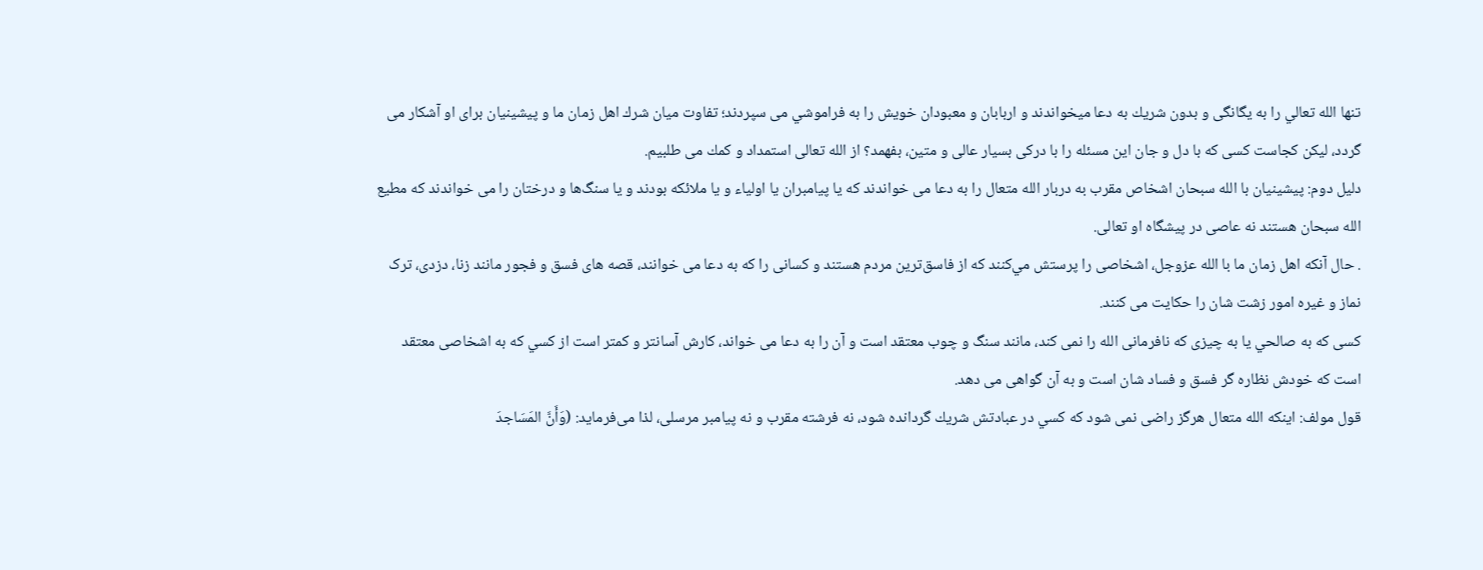تنها الله تعالي را به يگانگی و بدون شريك به دعا‌ ميخواندند و اربابان و معبودان خويش را به فراموشي می سپردند؛ تفاوت ميان شرك اهل زمان ما و پيشينيان برای او آشكار می گردد، ليكن كجاست كسی كه با دل و جان اين مسئله را با دركی بسيار عالی و متين، بفهمد؟ از الله تعالی استمداد و كمك می طلبيم.
دليل دوم: پيشينيان با الله سبحان اشخاص مقرب به دربار الله متعال را به دعا می خواندند كه يا پيامبران يا اولياء و يا ملائكه بودند و يا سنگ‌ها و درختان را می خواندند كه مطيع الله سبحان هستند نه عاصی در پيشگاه او تعالی.
. حال آنكه اهل زمان ما با الله عزوجل، اشخاصی را پرستش مي‌كنند كه از فاسق‌ترين مردم هستند و كسانی را كه به دعا می خوانند، قصه های فسق و فجور مانند زنا، دزدی، ترک نماز و غیره امور زشت شان را حکایت می کنند.
كسی كه به صالحي يا به چيزی كه نافرمانی الله را نمی كند، مانند سنگ و چوب معتقد است و آن را به دعا می خواند، كارش آسانتر و كمتر است از كسي كه به اشخاصی معتقد است كه خودش نظاره گر فسق و فساد شان است و به آن گواهی می دهد.
قول مولف: اينكه الله متعال هرگز راضى نمی شود كه كسي در عبادتش شريك گردانده شود، نه فرشته مقرب و نه پيامبر مرسلى، لذا مى‌فرمايد: (وَأَنَّ المَسَاجدَ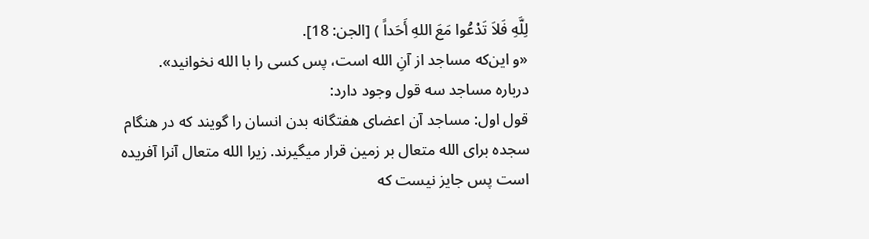لِلَّهِ فَلاَ تَدْعُوا مَعَ اللهِ أَحَداً ) [الجن: 18].
«و این‌که مساجد از آنِ الله است، پس کسی را با الله نخوانید».
درباره مساجد سه قول وجود دارد:
قول اول: مساجد آن اعضای هفتگانه بدن انسان را گویند که در هنگام سجده برای الله متعال بر زمین قرار میگیرند. زیرا الله متعال آنرا آفریده است پس جایز نیست که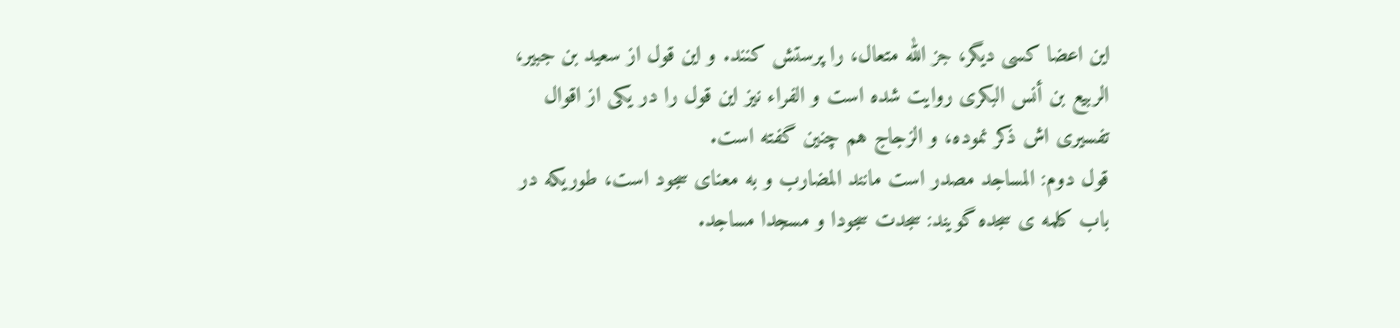این اعضا کسی دیگر، جز الله متعال، را پرستش کنند. و این قول از سعید بن جبیر، الربیع بن أنس البکری روایت شده است و الفراء نیز این قول را در یکی از اقوال تفسیری اش ذکر نموده، و الزجاج هم چنین گفته است.
قول دوم: المساجد مصدر است مانند المضارب و به معنای سجود است، طوریکه در باب کلمه ی سجده گویند: سجدت سجودا و مسجدا مساجد.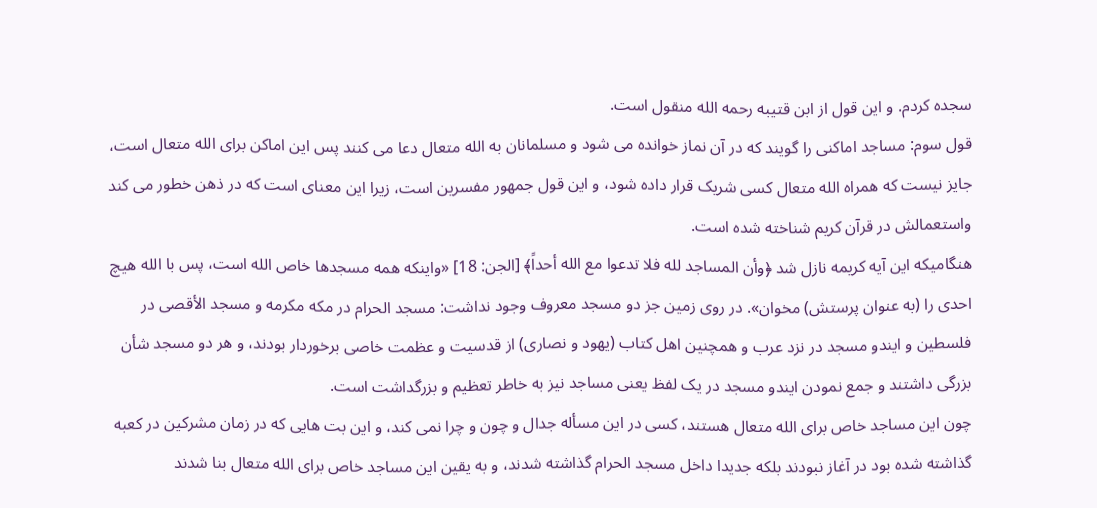سجده کردم. و این قول از ابن قتیبه رحمه الله منقول است.
قول سوم: مساجد اماکنی را گویند که در آن نماز خوانده می شود و مسلمانان به الله متعال دعا می کنند پس این اماکن برای الله متعال است، جایز نیست که همراه الله متعال کسی شریک قرار داده شود، و این قول جمهور مفسرین است، زیرا این معنای است که در ذهن خطور می کند واستعمالش در قرآن کریم شناخته شده است.
هنگامیکه این آیه کریمه نازل شد ﴿وأن المساجد لله فلا تدعوا مع الله أحداً﴾ [الجن: 18] «واينكه همه مسجدها خاص الله است، پس با الله هیچ احدی را (به عنوان پرستش) مخوان». در روی زمین جز دو مسجد معروف وجود نداشت: مسجد الحرام در مکه مکرمه و مسجد الأقصی در فلسطین و ایندو مسجد در نزد عرب و همچنین اهل کتاب (یهود و نصاری) از قدسیت و عظمت خاصی برخوردار بودند، و هر دو مسجد شأن بزرگی داشتند و جمع نمودن ایندو مسجد در یک لفظ یعنی مساجد نیز به خاطر تعظیم و بزرگداشت است.
چون این مساجد خاص برای الله متعال هستند، کسی در این مسأله جدال و چون و چرا نمی کند، و این بت هایی که در زمان مشرکین در کعبه گذاشته شده بود در آغاز نبودند بلکه جدیدا داخل مسجد الحرام گذاشته شدند، و به یقین این مساجد خاص برای الله متعال بنا شدند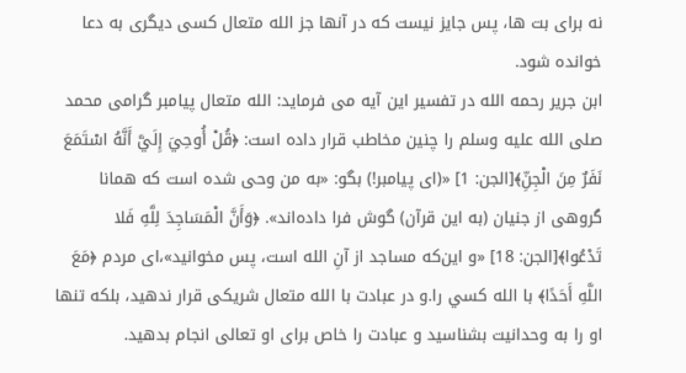نه برای بت ها، پس جایز نیست که در آنها جز الله متعال کسی دیگری به دعا خوانده شود.
ابن جریر رحمه الله در تفسیر این آیه می فرماید: الله متعال پیامبر گرامی محمد صلی الله علیه وسلم را چنین مخاطب قرار داده است: ﴿قُلْ أُوحِيَ إِلَيَّ أَنَّهُ اسْتَمَعَ نَفَرٌ مِنَ الْجِنِّ﴾[الجن: 1] «(ای پیامبر!) بگو: «به من وحی شده است که همانا گروهی از جنیان (به این قرآن) گوش فرا داده‌اند». ﴿وَأَنَّ الْمَسَاجِدَ لِلَّهِ فَلا تَدْعُوا﴾[الجن: 18] «و این‌که مساجد از آنِ الله است، پس مخوانيد»،ای مردم ﴿مَعَ اللَّهِ أَحَدًا﴾ با الله كسي را.و در عبادت با الله متعال شریکی قرار ندهید، بلکه تنها او را به وحدانیت بشناسید و عبادت را خاص برای او تعالی انجام بدهید.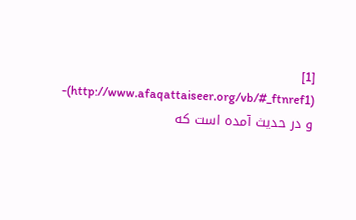[1] (http://www.afaqattaiseer.org/vb/#_ftnref1)- و در حدیث آمده است که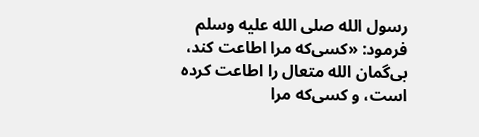رسول الله صلی الله علیه وسلم فرمود: «کسی‌که مرا اطاعت کند، بی‌گمان الله متعال را اطاعت کرده است، و کسی‌که مرا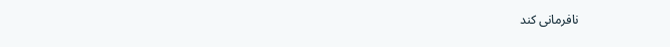نافرمانی کند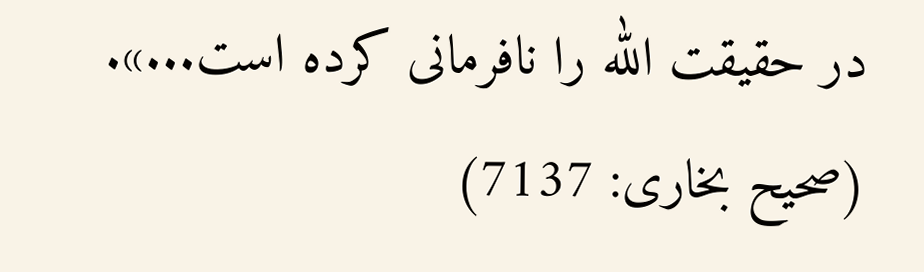در حقیقت الله را نافرمانی کرده است...». (صحیح بخاری: 7137)